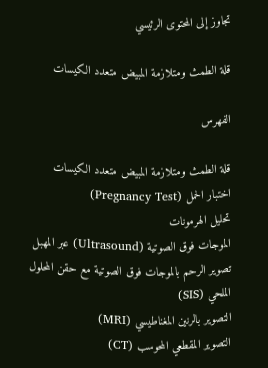تجاوز إلى المحتوى الرئيسي

قلة الطمث ومتلازمة المبيض متعدد الكيسات

الفهرس

قلة الطمث ومتلازمة المبيض متعدد الكيسات
اختبار الحمل (Pregnancy Test)
تحليل الهرمونات
الموجات فوق الصوتية (Ultrasound) عبر المهبل
تصوير الرحم بالموجات فوق الصوتية مع حقن المحلول الملحي (SIS)
التصوير بالرنين المغناطيسي (MRI)
التصوير المقطعي المحوسب (CT)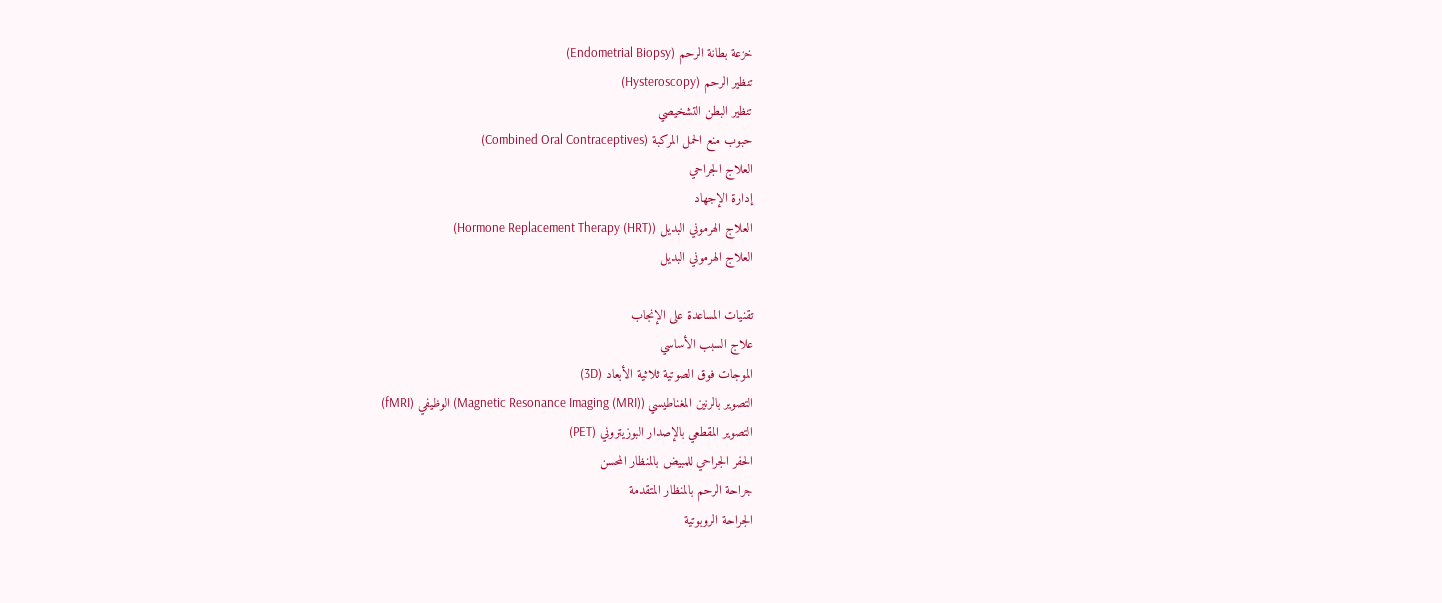خزعة بطانة الرحم (Endometrial Biopsy)
تنظير الرحم (Hysteroscopy)
تنظير البطن التشخيصي
حبوب منع الحمل المركبة (Combined Oral Contraceptives)
العلاج الجراحي
إدارة الإجهاد
العلاج الهرموني البديل (Hormone Replacement Therapy (HRT))
العلاج الهرموني البديل

تقنيات المساعدة على الإنجاب
علاج السبب الأساسي
الموجات فوق الصوتية ثلاثية الأبعاد (3D)
التصوير بالرنين المغناطيسي (Magnetic Resonance Imaging (MRI)) الوظيفي (fMRI)
التصوير المقطعي بالإصدار البوزيتروني (PET)
الحفر الجراحي للمبيض بالمنظار المحسن
جراحة الرحم بالمنظار المتقدمة
الجراحة الروبوتية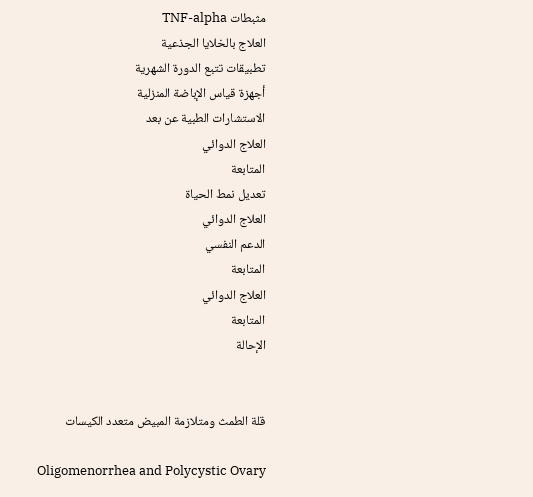مثبطات TNF-alpha
العلاج بالخلايا الجذعية
تطبيقات تتبع الدورة الشهرية
أجهزة قياس الإباضة المنزلية
الاستشارات الطبية عن بعد
العلاج الدوائي
المتابعة
تعديل نمط الحياة
العلاج الدوائي
الدعم النفسي
المتابعة
العلاج الدوائي
المتابعة
الإحالة


قلة الطمث ومتلازمة المبيض متعدد الكيسات

 Oligomenorrhea and Polycystic Ovary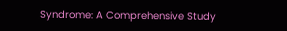Syndrome: A Comprehensive Study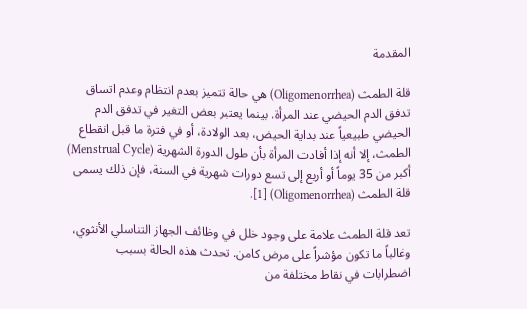المقدمة

قلة الطمث (Oligomenorrhea) هي حالة تتميز بعدم انتظام وعدم اتساق تدفق الدم الحيضي عند المرأة. بينما يعتبر بعض التغير في تدفق الدم الحيضي طبيعياً عند بداية الحيض، بعد الولادة، أو في فترة ما قبل انقطاع الطمث، إلا أنه إذا أفادت المرأة بأن طول الدورة الشهرية (Menstrual Cycle) أكبر من 35 يوماً أو أربع إلى تسع دورات شهرية في السنة، فإن ذلك يسمى قلة الطمث (Oligomenorrhea) [1].

تعد قلة الطمث علامة على وجود خلل في وظائف الجهاز التناسلي الأنثوي، وغالباً ما تكون مؤشراً على مرض كامن. تحدث هذه الحالة بسبب اضطرابات في نقاط مختلفة من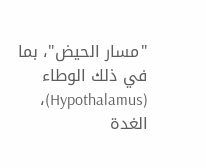"مسار الحيض"، بما في ذلك الوطاء (Hypothalamus)، الغدة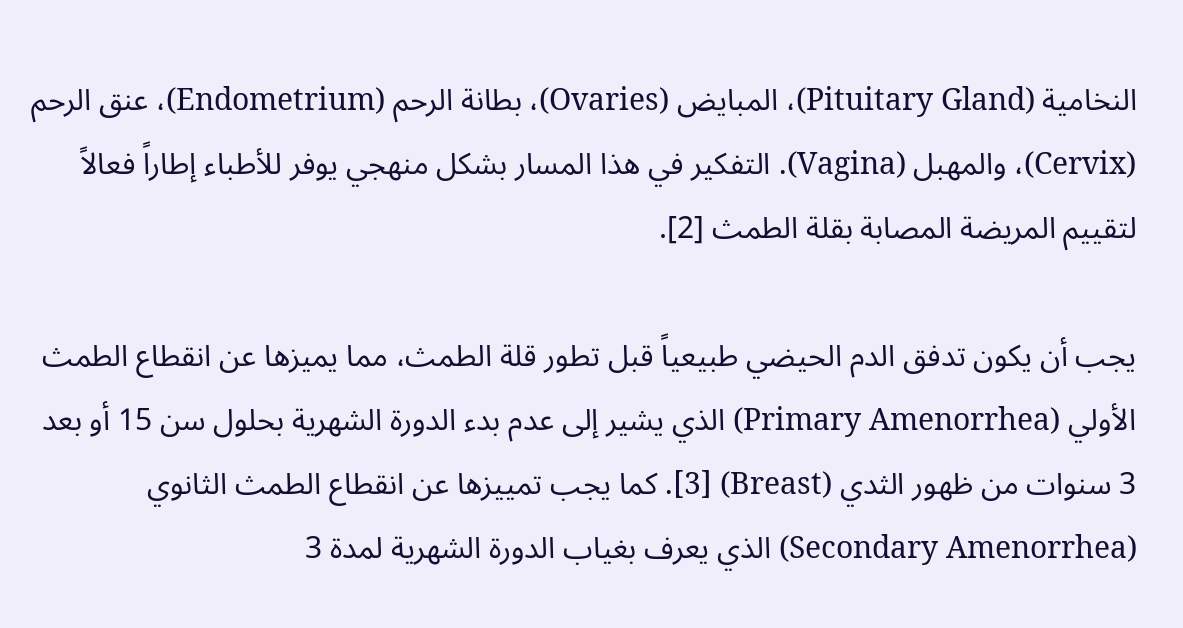النخامية (Pituitary Gland)، المبايض (Ovaries)، بطانة الرحم (Endometrium)، عنق الرحم (Cervix)، والمهبل (Vagina). التفكير في هذا المسار بشكل منهجي يوفر للأطباء إطاراً فعالاً لتقييم المريضة المصابة بقلة الطمث [2].

يجب أن يكون تدفق الدم الحيضي طبيعياً قبل تطور قلة الطمث، مما يميزها عن انقطاع الطمث الأولي (Primary Amenorrhea) الذي يشير إلى عدم بدء الدورة الشهرية بحلول سن 15 أو بعد 3 سنوات من ظهور الثدي (Breast) [3]. كما يجب تمييزها عن انقطاع الطمث الثانوي (Secondary Amenorrhea) الذي يعرف بغياب الدورة الشهرية لمدة 3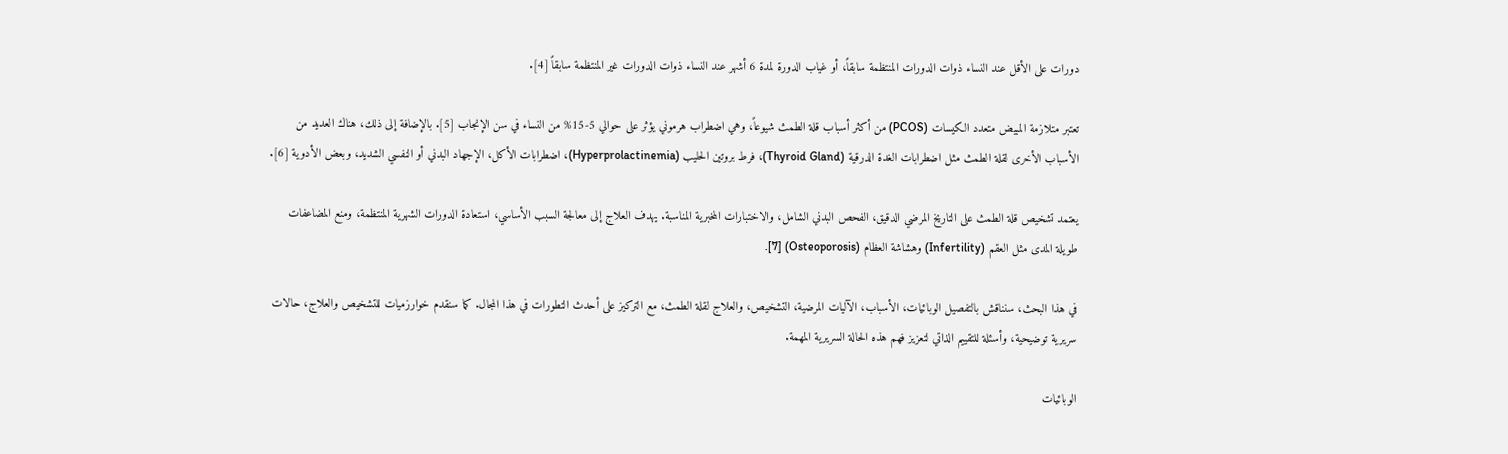دورات على الأقل عند النساء ذوات الدورات المنتظمة سابقاً، أو غياب الدورة لمدة 6 أشهر عند النساء ذوات الدورات غير المنتظمة سابقاً [4].

تعتبر متلازمة المبيض متعدد الكيسات (PCOS) من أكثر أسباب قلة الطمث شيوعاً، وهي اضطراب هرموني يؤثر على حوالي 5-15% من النساء في سن الإنجاب [5]. بالإضافة إلى ذلك، هناك العديد من الأسباب الأخرى لقلة الطمث مثل اضطرابات الغدة الدرقية (Thyroid Gland)، فرط بروتين الحليب (Hyperprolactinemia)، اضطرابات الأكل، الإجهاد البدني أو النفسي الشديد، وبعض الأدوية [6].

يعتمد تشخيص قلة الطمث على التاريخ المرضي الدقيق، الفحص البدني الشامل، والاختبارات المخبرية المناسبة. يهدف العلاج إلى معالجة السبب الأساسي، استعادة الدورات الشهرية المنتظمة، ومنع المضاعفات طويلة المدى مثل العقم (Infertility) وهشاشة العظام (Osteoporosis) [7].

في هذا البحث، سنناقش بالتفصيل الوبائيات، الأسباب، الآليات المرضية، التشخيص، والعلاج لقلة الطمث، مع التركيز على أحدث التطورات في هذا المجال. كما سنقدم خوارزميات للتشخيص والعلاج، حالات سريرية توضيحية، وأسئلة للتقييم الذاتي لتعزيز فهم هذه الحالة السريرية المهمة.

الوبائيات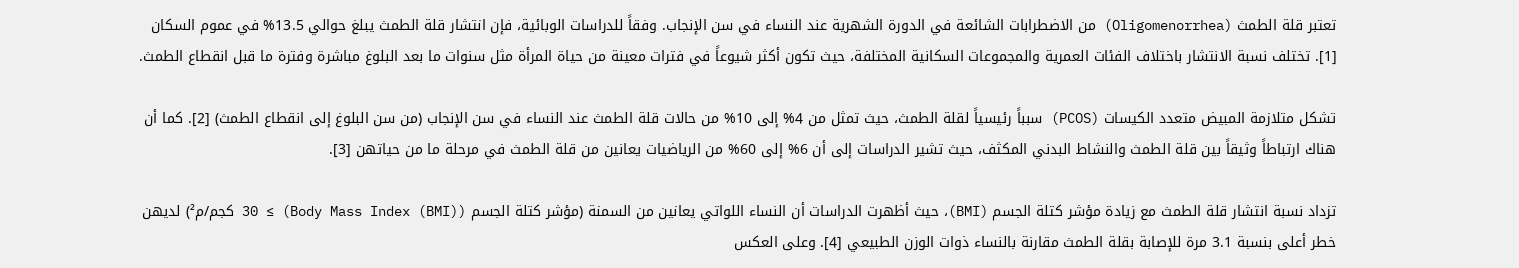تعتبر قلة الطمث (Oligomenorrhea) من الاضطرابات الشائعة في الدورة الشهرية عند النساء في سن الإنجاب. وفقاً للدراسات الوبائية، فإن انتشار قلة الطمث يبلغ حوالي 13.5% في عموم السكان [1]. تختلف نسبة الانتشار باختلاف الفئات العمرية والمجموعات السكانية المختلفة، حيث تكون أكثر شيوعاً في فترات معينة من حياة المرأة مثل سنوات ما بعد البلوغ مباشرة وفترة ما قبل انقطاع الطمث.

تشكل متلازمة المبيض متعدد الكيسات (PCOS) سبباً رئيسياً لقلة الطمث، حيث تمثل من 4% إلى 10% من حالات قلة الطمث عند النساء في سن الإنجاب (من سن البلوغ إلى انقطاع الطمث) [2]. كما أن هناك ارتباطاً وثيقاً بين قلة الطمث والنشاط البدني المكثف، حيث تشير الدراسات إلى أن 6% إلى 60% من الرياضيات يعانين من قلة الطمث في مرحلة ما من حياتهن [3].

تزداد نسبة انتشار قلة الطمث مع زيادة مؤشر كتلة الجسم (BMI)، حيث أظهرت الدراسات أن النساء اللواتي يعانين من السمنة (مؤشر كتلة الجسم (Body Mass Index (BMI)) ≥ 30 كجم/م²) لديهن خطر أعلى بنسبة 3.1 مرة للإصابة بقلة الطمث مقارنة بالنساء ذوات الوزن الطبيعي [4]. وعلى العكس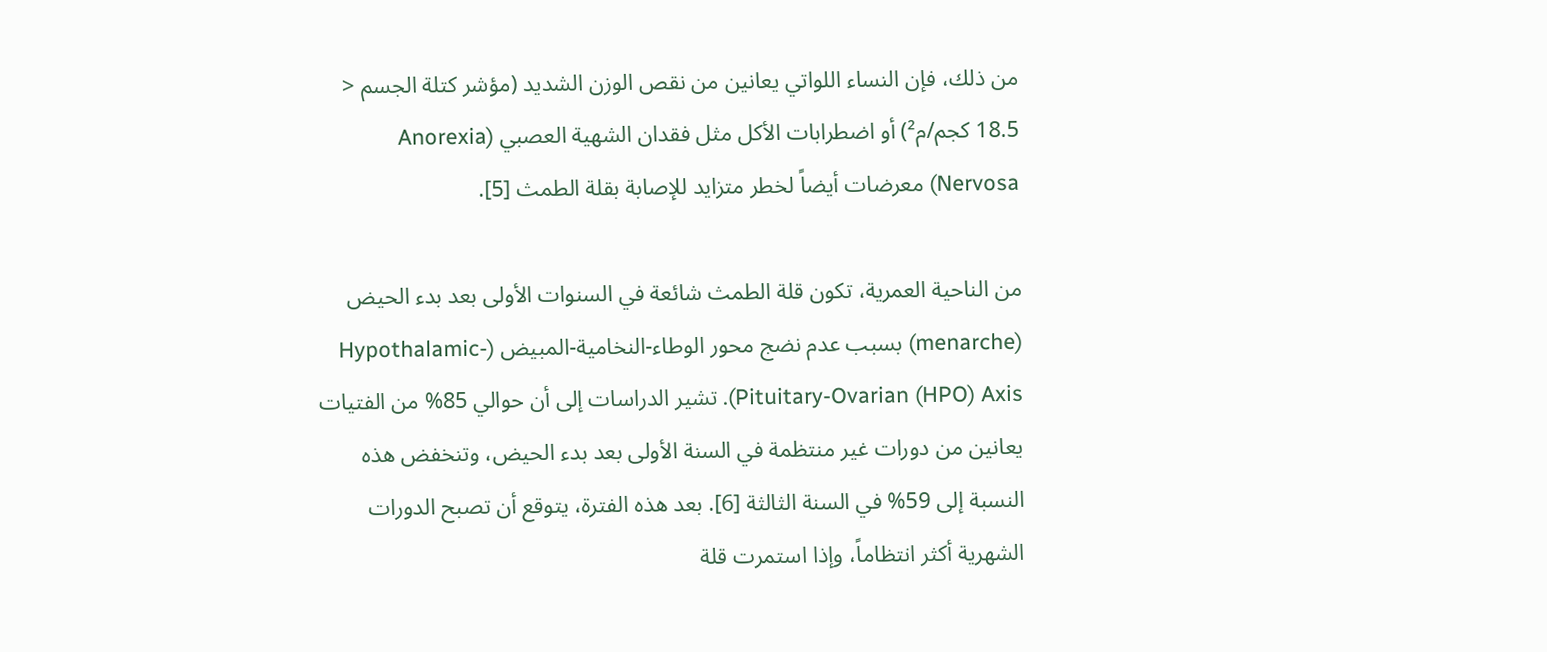من ذلك، فإن النساء اللواتي يعانين من نقص الوزن الشديد (مؤشر كتلة الجسم < 18.5 كجم/م²) أو اضطرابات الأكل مثل فقدان الشهية العصبي (Anorexia Nervosa) معرضات أيضاً لخطر متزايد للإصابة بقلة الطمث [5].

من الناحية العمرية، تكون قلة الطمث شائعة في السنوات الأولى بعد بدء الحيض (menarche) بسبب عدم نضج محور الوطاء-النخامية-المبيض (Hypothalamic-Pituitary-Ovarian (HPO) Axis). تشير الدراسات إلى أن حوالي 85% من الفتيات يعانين من دورات غير منتظمة في السنة الأولى بعد بدء الحيض، وتنخفض هذه النسبة إلى 59% في السنة الثالثة [6]. بعد هذه الفترة، يتوقع أن تصبح الدورات الشهرية أكثر انتظاماً، وإذا استمرت قلة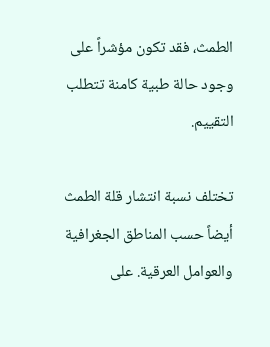الطمث، فقد تكون مؤشراً على وجود حالة طبية كامنة تتطلب التقييم.

تختلف نسبة انتشار قلة الطمث أيضاً حسب المناطق الجغرافية والعوامل العرقية. على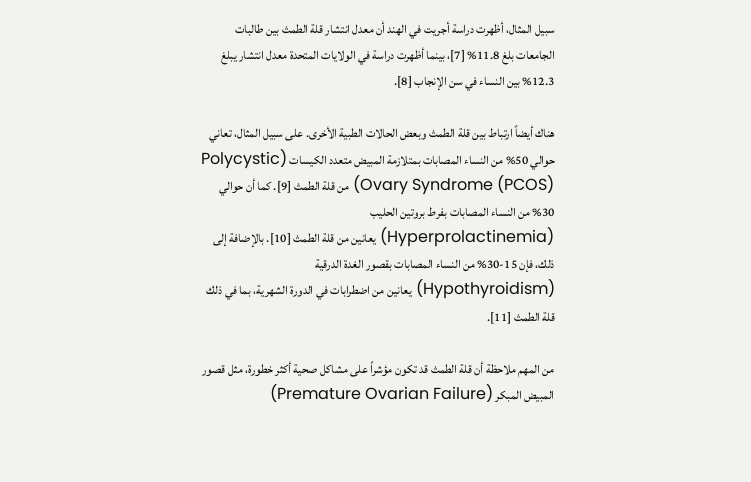سبيل المثال، أظهرت دراسة أجريت في الهند أن معدل انتشار قلة الطمث بين طالبات الجامعات بلغ 11.8% [7]، بينما أظهرت دراسة في الولايات المتحدة معدل انتشار يبلغ 12.3% بين النساء في سن الإنجاب [8].

هناك أيضاً ارتباط بين قلة الطمث وبعض الحالات الطبية الأخرى. على سبيل المثال، تعاني حوالي 50% من النساء المصابات بمتلازمة المبيض متعدد الكيسات (Polycystic Ovary Syndrome (PCOS)) من قلة الطمث [9]. كما أن حوالي 30% من النساء المصابات بفرط بروتين الحليب (Hyperprolactinemia) يعانين من قلة الطمث [10]. بالإضافة إلى ذلك، فإن 15-30% من النساء المصابات بقصور الغدة الدرقية (Hypothyroidism) يعانين من اضطرابات في الدورة الشهرية، بما في ذلك قلة الطمث [11].

من المهم ملاحظة أن قلة الطمث قد تكون مؤشراً على مشاكل صحية أكثر خطورة، مثل قصور المبيض المبكر (Premature Ovarian Failure)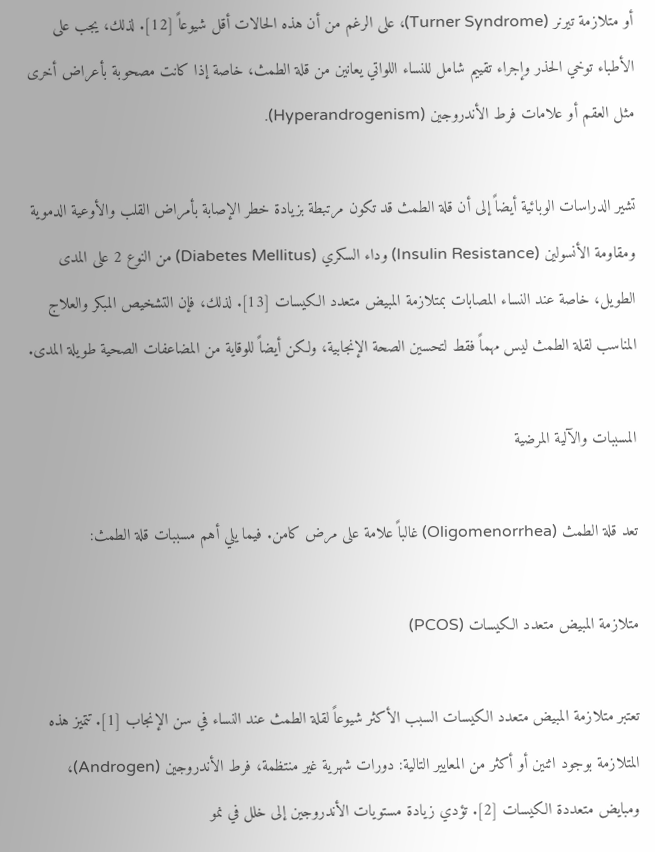أو متلازمة تيرنر (Turner Syndrome)، على الرغم من أن هذه الحالات أقل شيوعاً [12]. لذلك، يجب على الأطباء توخي الحذر وإجراء تقييم شامل للنساء اللواتي يعانين من قلة الطمث، خاصة إذا كانت مصحوبة بأعراض أخرى مثل العقم أو علامات فرط الأندروجين (Hyperandrogenism).

تشير الدراسات الوبائية أيضاً إلى أن قلة الطمث قد تكون مرتبطة بزيادة خطر الإصابة بأمراض القلب والأوعية الدموية ومقاومة الأنسولين (Insulin Resistance) وداء السكري (Diabetes Mellitus) من النوع 2 على المدى الطويل، خاصة عند النساء المصابات بمتلازمة المبيض متعدد الكيسات [13]. لذلك، فإن التشخيص المبكر والعلاج المناسب لقلة الطمث ليس مهماً فقط لتحسين الصحة الإنجابية، ولكن أيضاً للوقاية من المضاعفات الصحية طويلة المدى.

المسببات والآلية المرضية

تعد قلة الطمث (Oligomenorrhea) غالباً علامة على مرض كامن. فيما يلي أهم مسببات قلة الطمث:

متلازمة المبيض متعدد الكيسات (PCOS)

تعتبر متلازمة المبيض متعدد الكيسات السبب الأكثر شيوعاً لقلة الطمث عند النساء في سن الإنجاب [1]. تتميز هذه المتلازمة بوجود اثنين أو أكثر من المعايير التالية: دورات شهرية غير منتظمة، فرط الأندروجين (Androgen)، ومبايض متعددة الكيسات [2]. تؤدي زيادة مستويات الأندروجين إلى خلل في نمو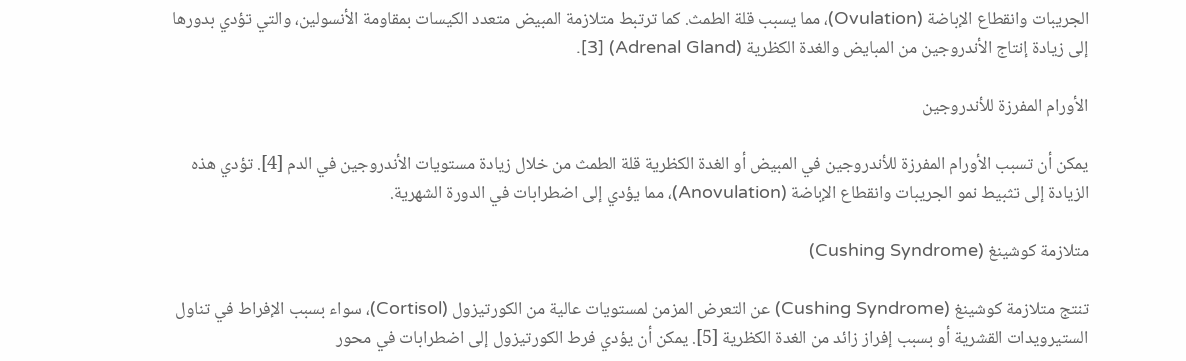الجريبات وانقطاع الإباضة (Ovulation)، مما يسبب قلة الطمث. كما ترتبط متلازمة المبيض متعدد الكيسات بمقاومة الأنسولين، والتي تؤدي بدورها إلى زيادة إنتاج الأندروجين من المبايض والغدة الكظرية (Adrenal Gland) [3].

الأورام المفرزة للأندروجين

يمكن أن تسبب الأورام المفرزة للأندروجين في المبيض أو الغدة الكظرية قلة الطمث من خلال زيادة مستويات الأندروجين في الدم [4]. تؤدي هذه الزيادة إلى تثبيط نمو الجريبات وانقطاع الإباضة (Anovulation)، مما يؤدي إلى اضطرابات في الدورة الشهرية.

متلازمة كوشينغ (Cushing Syndrome)

تنتج متلازمة كوشينغ (Cushing Syndrome) عن التعرض المزمن لمستويات عالية من الكورتيزول (Cortisol)، سواء بسبب الإفراط في تناول الستيرويدات القشرية أو بسبب إفراز زائد من الغدة الكظرية [5]. يمكن أن يؤدي فرط الكورتيزول إلى اضطرابات في محور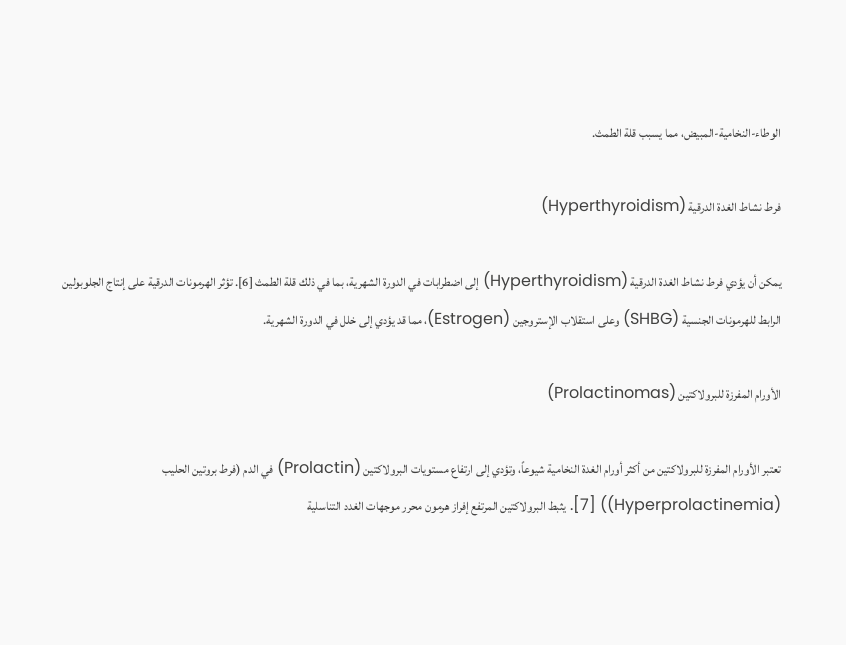الوطاء-النخامية-المبيض، مما يسبب قلة الطمث.

فرط نشاط الغدة الدرقية (Hyperthyroidism)

يمكن أن يؤدي فرط نشاط الغدة الدرقية (Hyperthyroidism) إلى اضطرابات في الدورة الشهرية، بما في ذلك قلة الطمث [6]. تؤثر الهرمونات الدرقية على إنتاج الجلوبولين الرابط للهرمونات الجنسية (SHBG) وعلى استقلاب الإستروجين (Estrogen)، مما قد يؤدي إلى خلل في الدورة الشهرية.

الأورام المفرزة للبرولاكتين (Prolactinomas)

تعتبر الأورام المفرزة للبرولاكتين من أكثر أورام الغدة النخامية شيوعاً، وتؤدي إلى ارتفاع مستويات البرولاكتين (Prolactin) في الدم (فرط بروتين الحليب (Hyperprolactinemia)) [7]. يثبط البرولاكتين المرتفع إفراز هرمون محرر موجهات الغدد التناسلية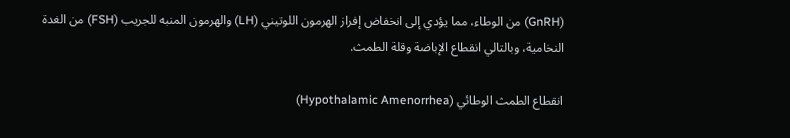(GnRH) من الوطاء، مما يؤدي إلى انخفاض إفراز الهرمون اللوتيني (LH) والهرمون المنبه للجريب (FSH) من الغدة النخامية، وبالتالي انقطاع الإباضة وقلة الطمث.

انقطاع الطمث الوطائي (Hypothalamic Amenorrhea)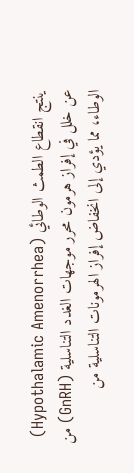ينتج انقطاع الطمث الوطائي (Hypothalamic Amenorrhea) عن خلل في إفراز هرمون محرر موجهات الغدد التناسلية (GnRH) من الوطاء، مما يؤدي إلى انخفاض إفراز الهرمونات التناسلية من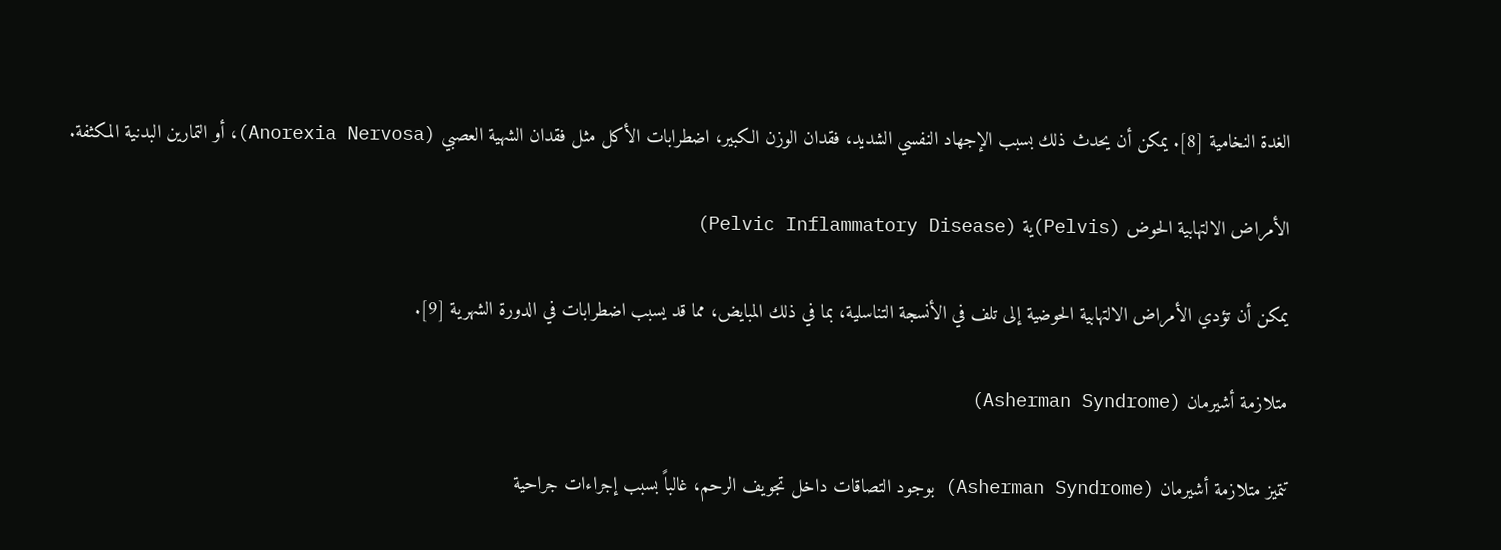الغدة النخامية [8]. يمكن أن يحدث ذلك بسبب الإجهاد النفسي الشديد، فقدان الوزن الكبير، اضطرابات الأكل مثل فقدان الشهية العصبي (Anorexia Nervosa)، أو التمارين البدنية المكثفة.

الأمراض الالتهابية الحوض (Pelvis)ية (Pelvic Inflammatory Disease)

يمكن أن تؤدي الأمراض الالتهابية الحوضية إلى تلف في الأنسجة التناسلية، بما في ذلك المبايض، مما قد يسبب اضطرابات في الدورة الشهرية [9].

متلازمة أشيرمان (Asherman Syndrome)

تتميز متلازمة أشيرمان (Asherman Syndrome) بوجود التصاقات داخل تجويف الرحم، غالباً بسبب إجراءات جراحية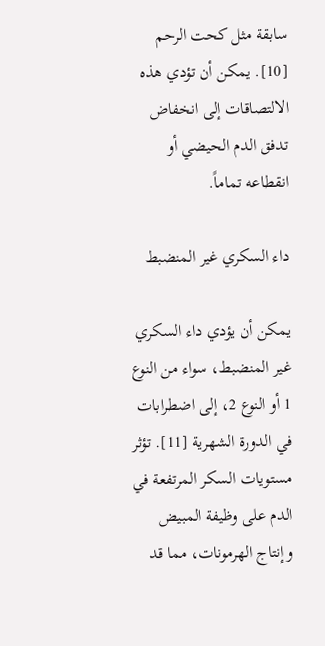سابقة مثل كحت الرحم [10]. يمكن أن تؤدي هذه الالتصاقات إلى انخفاض تدفق الدم الحيضي أو انقطاعه تماماً.

داء السكري غير المنضبط

يمكن أن يؤدي داء السكري غير المنضبط، سواء من النوع 1 أو النوع 2، إلى اضطرابات في الدورة الشهرية [11]. تؤثر مستويات السكر المرتفعة في الدم على وظيفة المبيض وإنتاج الهرمونات، مما قد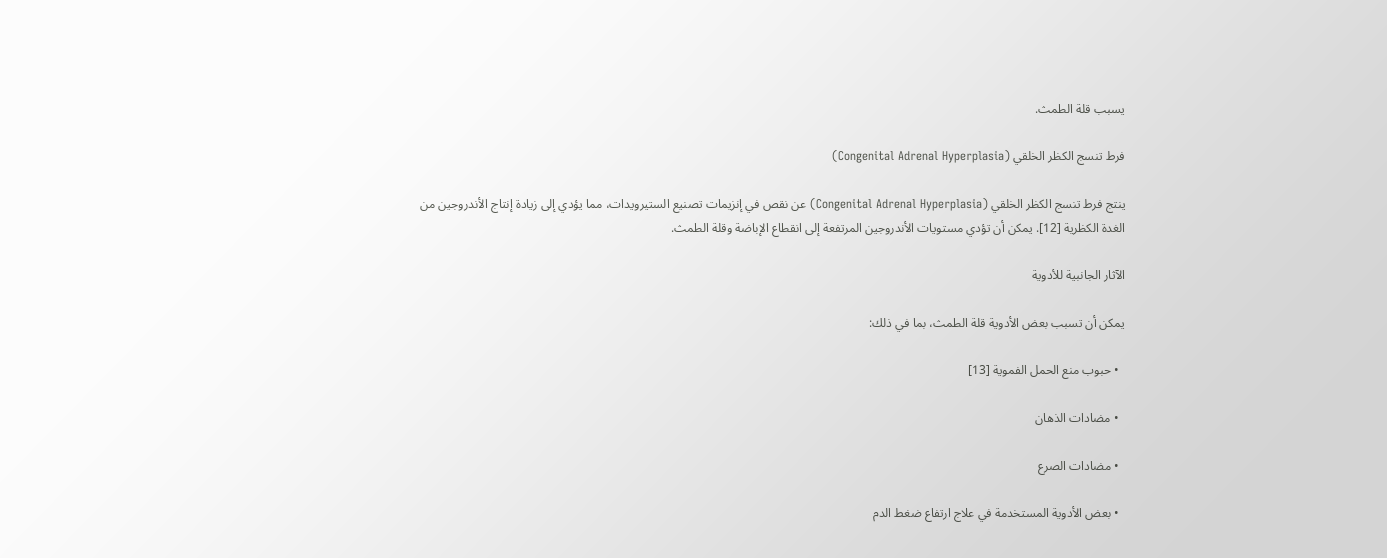يسبب قلة الطمث.

فرط تنسج الكظر الخلقي (Congenital Adrenal Hyperplasia)

ينتج فرط تنسج الكظر الخلقي (Congenital Adrenal Hyperplasia) عن نقص في إنزيمات تصنيع الستيرويدات، مما يؤدي إلى زيادة إنتاج الأندروجين من الغدة الكظرية [12]. يمكن أن تؤدي مستويات الأندروجين المرتفعة إلى انقطاع الإباضة وقلة الطمث.

الآثار الجانبية للأدوية

يمكن أن تسبب بعض الأدوية قلة الطمث، بما في ذلك:

  • حبوب منع الحمل الفموية [13]

  • مضادات الذهان

  • مضادات الصرع

  • بعض الأدوية المستخدمة في علاج ارتفاع ضغط الدم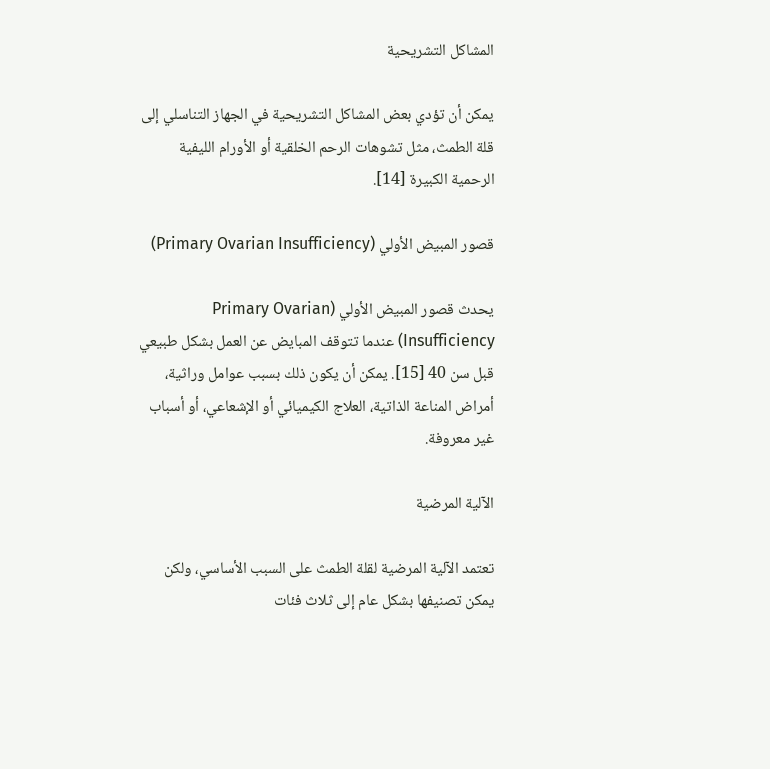المشاكل التشريحية

يمكن أن تؤدي بعض المشاكل التشريحية في الجهاز التناسلي إلى قلة الطمث، مثل تشوهات الرحم الخلقية أو الأورام الليفية الرحمية الكبيرة [14].

قصور المبيض الأولي (Primary Ovarian Insufficiency)

يحدث قصور المبيض الأولي (Primary Ovarian Insufficiency) عندما تتوقف المبايض عن العمل بشكل طبيعي قبل سن 40 [15]. يمكن أن يكون ذلك بسبب عوامل وراثية، أمراض المناعة الذاتية، العلاج الكيميائي أو الإشعاعي، أو أسباب غير معروفة.

الآلية المرضية

تعتمد الآلية المرضية لقلة الطمث على السبب الأساسي، ولكن يمكن تصنيفها بشكل عام إلى ثلاث فئات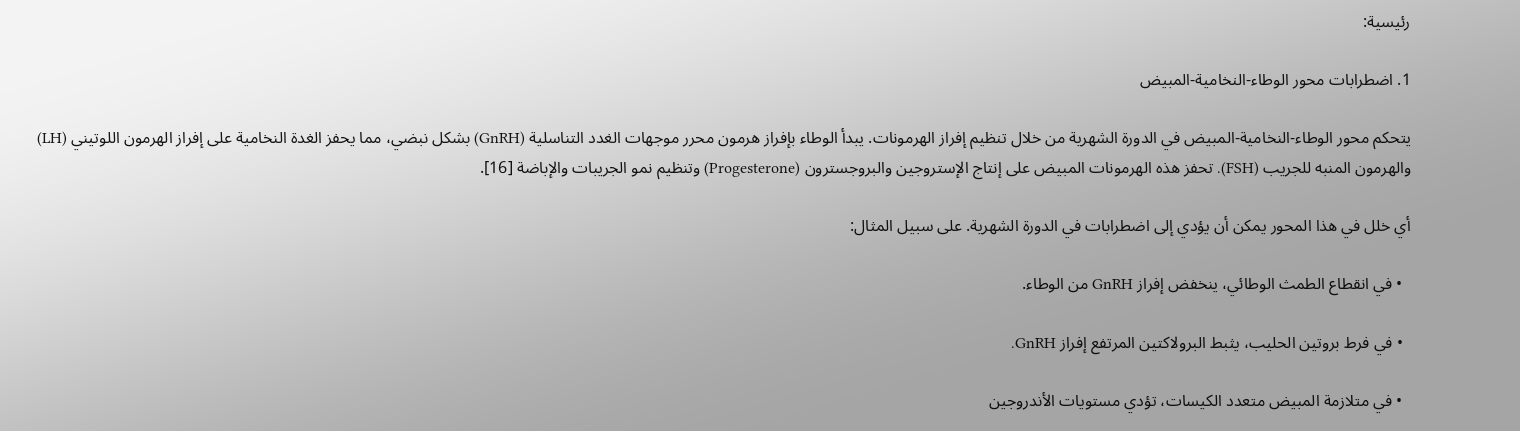رئيسية:

1. اضطرابات محور الوطاء-النخامية-المبيض

يتحكم محور الوطاء-النخامية-المبيض في الدورة الشهرية من خلال تنظيم إفراز الهرمونات. يبدأ الوطاء بإفراز هرمون محرر موجهات الغدد التناسلية (GnRH) بشكل نبضي، مما يحفز الغدة النخامية على إفراز الهرمون اللوتيني (LH) والهرمون المنبه للجريب (FSH). تحفز هذه الهرمونات المبيض على إنتاج الإستروجين والبروجسترون (Progesterone) وتنظيم نمو الجريبات والإباضة [16].

أي خلل في هذا المحور يمكن أن يؤدي إلى اضطرابات في الدورة الشهرية. على سبيل المثال:

  • في انقطاع الطمث الوطائي، ينخفض إفراز GnRH من الوطاء.

  • في فرط بروتين الحليب، يثبط البرولاكتين المرتفع إفراز GnRH.

  • في متلازمة المبيض متعدد الكيسات، تؤدي مستويات الأندروجين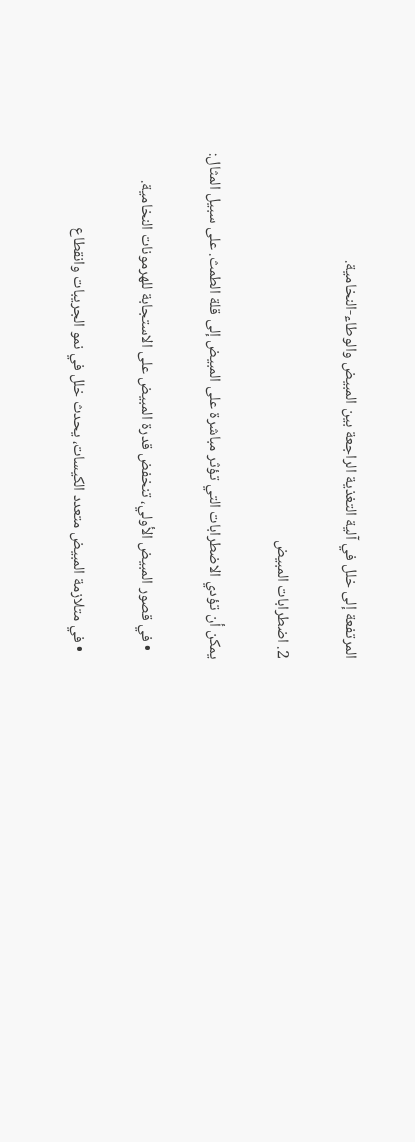المرتفعة إلى خلل في آلية التغذية الراجعة بين المبيض والوطاء-النخامية.

2. اضطرابات المبيض

يمكن أن تؤدي الاضطرابات التي تؤثر مباشرة على المبيض إلى قلة الطمث. على سبيل المثال:

  • في قصور المبيض الأولي، تنخفض قدرة المبيض على الاستجابة للهرمونات النخامية.

  • في متلازمة المبيض متعدد الكيسات، يحدث خلل في نمو الجريبات وانقطاع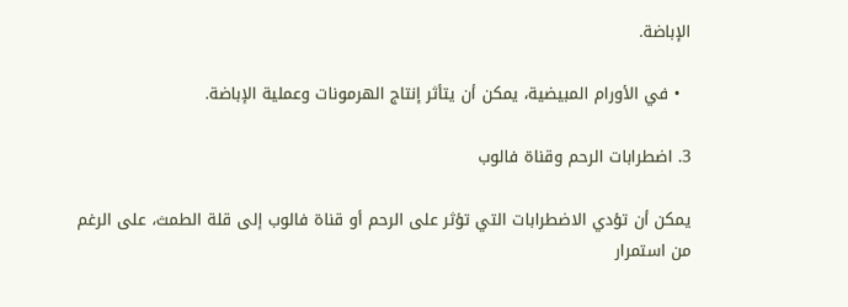الإباضة.

  • في الأورام المبيضية، يمكن أن يتأثر إنتاج الهرمونات وعملية الإباضة.

3. اضطرابات الرحم وقناة فالوب

يمكن أن تؤدي الاضطرابات التي تؤثر على الرحم أو قناة فالوب إلى قلة الطمث، على الرغم من استمرار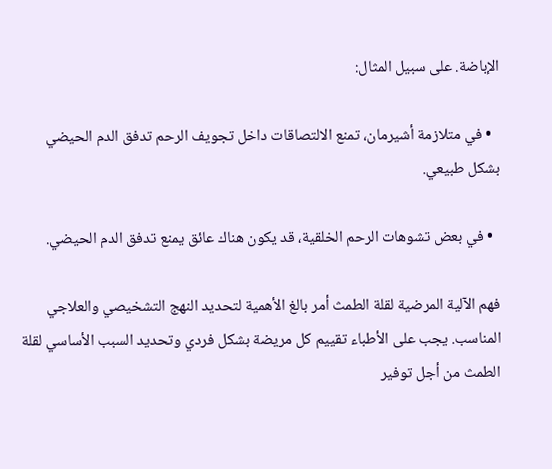الإباضة. على سبيل المثال:

  • في متلازمة أشيرمان، تمنع الالتصاقات داخل تجويف الرحم تدفق الدم الحيضي بشكل طبيعي.

  • في بعض تشوهات الرحم الخلقية، قد يكون هناك عائق يمنع تدفق الدم الحيضي.

فهم الآلية المرضية لقلة الطمث أمر بالغ الأهمية لتحديد النهج التشخيصي والعلاجي المناسب. يجب على الأطباء تقييم كل مريضة بشكل فردي وتحديد السبب الأساسي لقلة الطمث من أجل توفير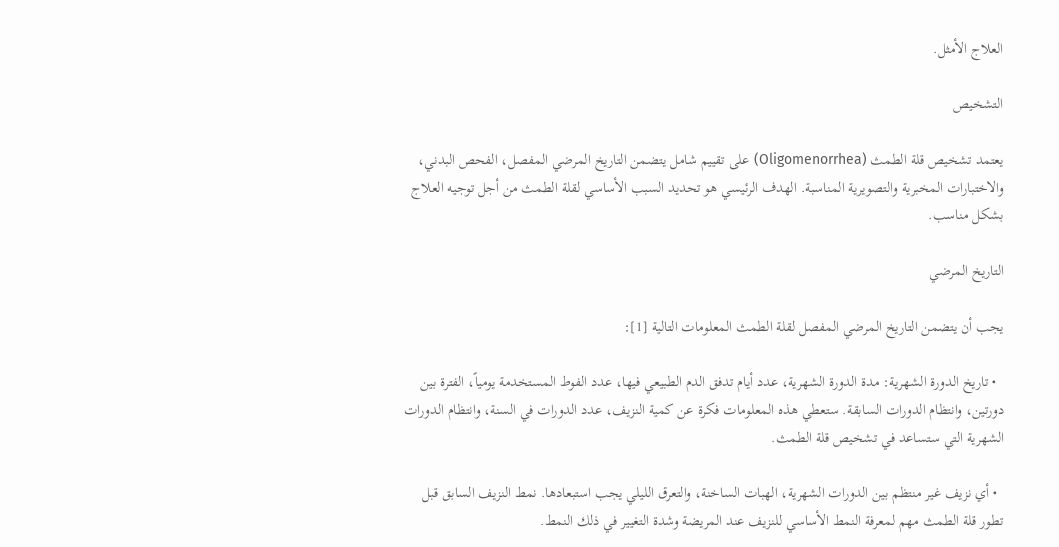العلاج الأمثل.

التشخيص

يعتمد تشخيص قلة الطمث (Oligomenorrhea) على تقييم شامل يتضمن التاريخ المرضي المفصل، الفحص البدني، والاختبارات المخبرية والتصويرية المناسبة. الهدف الرئيسي هو تحديد السبب الأساسي لقلة الطمث من أجل توجيه العلاج بشكل مناسب.

التاريخ المرضي

يجب أن يتضمن التاريخ المرضي المفصل لقلة الطمث المعلومات التالية [1]:

  • تاريخ الدورة الشهرية: مدة الدورة الشهرية، عدد أيام تدفق الدم الطبيعي فيها، عدد الفوط المستخدمة يومياً، الفترة بين دورتين، وانتظام الدورات السابقة. ستعطي هذه المعلومات فكرة عن كمية النزيف، عدد الدورات في السنة، وانتظام الدورات الشهرية التي ستساعد في تشخيص قلة الطمث.

  • أي نزيف غير منتظم بين الدورات الشهرية، الهبات الساخنة، والتعرق الليلي يجب استبعادها. نمط النزيف السابق قبل تطور قلة الطمث مهم لمعرفة النمط الأساسي للنزيف عند المريضة وشدة التغيير في ذلك النمط.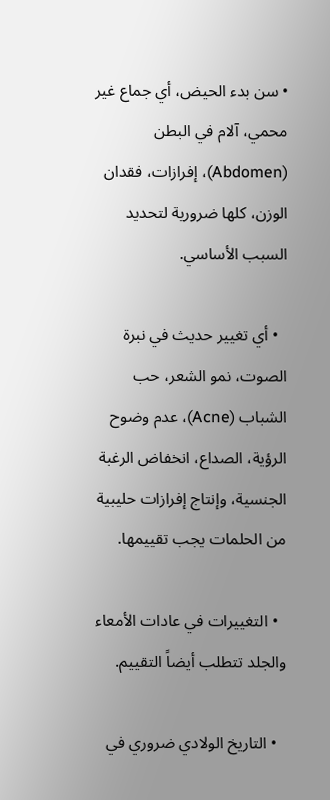• سن بدء الحيض، أي جماع غير محمي، آلام في البطن (Abdomen)، إفرازات، فقدان الوزن، كلها ضرورية لتحديد السبب الأساسي.

  • أي تغيير حديث في نبرة الصوت، نمو الشعر، حب الشباب (Acne)، عدم وضوح الرؤية، الصداع، انخفاض الرغبة الجنسية، وإنتاج إفرازات حليبية من الحلمات يجب تقييمها.

  • التغييرات في عادات الأمعاء والجلد تتطلب أيضاً التقييم.

  • التاريخ الولادي ضروري في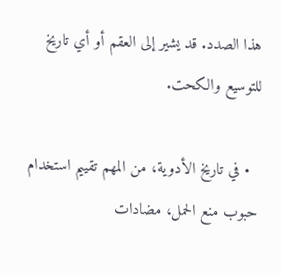هذا الصدد. قد يشير إلى العقم أو أي تاريخ للتوسيع والكحت.

  • في تاريخ الأدوية، من المهم تقييم استخدام حبوب منع الحمل، مضادات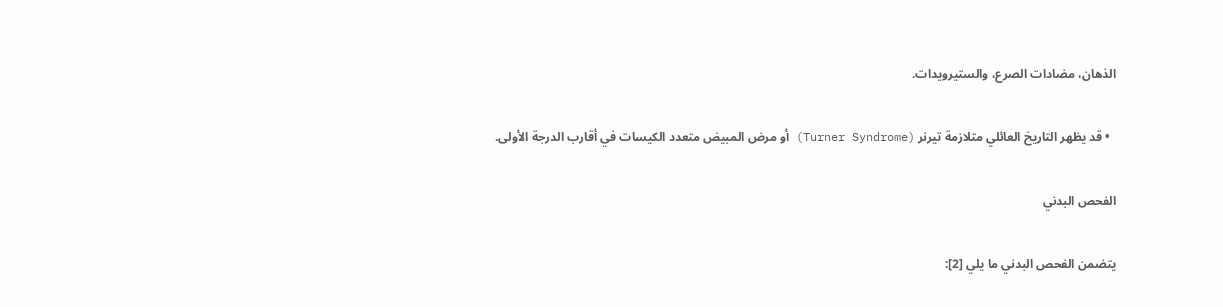الذهان، مضادات الصرع، والستيرويدات.

  • قد يظهر التاريخ العائلي متلازمة تيرنر (Turner Syndrome) أو مرض المبيض متعدد الكيسات في أقارب الدرجة الأولى.

الفحص البدني

يتضمن الفحص البدني ما يلي [2]: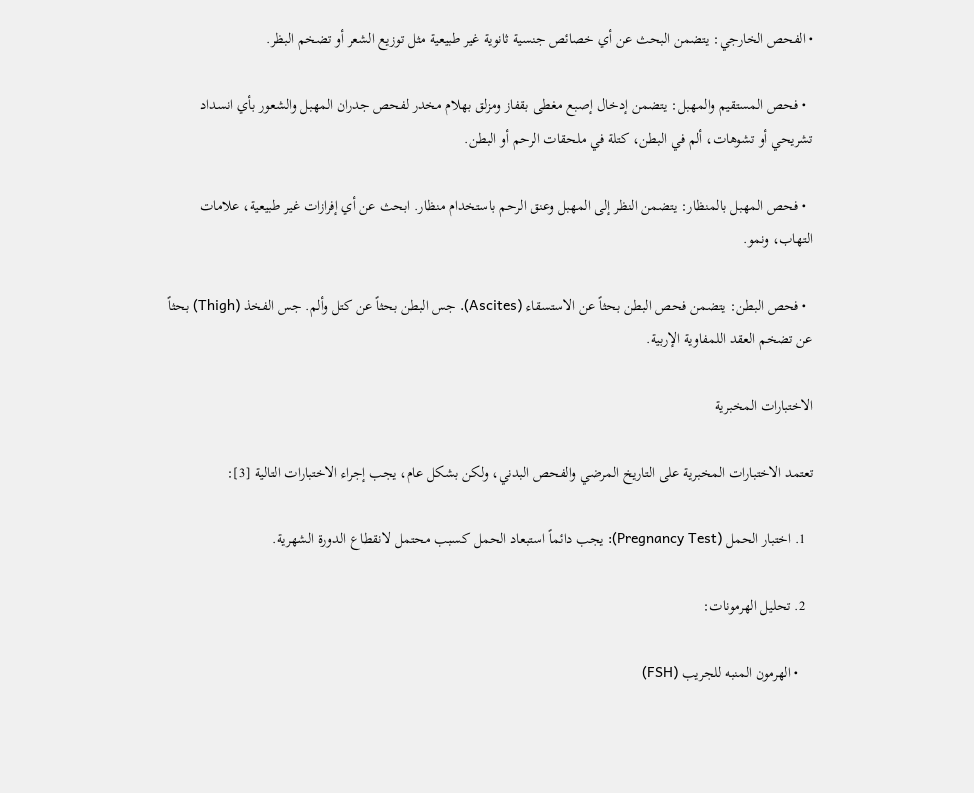• الفحص الخارجي: يتضمن البحث عن أي خصائص جنسية ثانوية غير طبيعية مثل توزيع الشعر أو تضخم البظر.

  • فحص المستقيم والمهبل: يتضمن إدخال إصبع مغطى بقفاز ومزلق بهلام مخدر لفحص جدران المهبل والشعور بأي انسداد تشريحي أو تشوهات، ألم في البطن، كتلة في ملحقات الرحم أو البطن.

  • فحص المهبل بالمنظار: يتضمن النظر إلى المهبل وعنق الرحم باستخدام منظار. ابحث عن أي إفرازات غير طبيعية، علامات التهاب، ونمو.

  • فحص البطن: يتضمن فحص البطن بحثاً عن الاستسقاء (Ascites). جس البطن بحثاً عن كتل وألم. جس الفخذ (Thigh) بحثاً عن تضخم العقد اللمفاوية الإربية.

الاختبارات المخبرية

تعتمد الاختبارات المخبرية على التاريخ المرضي والفحص البدني، ولكن بشكل عام، يجب إجراء الاختبارات التالية [3]:

  1. اختبار الحمل (Pregnancy Test): يجب دائماً استبعاد الحمل كسبب محتمل لانقطاع الدورة الشهرية.

  2. تحليل الهرمونات:

    • الهرمون المنبه للجريب (FSH)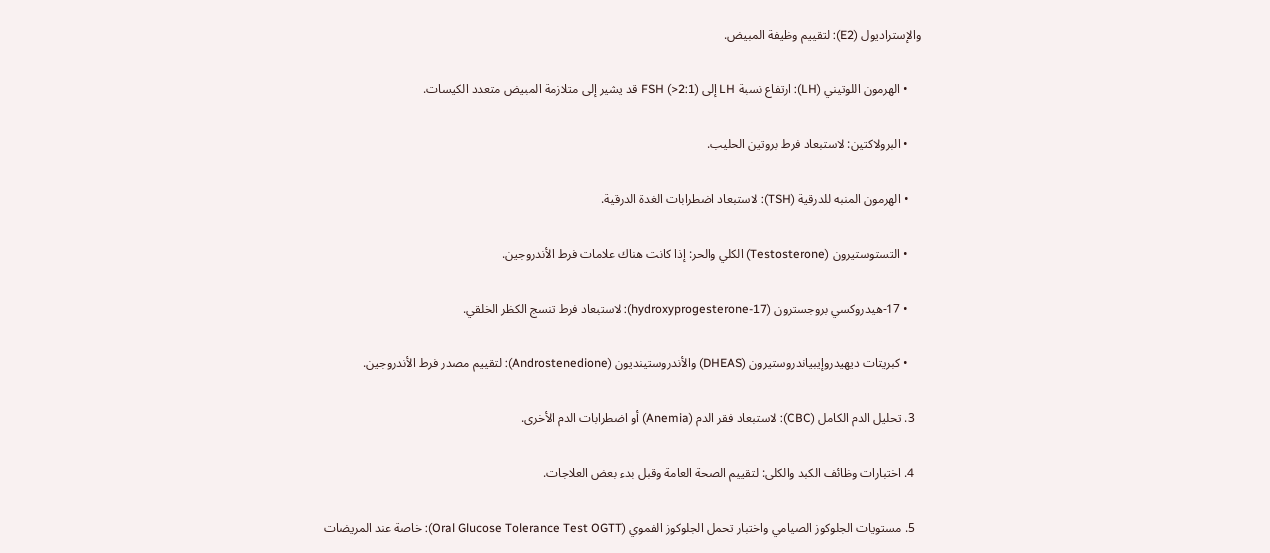والإستراديول (E2): لتقييم وظيفة المبيض.

    • الهرمون اللوتيني (LH): ارتفاع نسبة LH إلى FSH (>2:1) قد يشير إلى متلازمة المبيض متعدد الكيسات.

    • البرولاكتين: لاستبعاد فرط بروتين الحليب.

    • الهرمون المنبه للدرقية (TSH): لاستبعاد اضطرابات الغدة الدرقية.

    • التستوستيرون (Testosterone) الكلي والحر: إذا كانت هناك علامات فرط الأندروجين.

    • 17-هيدروكسي بروجسترون (17-hydroxyprogesterone): لاستبعاد فرط تنسج الكظر الخلقي.

    • كبريتات ديهيدروإيبياندروستيرون (DHEAS) والأندروستينديون (Androstenedione): لتقييم مصدر فرط الأندروجين.

  3. تحليل الدم الكامل (CBC): لاستبعاد فقر الدم (Anemia) أو اضطرابات الدم الأخرى.

  4. اختبارات وظائف الكبد والكلى: لتقييم الصحة العامة وقبل بدء بعض العلاجات.

  5. مستويات الجلوكوز الصيامي واختبار تحمل الجلوكوز الفموي (Oral Glucose Tolerance Test OGTT): خاصة عند المريضات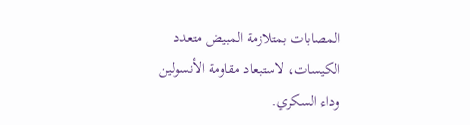المصابات بمتلازمة المبيض متعدد الكيسات، لاستبعاد مقاومة الأنسولين وداء السكري.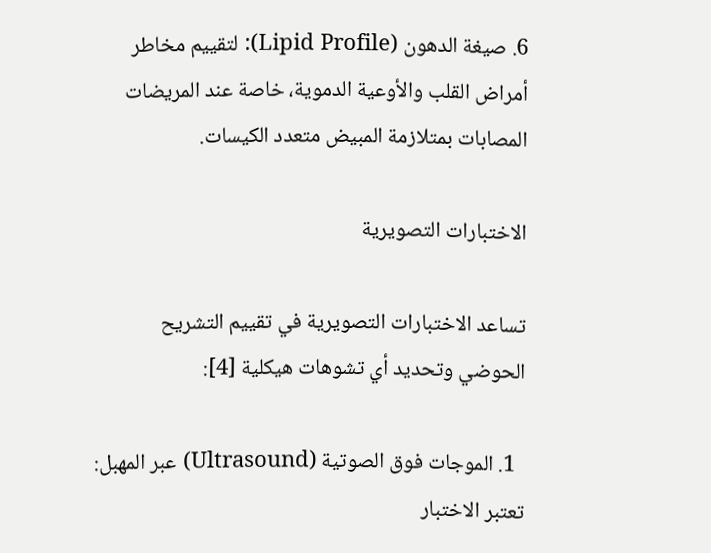6. صيغة الدهون (Lipid Profile): لتقييم مخاطر أمراض القلب والأوعية الدموية، خاصة عند المريضات المصابات بمتلازمة المبيض متعدد الكيسات.

الاختبارات التصويرية

تساعد الاختبارات التصويرية في تقييم التشريح الحوضي وتحديد أي تشوهات هيكلية [4]:

  1. الموجات فوق الصوتية (Ultrasound) عبر المهبل: تعتبر الاختبار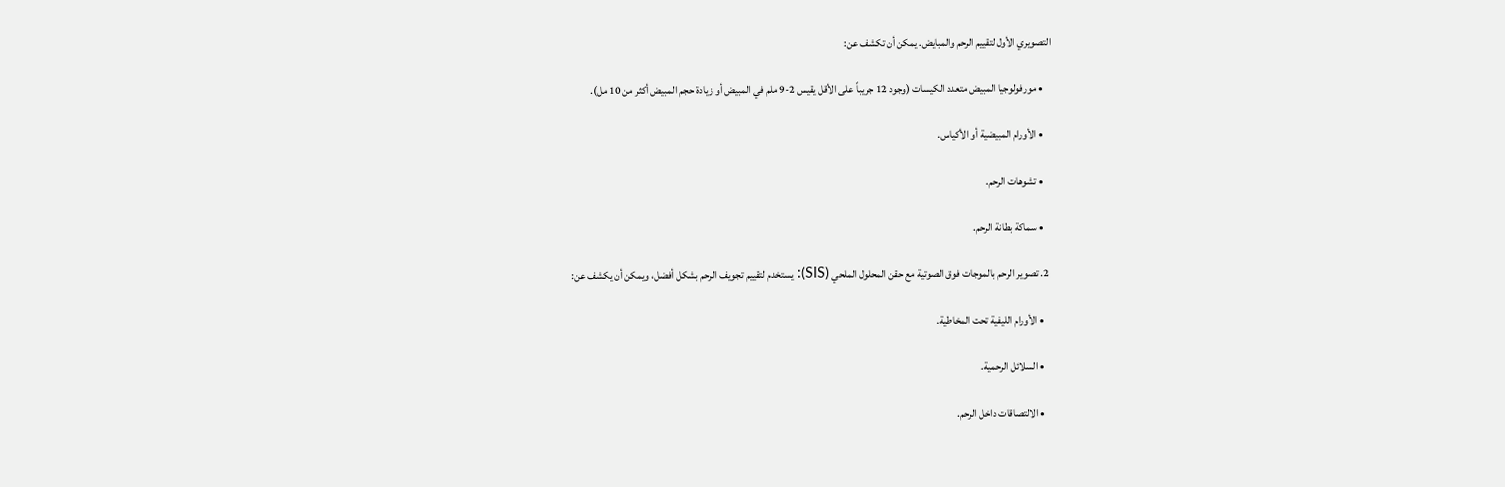التصويري الأول لتقييم الرحم والمبايض. يمكن أن تكشف عن:

    • مورفولوجيا المبيض متعدد الكيسات (وجود 12 جريباً على الأقل يقيس 2-9 ملم في المبيض أو زيادة حجم المبيض أكثر من 10 مل).

    • الأورام المبيضية أو الأكياس.

    • تشوهات الرحم.

    • سماكة بطانة الرحم.

  2. تصوير الرحم بالموجات فوق الصوتية مع حقن المحلول الملحي (SIS): يستخدم لتقييم تجويف الرحم بشكل أفضل، ويمكن أن يكشف عن:

    • الأورام الليفية تحت المخاطية.

    • السلائل الرحمية.

    • الالتصاقات داخل الرحم.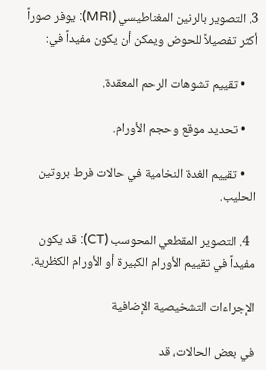3. التصوير بالرنين المغناطيسي (MRI): يوفر صوراً أكثر تفصيلاً للحوض ويمكن أن يكون مفيداً في:

    • تقييم تشوهات الرحم المعقدة.

    • تحديد موقع وحجم الأورام.

    • تقييم الغدة النخامية في حالات فرط بروتين الحليب.

  4. التصوير المقطعي المحوسب (CT): قد يكون مفيداً في تقييم الأورام الكبيرة أو الأورام الكظرية.

الإجراءات التشخيصية الإضافية

في بعض الحالات، قد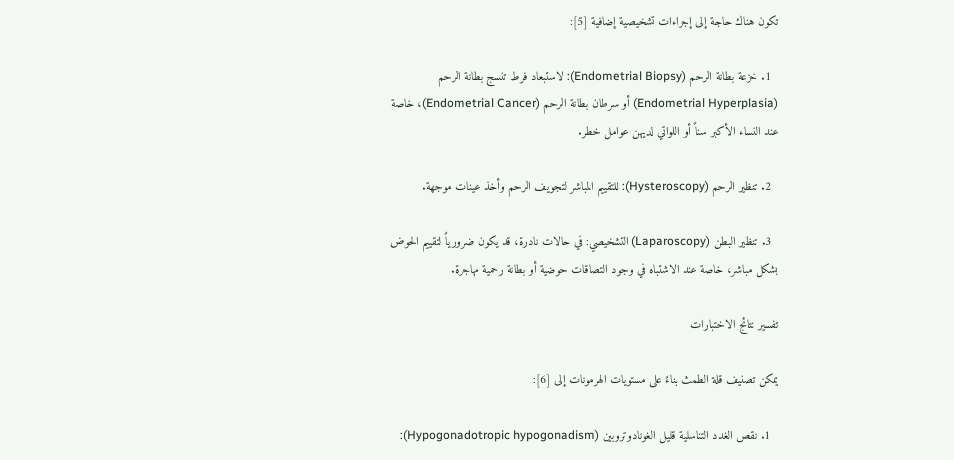تكون هناك حاجة إلى إجراءات تشخيصية إضافية [5]:

  1. خزعة بطانة الرحم (Endometrial Biopsy): لاستبعاد فرط تنسج بطانة الرحم (Endometrial Hyperplasia) أو سرطان بطانة الرحم (Endometrial Cancer)، خاصة عند النساء الأكبر سناً أو اللواتي لديهن عوامل خطر.

  2. تنظير الرحم (Hysteroscopy): للتقييم المباشر لتجويف الرحم وأخذ عينات موجهة.

  3. تنظير البطن (Laparoscopy) التشخيصي: في حالات نادرة، قد يكون ضرورياً لتقييم الحوض بشكل مباشر، خاصة عند الاشتباه في وجود التصاقات حوضية أو بطانة رحمية مهاجرة.

تفسير نتائج الاختبارات

يمكن تصنيف قلة الطمث بناءً على مستويات الهرمونات إلى [6]:

  1. نقص الغدد التناسلية قليل الغونادوتروبين (Hypogonadotropic hypogonadism):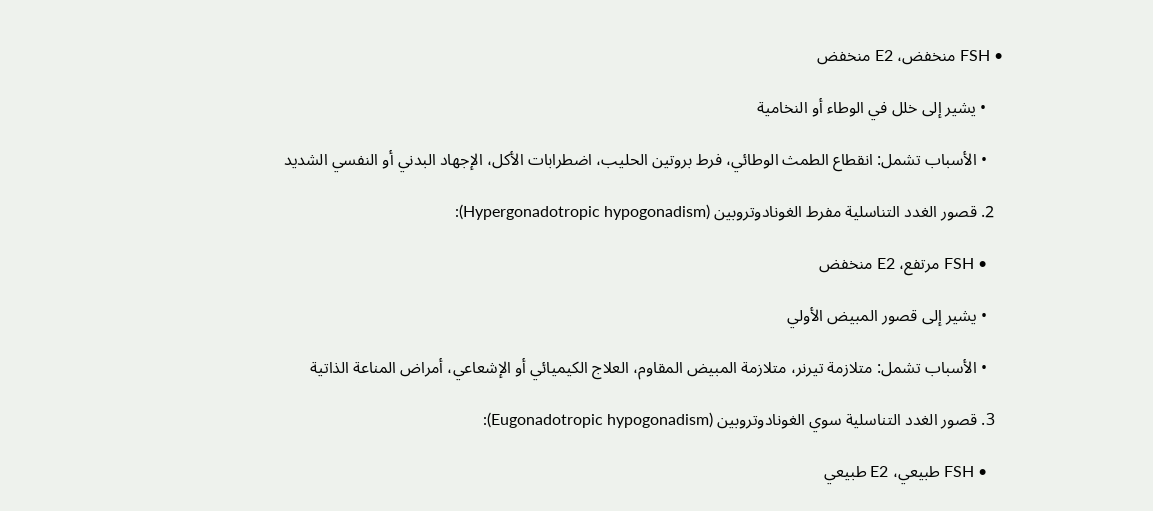• FSH منخفض، E2 منخفض

    • يشير إلى خلل في الوطاء أو النخامية

    • الأسباب تشمل: انقطاع الطمث الوطائي، فرط بروتين الحليب، اضطرابات الأكل، الإجهاد البدني أو النفسي الشديد

  2. قصور الغدد التناسلية مفرط الغونادوتروبين (Hypergonadotropic hypogonadism):

    • FSH مرتفع، E2 منخفض

    • يشير إلى قصور المبيض الأولي

    • الأسباب تشمل: متلازمة تيرنر، متلازمة المبيض المقاوم، العلاج الكيميائي أو الإشعاعي، أمراض المناعة الذاتية

  3. قصور الغدد التناسلية سوي الغونادوتروبين (Eugonadotropic hypogonadism):

    • FSH طبيعي، E2 طبيعي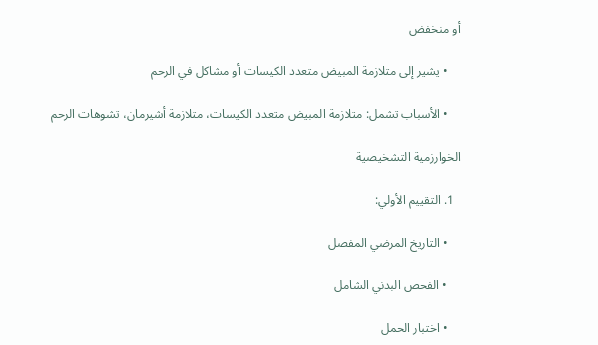أو منخفض

    • يشير إلى متلازمة المبيض متعدد الكيسات أو مشاكل في الرحم

    • الأسباب تشمل: متلازمة المبيض متعدد الكيسات، متلازمة أشيرمان، تشوهات الرحم

الخوارزمية التشخيصية

  1. التقييم الأولي:

    • التاريخ المرضي المفصل

    • الفحص البدني الشامل

    • اختبار الحمل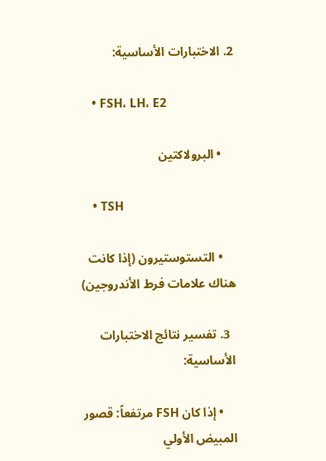2. الاختبارات الأساسية:

    • FSH، LH، E2

    • البرولاكتين

    • TSH

    • التستوستيرون (إذا كانت هناك علامات فرط الأندروجين)

  3. تفسير نتائج الاختبارات الأساسية:

    • إذا كان FSH مرتفعاً: قصور المبيض الأولي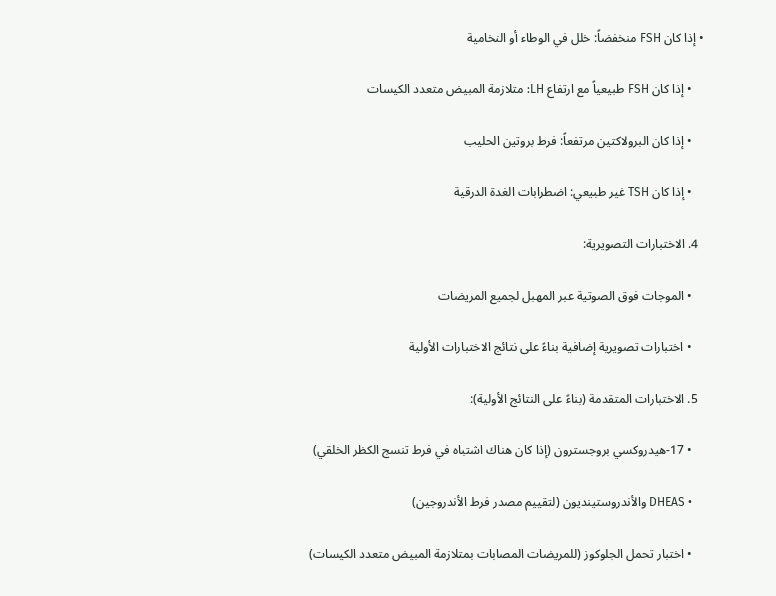• إذا كان FSH منخفضاً: خلل في الوطاء أو النخامية

    • إذا كان FSH طبيعياً مع ارتفاع LH: متلازمة المبيض متعدد الكيسات

    • إذا كان البرولاكتين مرتفعاً: فرط بروتين الحليب

    • إذا كان TSH غير طبيعي: اضطرابات الغدة الدرقية

  4. الاختبارات التصويرية:

    • الموجات فوق الصوتية عبر المهبل لجميع المريضات

    • اختبارات تصويرية إضافية بناءً على نتائج الاختبارات الأولية

  5. الاختبارات المتقدمة (بناءً على النتائج الأولية):

    • 17-هيدروكسي بروجسترون (إذا كان هناك اشتباه في فرط تنسج الكظر الخلقي)

    • DHEAS والأندروستينديون (لتقييم مصدر فرط الأندروجين)

    • اختبار تحمل الجلوكوز (للمريضات المصابات بمتلازمة المبيض متعدد الكيسات)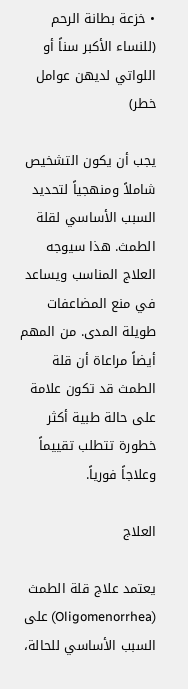• خزعة بطانة الرحم (للنساء الأكبر سناً أو اللواتي لديهن عوامل خطر)

يجب أن يكون التشخيص شاملاً ومنهجياً لتحديد السبب الأساسي لقلة الطمث. هذا سيوجه العلاج المناسب ويساعد في منع المضاعفات طويلة المدى. من المهم أيضاً مراعاة أن قلة الطمث قد تكون علامة على حالة طبية أكثر خطورة تتطلب تقييماً وعلاجاً فورياً.

العلاج

يعتمد علاج قلة الطمث (Oligomenorrhea) على السبب الأساسي للحالة،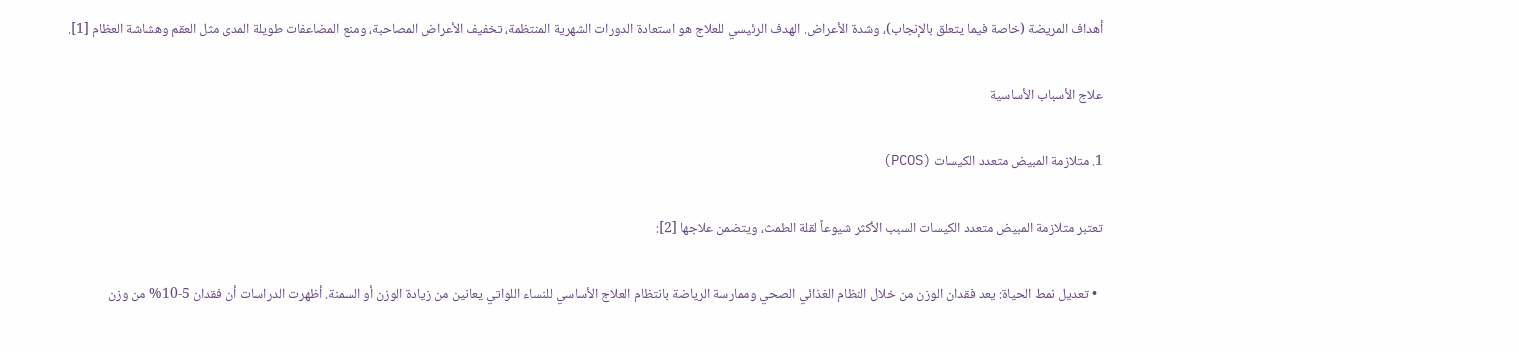أهداف المريضة (خاصة فيما يتعلق بالإنجاب)، وشدة الأعراض. الهدف الرئيسي للعلاج هو استعادة الدورات الشهرية المنتظمة، تخفيف الأعراض المصاحبة، ومنع المضاعفات طويلة المدى مثل العقم وهشاشة العظام [1].

علاج الأسباب الأساسية

1. متلازمة المبيض متعدد الكيسات (PCOS)

تعتبر متلازمة المبيض متعدد الكيسات السبب الأكثر شيوعاً لقلة الطمث، ويتضمن علاجها [2]:

  • تعديل نمط الحياة: يعد فقدان الوزن من خلال النظام الغذائي الصحي وممارسة الرياضة بانتظام العلاج الأساسي للنساء اللواتي يعانين من زيادة الوزن أو السمنة. أظهرت الدراسات أن فقدان 5-10% من وزن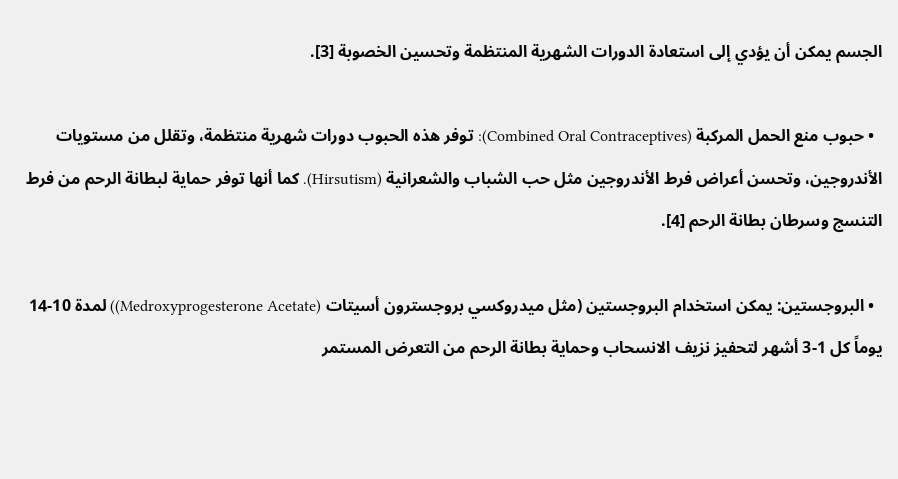الجسم يمكن أن يؤدي إلى استعادة الدورات الشهرية المنتظمة وتحسين الخصوبة [3].

  • حبوب منع الحمل المركبة (Combined Oral Contraceptives): توفر هذه الحبوب دورات شهرية منتظمة، وتقلل من مستويات الأندروجين، وتحسن أعراض فرط الأندروجين مثل حب الشباب والشعرانية (Hirsutism). كما أنها توفر حماية لبطانة الرحم من فرط التنسج وسرطان بطانة الرحم [4].

  • البروجستين: يمكن استخدام البروجستين (مثل ميدروكسي بروجسترون أسيتات (Medroxyprogesterone Acetate)) لمدة 10-14 يوماً كل 1-3 أشهر لتحفيز نزيف الانسحاب وحماية بطانة الرحم من التعرض المستمر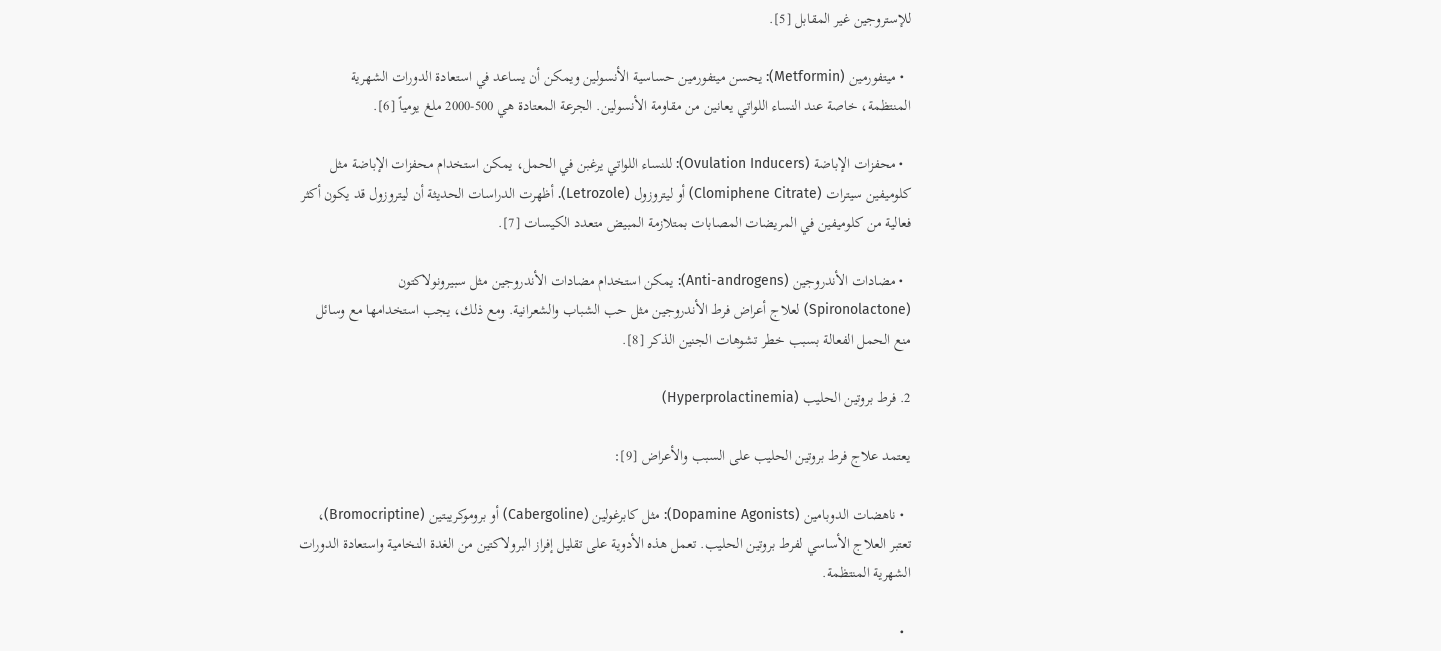للإستروجين غير المقابل [5].

  • ميتفورمين (Metformin): يحسن ميتفورمين حساسية الأنسولين ويمكن أن يساعد في استعادة الدورات الشهرية المنتظمة، خاصة عند النساء اللواتي يعانين من مقاومة الأنسولين. الجرعة المعتادة هي 500-2000 ملغ يومياً [6].

  • محفزات الإباضة (Ovulation Inducers): للنساء اللواتي يرغبن في الحمل، يمكن استخدام محفزات الإباضة مثل كلوميفين سيترات (Clomiphene Citrate) أو ليتروزول (Letrozole). أظهرت الدراسات الحديثة أن ليتروزول قد يكون أكثر فعالية من كلوميفين في المريضات المصابات بمتلازمة المبيض متعدد الكيسات [7].

  • مضادات الأندروجين (Anti-androgens): يمكن استخدام مضادات الأندروجين مثل سبيرونولاكتون (Spironolactone) لعلاج أعراض فرط الأندروجين مثل حب الشباب والشعرانية. ومع ذلك، يجب استخدامها مع وسائل منع الحمل الفعالة بسبب خطر تشوهات الجنين الذكر [8].

2. فرط بروتين الحليب (Hyperprolactinemia)

يعتمد علاج فرط بروتين الحليب على السبب والأعراض [9]:

  • ناهضات الدوبامين (Dopamine Agonists): مثل كابرغولين (Cabergoline) أو بروموكريبتين (Bromocriptine)، تعتبر العلاج الأساسي لفرط بروتين الحليب. تعمل هذه الأدوية على تقليل إفراز البرولاكتين من الغدة النخامية واستعادة الدورات الشهرية المنتظمة.

  •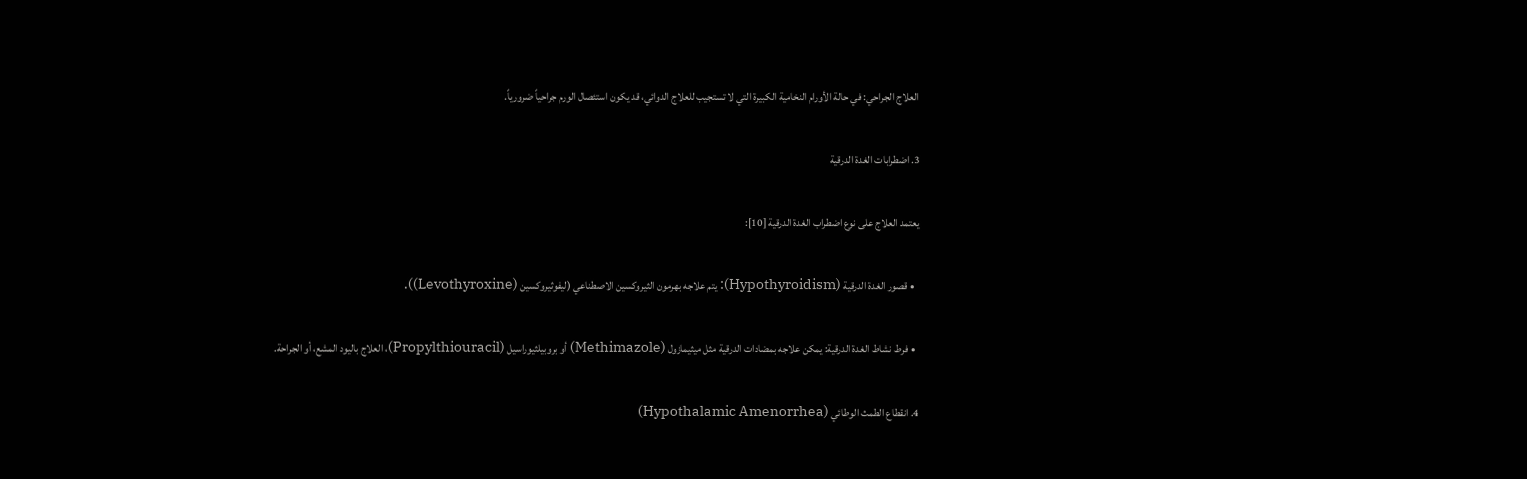العلاج الجراحي: في حالة الأورام النخامية الكبيرة التي لا تستجيب للعلاج الدوائي، قد يكون استئصال الورم جراحياً ضرورياً.

3. اضطرابات الغدة الدرقية

يعتمد العلاج على نوع اضطراب الغدة الدرقية [10]:

  • قصور الغدة الدرقية (Hypothyroidism): يتم علاجه بهرمون الثيروكسين الاصطناعي (ليفوثيروكسين (Levothyroxine)).

  • فرط نشاط الغدة الدرقية: يمكن علاجه بمضادات الدرقية مثل ميثيمازول (Methimazole) أو بروبيلثيوراسيل (Propylthiouracil)، العلاج باليود المشع، أو الجراحة.

4. انقطاع الطمث الوطائي (Hypothalamic Amenorrhea)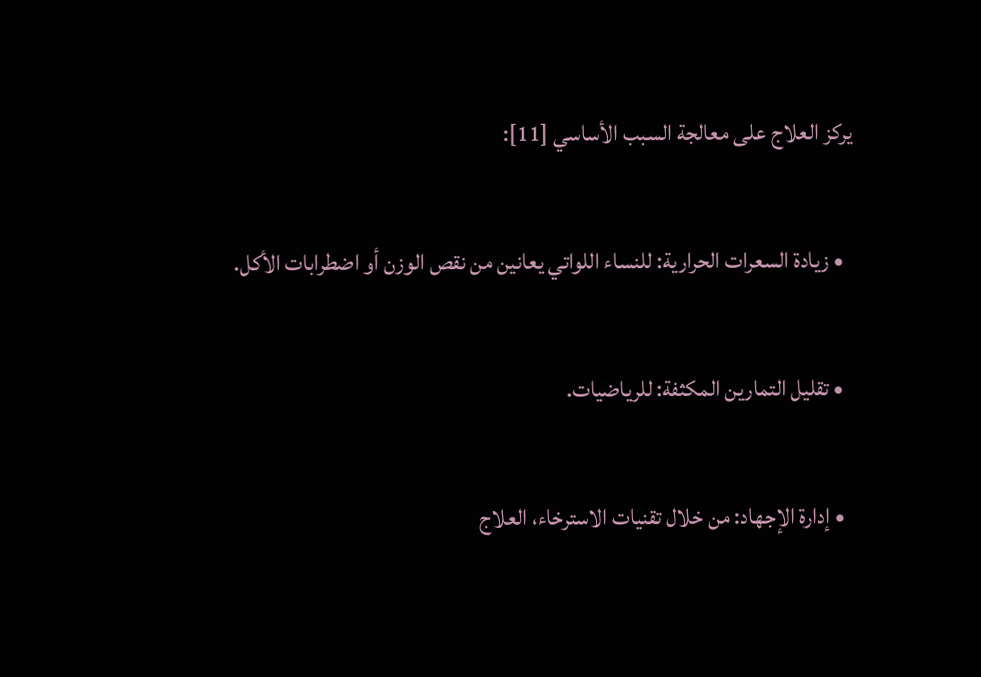يركز العلاج على معالجة السبب الأساسي [11]:

  • زيادة السعرات الحرارية: للنساء اللواتي يعانين من نقص الوزن أو اضطرابات الأكل.

  • تقليل التمارين المكثفة: للرياضيات.

  • إدارة الإجهاد: من خلال تقنيات الاسترخاء، العلاج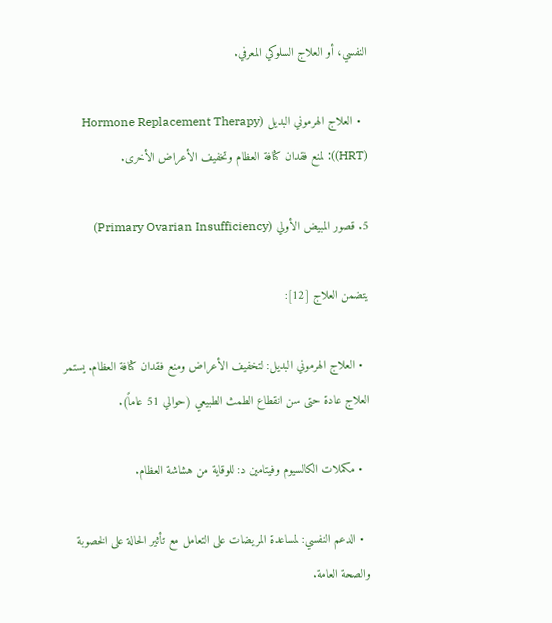النفسي، أو العلاج السلوكي المعرفي.

  • العلاج الهرموني البديل (Hormone Replacement Therapy (HRT)): لمنع فقدان كثافة العظام وتخفيف الأعراض الأخرى.

5. قصور المبيض الأولي (Primary Ovarian Insufficiency)

يتضمن العلاج [12]:

  • العلاج الهرموني البديل: لتخفيف الأعراض ومنع فقدان كثافة العظام. يستمر العلاج عادة حتى سن انقطاع الطمث الطبيعي (حوالي 51 عاماً).

  • مكملات الكالسيوم وفيتامين د: للوقاية من هشاشة العظام.

  • الدعم النفسي: لمساعدة المريضات على التعامل مع تأثير الحالة على الخصوبة والصحة العامة.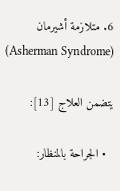6. متلازمة أشيرمان (Asherman Syndrome)

يتضمن العلاج [13]:

  • الجراحة بالمنظار: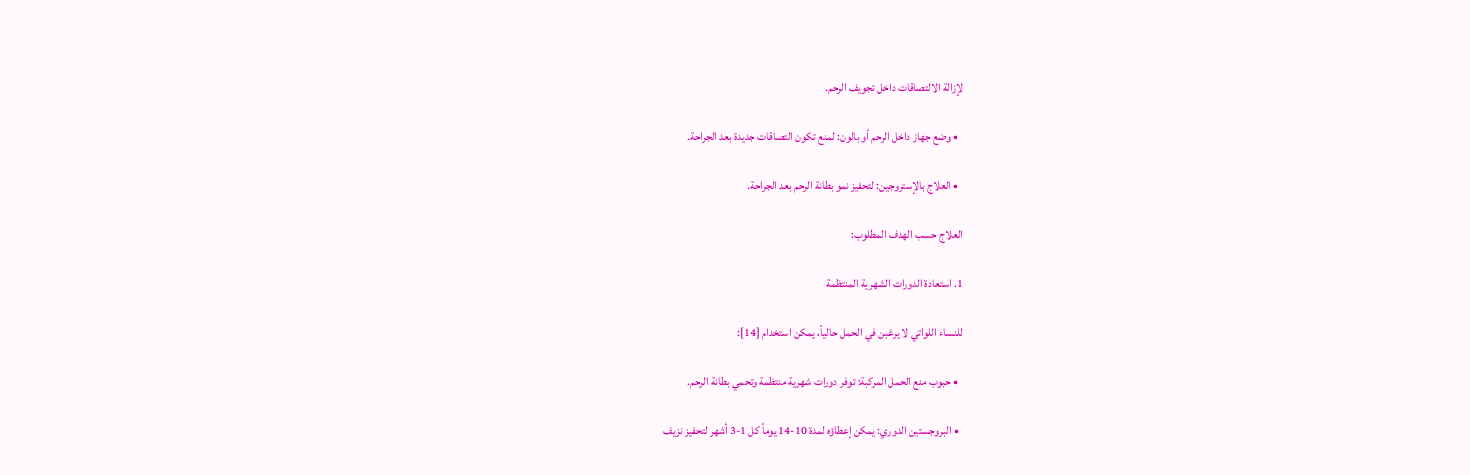لإزالة الالتصاقات داخل تجويف الرحم.

  • وضع جهاز داخل الرحم أو بالون: لمنع تكون التصاقات جديدة بعد الجراحة.

  • العلاج بالإستروجين: لتحفيز نمو بطانة الرحم بعد الجراحة.

العلاج حسب الهدف المطلوب:

1. استعادة الدورات الشهرية المنتظمة

للنساء اللواتي لا يرغبن في الحمل حالياً، يمكن استخدام [14]:

  • حبوب منع الحمل المركبة: توفر دورات شهرية منتظمة وتحمي بطانة الرحم.

  • البروجستين الدوري: يمكن إعطاؤه لمدة 10-14 يوماً كل 1-3 أشهر لتحفيز نزيف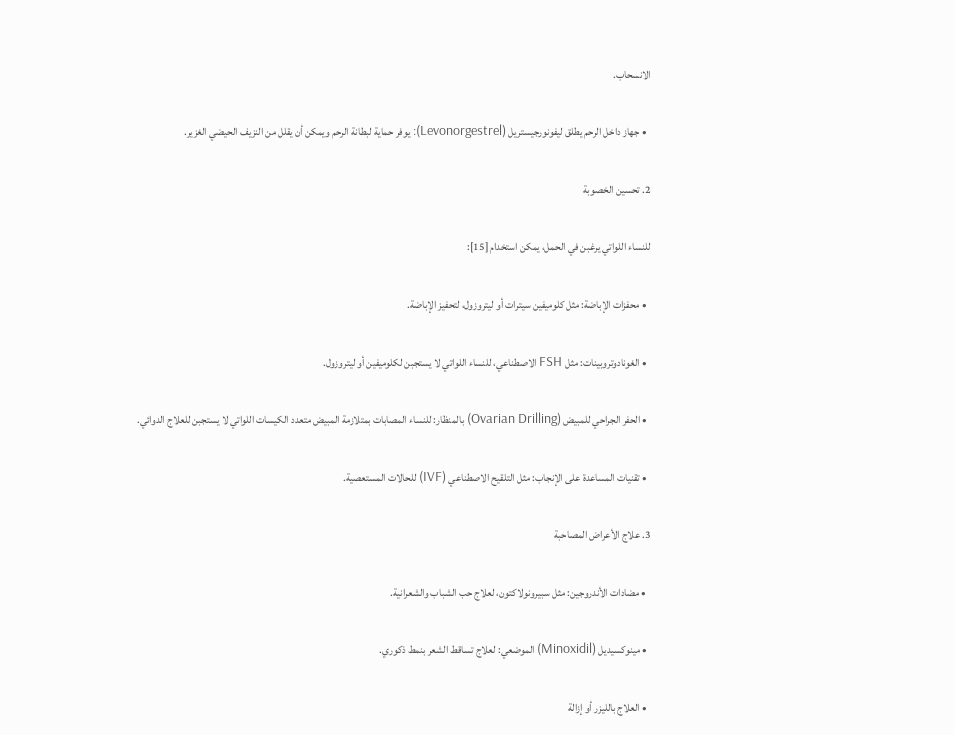الانسحاب.

  • جهاز داخل الرحم يطلق ليفونورجيستريل (Levonorgestrel): يوفر حماية لبطانة الرحم ويمكن أن يقلل من النزيف الحيضي الغزير.

2. تحسين الخصوبة

للنساء اللواتي يرغبن في الحمل، يمكن استخدام [15]:

  • محفزات الإباضة: مثل كلوميفين سيترات أو ليتروزول، لتحفيز الإباضة.

  • الغونادوتروبينات: مثل FSH الاصطناعي، للنساء اللواتي لا يستجبن لكلوميفين أو ليتروزول.

  • الحفر الجراحي للمبيض (Ovarian Drilling) بالمنظار: للنساء المصابات بمتلازمة المبيض متعدد الكيسات اللواتي لا يستجبن للعلاج الدوائي.

  • تقنيات المساعدة على الإنجاب: مثل التلقيح الاصطناعي (IVF) للحالات المستعصية.

3. علاج الأعراض المصاحبة

  • مضادات الأندروجين: مثل سبيرونولاكتون، لعلاج حب الشباب والشعرانية.

  • مينوكسيديل (Minoxidil) الموضعي: لعلاج تساقط الشعر بنمط ذكوري.

  • العلاج بالليزر أو إزالة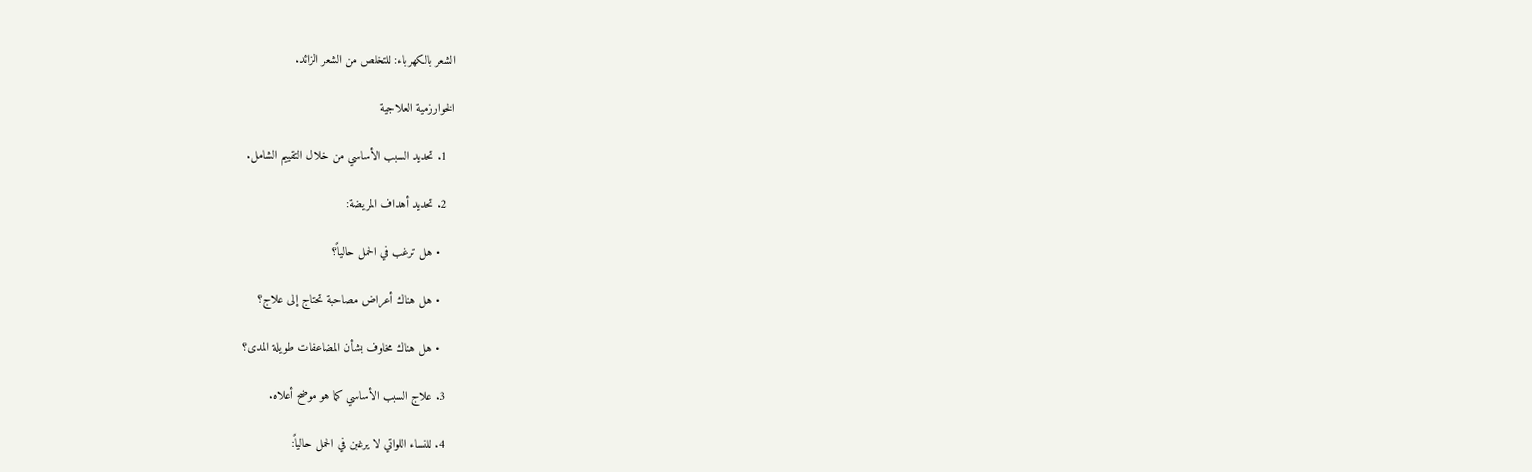الشعر بالكهرباء: للتخلص من الشعر الزائد.

الخوارزمية العلاجية

  1. تحديد السبب الأساسي من خلال التقييم الشامل.

  2. تحديد أهداف المريضة:

    • هل ترغب في الحمل حالياً؟

    • هل هناك أعراض مصاحبة تحتاج إلى علاج؟

    • هل هناك مخاوف بشأن المضاعفات طويلة المدى؟

  3. علاج السبب الأساسي كما هو موضح أعلاه.

  4. للنساء اللواتي لا يرغبن في الحمل حالياً: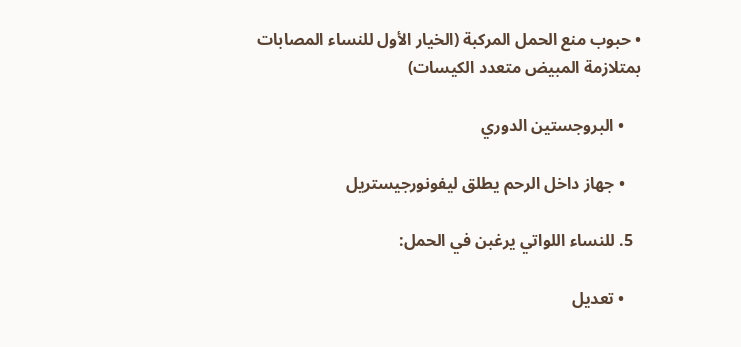• حبوب منع الحمل المركبة (الخيار الأول للنساء المصابات بمتلازمة المبيض متعدد الكيسات)

    • البروجستين الدوري

    • جهاز داخل الرحم يطلق ليفونورجيستريل

  5. للنساء اللواتي يرغبن في الحمل:

    • تعديل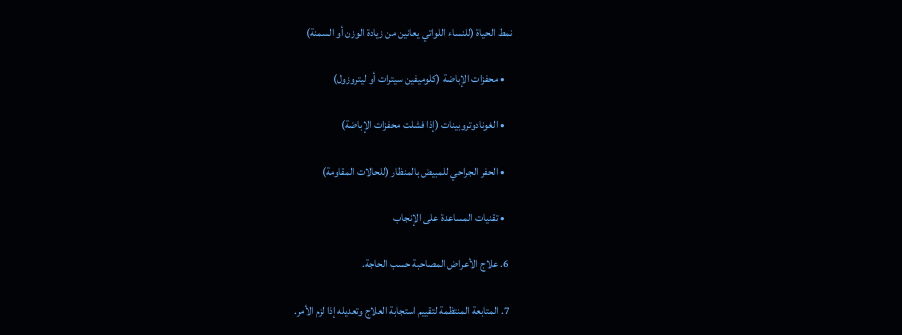نمط الحياة (للنساء اللواتي يعانين من زيادة الوزن أو السمنة)

    • محفزات الإباضة (كلوميفين سيترات أو ليتروزول)

    • الغونادوتروبينات (إذا فشلت محفزات الإباضة)

    • الحفر الجراحي للمبيض بالمنظار (للحالات المقاومة)

    • تقنيات المساعدة على الإنجاب

  6. علاج الأعراض المصاحبة حسب الحاجة.

  7. المتابعة المنتظمة لتقييم استجابة العلاج وتعديله إذا لزم الأمر.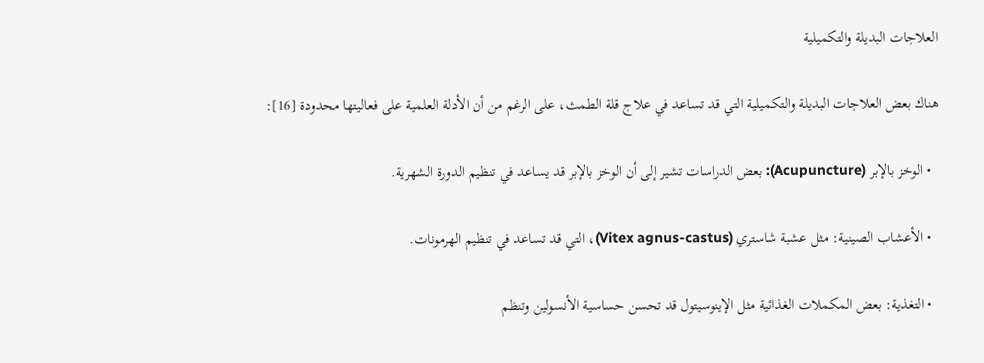العلاجات البديلة والتكميلية

هناك بعض العلاجات البديلة والتكميلية التي قد تساعد في علاج قلة الطمث، على الرغم من أن الأدلة العلمية على فعاليتها محدودة [16]:

  • الوخز بالإبر (Acupuncture): بعض الدراسات تشير إلى أن الوخز بالإبر قد يساعد في تنظيم الدورة الشهرية.

  • الأعشاب الصينية: مثل عشبة شاستري (Vitex agnus-castus)، التي قد تساعد في تنظيم الهرمونات.

  • التغذية: بعض المكملات الغذائية مثل الإينوسيتول قد تحسن حساسية الأنسولين وتنظم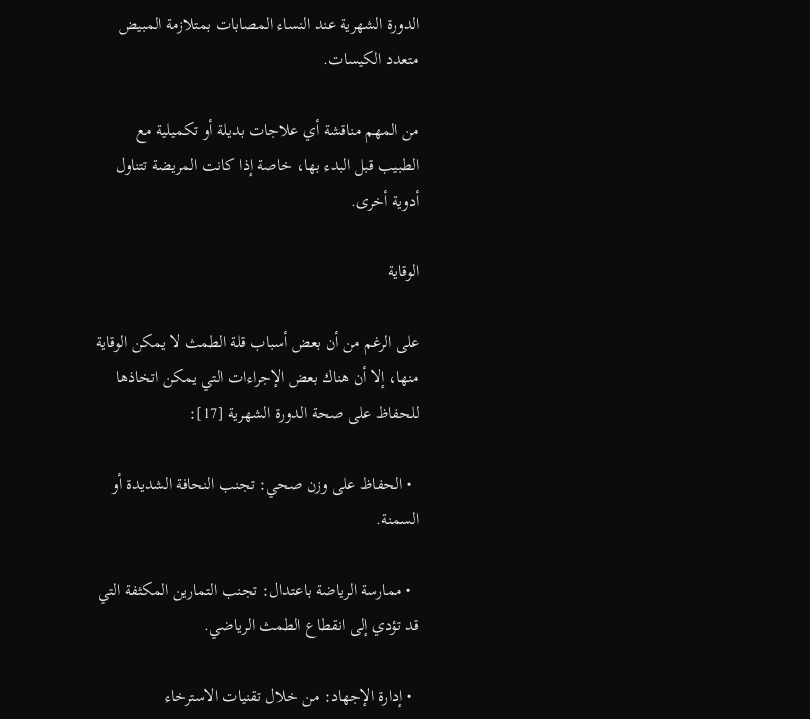الدورة الشهرية عند النساء المصابات بمتلازمة المبيض متعدد الكيسات.

من المهم مناقشة أي علاجات بديلة أو تكميلية مع الطبيب قبل البدء بها، خاصة إذا كانت المريضة تتناول أدوية أخرى.

الوقاية

على الرغم من أن بعض أسباب قلة الطمث لا يمكن الوقاية منها، إلا أن هناك بعض الإجراءات التي يمكن اتخاذها للحفاظ على صحة الدورة الشهرية [17]:

  • الحفاظ على وزن صحي: تجنب النحافة الشديدة أو السمنة.

  • ممارسة الرياضة باعتدال: تجنب التمارين المكثفة التي قد تؤدي إلى انقطاع الطمث الرياضي.

  • إدارة الإجهاد: من خلال تقنيات الاسترخاء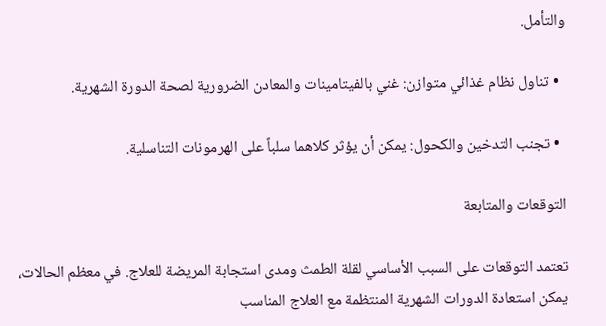والتأمل.

  • تناول نظام غذائي متوازن: غني بالفيتامينات والمعادن الضرورية لصحة الدورة الشهرية.

  • تجنب التدخين والكحول: يمكن أن يؤثر كلاهما سلباً على الهرمونات التناسلية.

التوقعات والمتابعة

تعتمد التوقعات على السبب الأساسي لقلة الطمث ومدى استجابة المريضة للعلاج. في معظم الحالات، يمكن استعادة الدورات الشهرية المنتظمة مع العلاج المناسب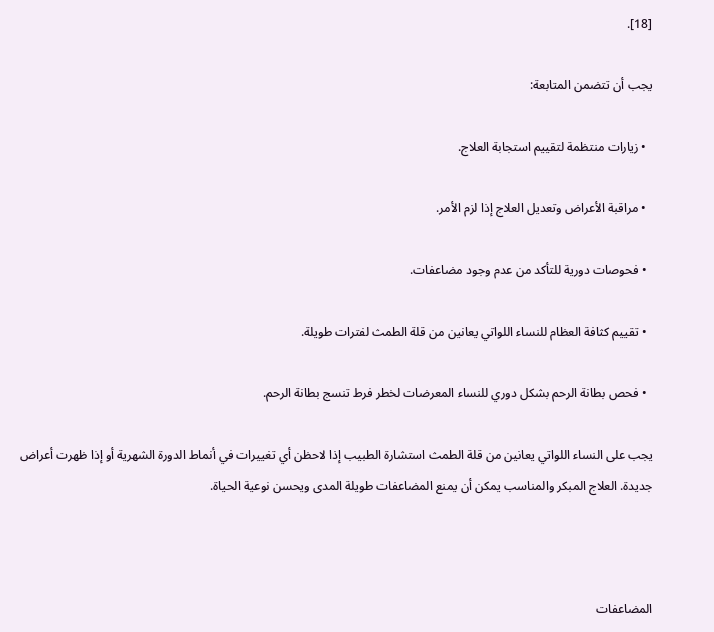[18].

يجب أن تتضمن المتابعة:

  • زيارات منتظمة لتقييم استجابة العلاج.

  • مراقبة الأعراض وتعديل العلاج إذا لزم الأمر.

  • فحوصات دورية للتأكد من عدم وجود مضاعفات.

  • تقييم كثافة العظام للنساء اللواتي يعانين من قلة الطمث لفترات طويلة.

  • فحص بطانة الرحم بشكل دوري للنساء المعرضات لخطر فرط تنسج بطانة الرحم.

يجب على النساء اللواتي يعانين من قلة الطمث استشارة الطبيب إذا لاحظن أي تغييرات في أنماط الدورة الشهرية أو إذا ظهرت أعراض جديدة. العلاج المبكر والمناسب يمكن أن يمنع المضاعفات طويلة المدى ويحسن نوعية الحياة.



المضاعفات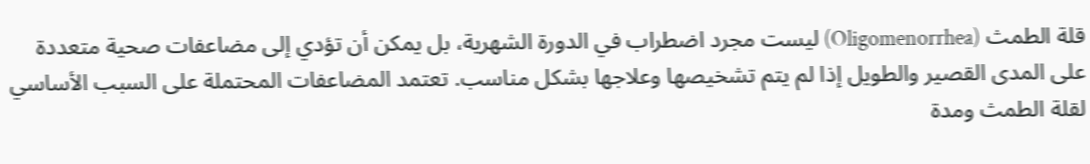قلة الطمث (Oligomenorrhea) ليست مجرد اضطراب في الدورة الشهرية، بل يمكن أن تؤدي إلى مضاعفات صحية متعددة على المدى القصير والطويل إذا لم يتم تشخيصها وعلاجها بشكل مناسب. تعتمد المضاعفات المحتملة على السبب الأساسي لقلة الطمث ومدة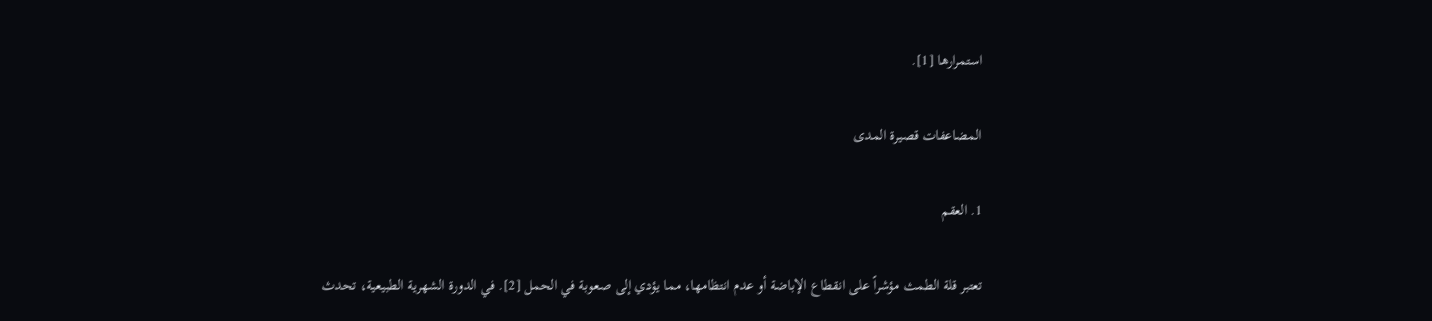استمرارها [1].

المضاعفات قصيرة المدى

1. العقم

تعتبر قلة الطمث مؤشراً على انقطاع الإباضة أو عدم انتظامها، مما يؤدي إلى صعوبة في الحمل [2]. في الدورة الشهرية الطبيعية، تحدث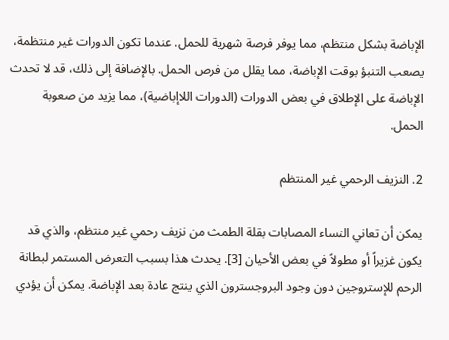الإباضة بشكل منتظم، مما يوفر فرصة شهرية للحمل. عندما تكون الدورات غير منتظمة، يصعب التنبؤ بوقت الإباضة، مما يقلل من فرص الحمل. بالإضافة إلى ذلك، قد لا تحدث الإباضة على الإطلاق في بعض الدورات (الدورات اللاإباضية)، مما يزيد من صعوبة الحمل.

2. النزيف الرحمي غير المنتظم

يمكن أن تعاني النساء المصابات بقلة الطمث من نزيف رحمي غير منتظم، والذي قد يكون غزيراً أو مطولاً في بعض الأحيان [3]. يحدث هذا بسبب التعرض المستمر لبطانة الرحم للإستروجين دون وجود البروجسترون الذي ينتج عادة بعد الإباضة. يمكن أن يؤدي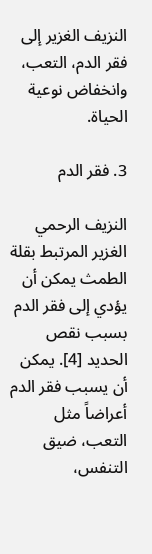النزيف الغزير إلى فقر الدم، التعب، وانخفاض نوعية الحياة.

3. فقر الدم

النزيف الرحمي الغزير المرتبط بقلة الطمث يمكن أن يؤدي إلى فقر الدم بسبب نقص الحديد [4]. يمكن أن يسبب فقر الدم أعراضاً مثل التعب، ضيق التنفس،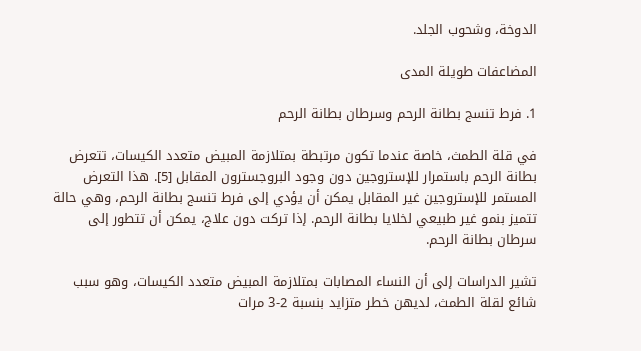الدوخة، وشحوب الجلد.

المضاعفات طويلة المدى

1. فرط تنسج بطانة الرحم وسرطان بطانة الرحم

في قلة الطمث، خاصة عندما تكون مرتبطة بمتلازمة المبيض متعدد الكيسات، تتعرض بطانة الرحم باستمرار للإستروجين دون وجود البروجسترون المقابل [5]. هذا التعرض المستمر للإستروجين غير المقابل يمكن أن يؤدي إلى فرط تنسج بطانة الرحم، وهي حالة تتميز بنمو غير طبيعي لخلايا بطانة الرحم. إذا تركت دون علاج، يمكن أن تتطور إلى سرطان بطانة الرحم.

تشير الدراسات إلى أن النساء المصابات بمتلازمة المبيض متعدد الكيسات، وهو سبب شائع لقلة الطمث، لديهن خطر متزايد بنسبة 2-3 مرات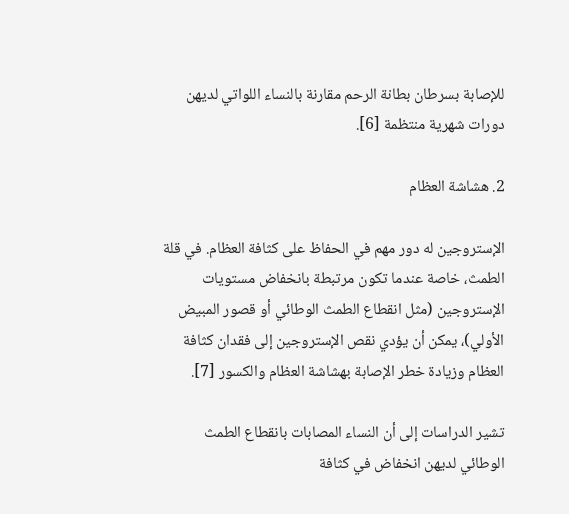للإصابة بسرطان بطانة الرحم مقارنة بالنساء اللواتي لديهن دورات شهرية منتظمة [6].

2. هشاشة العظام

الإستروجين له دور مهم في الحفاظ على كثافة العظام. في قلة الطمث، خاصة عندما تكون مرتبطة بانخفاض مستويات الإستروجين (مثل انقطاع الطمث الوطائي أو قصور المبيض الأولي)، يمكن أن يؤدي نقص الإستروجين إلى فقدان كثافة العظام وزيادة خطر الإصابة بهشاشة العظام والكسور [7].

تشير الدراسات إلى أن النساء المصابات بانقطاع الطمث الوطائي لديهن انخفاض في كثافة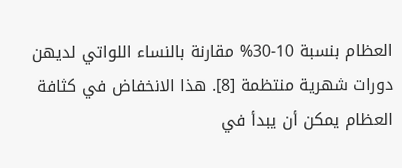العظام بنسبة 10-30% مقارنة بالنساء اللواتي لديهن دورات شهرية منتظمة [8]. هذا الانخفاض في كثافة العظام يمكن أن يبدأ في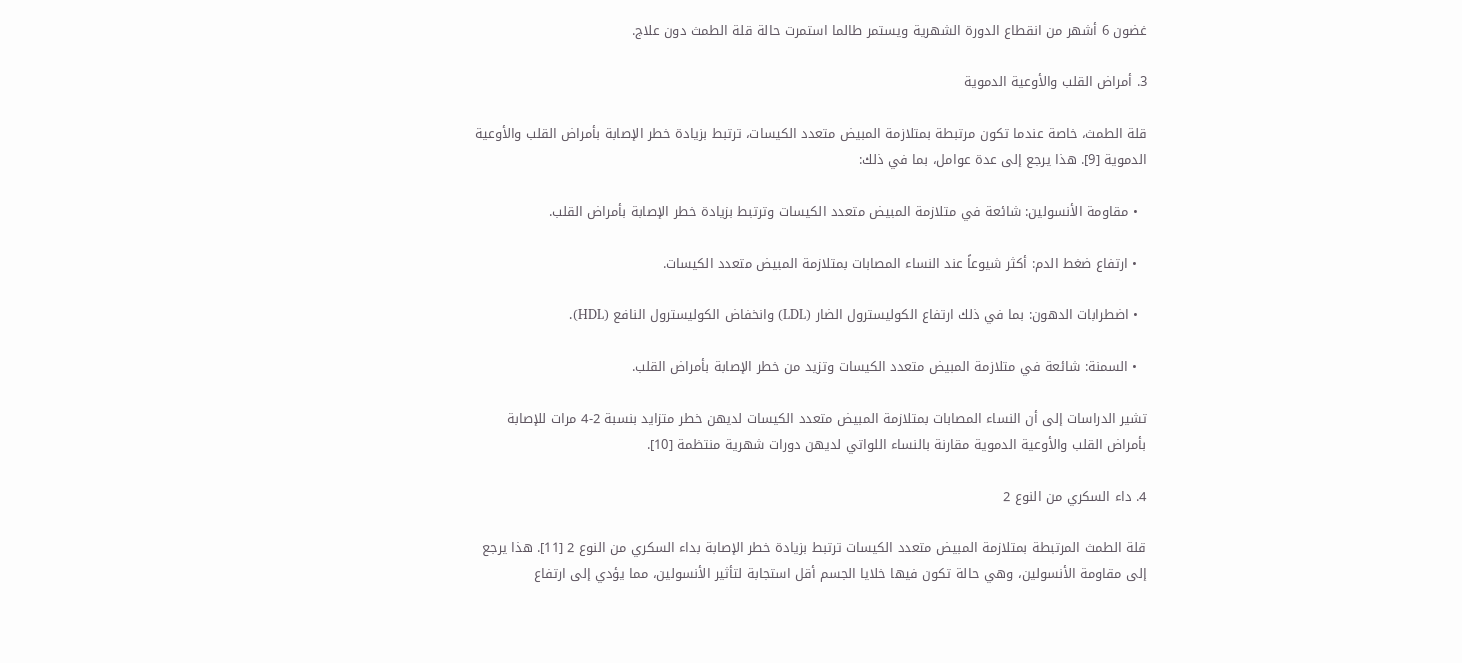غضون 6 أشهر من انقطاع الدورة الشهرية ويستمر طالما استمرت حالة قلة الطمث دون علاج.

3. أمراض القلب والأوعية الدموية

قلة الطمث، خاصة عندما تكون مرتبطة بمتلازمة المبيض متعدد الكيسات، ترتبط بزيادة خطر الإصابة بأمراض القلب والأوعية الدموية [9]. هذا يرجع إلى عدة عوامل، بما في ذلك:

  • مقاومة الأنسولين: شائعة في متلازمة المبيض متعدد الكيسات وترتبط بزيادة خطر الإصابة بأمراض القلب.

  • ارتفاع ضغط الدم: أكثر شيوعاً عند النساء المصابات بمتلازمة المبيض متعدد الكيسات.

  • اضطرابات الدهون: بما في ذلك ارتفاع الكوليسترول الضار (LDL) وانخفاض الكوليسترول النافع (HDL).

  • السمنة: شائعة في متلازمة المبيض متعدد الكيسات وتزيد من خطر الإصابة بأمراض القلب.

تشير الدراسات إلى أن النساء المصابات بمتلازمة المبيض متعدد الكيسات لديهن خطر متزايد بنسبة 2-4 مرات للإصابة بأمراض القلب والأوعية الدموية مقارنة بالنساء اللواتي لديهن دورات شهرية منتظمة [10].

4. داء السكري من النوع 2

قلة الطمث المرتبطة بمتلازمة المبيض متعدد الكيسات ترتبط بزيادة خطر الإصابة بداء السكري من النوع 2 [11]. هذا يرجع إلى مقاومة الأنسولين، وهي حالة تكون فيها خلايا الجسم أقل استجابة لتأثير الأنسولين، مما يؤدي إلى ارتفاع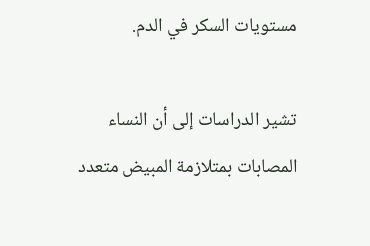مستويات السكر في الدم.

تشير الدراسات إلى أن النساء المصابات بمتلازمة المبيض متعدد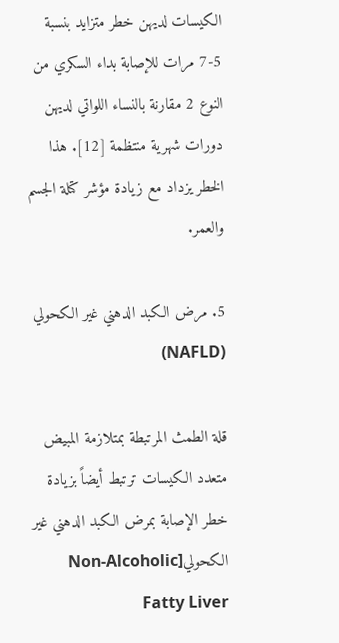الكيسات لديهن خطر متزايد بنسبة 5-7 مرات للإصابة بداء السكري من النوع 2 مقارنة بالنساء اللواتي لديهن دورات شهرية منتظمة [12]. هذا الخطر يزداد مع زيادة مؤشر كتلة الجسم والعمر.

5. مرض الكبد الدهني غير الكحولي (NAFLD)

قلة الطمث المرتبطة بمتلازمة المبيض متعدد الكيسات ترتبط أيضاً بزيادة خطر الإصابة بمرض الكبد الدهني غير الكحولي[Non-Alcoholic Fatty Liver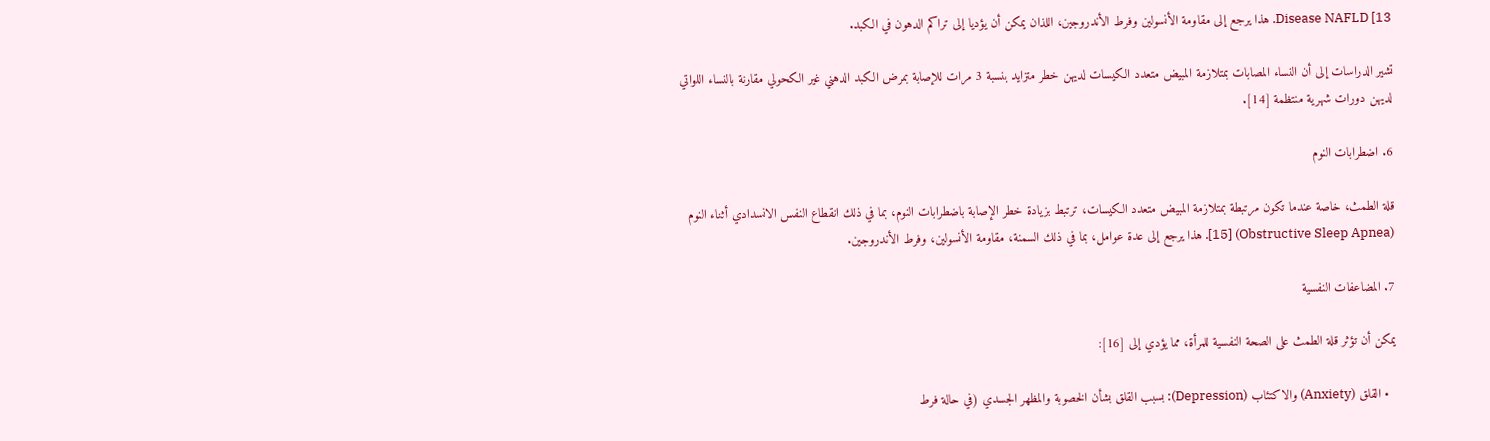Disease NAFLD [13. هذا يرجع إلى مقاومة الأنسولين وفرط الأندروجين، اللذان يمكن أن يؤديا إلى تراكم الدهون في الكبد.

تشير الدراسات إلى أن النساء المصابات بمتلازمة المبيض متعدد الكيسات لديهن خطر متزايد بنسبة 3 مرات للإصابة بمرض الكبد الدهني غير الكحولي مقارنة بالنساء اللواتي لديهن دورات شهرية منتظمة [14].

6. اضطرابات النوم

قلة الطمث، خاصة عندما تكون مرتبطة بمتلازمة المبيض متعدد الكيسات، ترتبط بزيادة خطر الإصابة باضطرابات النوم، بما في ذلك انقطاع النفس الانسدادي أثناء النوم (Obstructive Sleep Apnea) [15]. هذا يرجع إلى عدة عوامل، بما في ذلك السمنة، مقاومة الأنسولين، وفرط الأندروجين.

7. المضاعفات النفسية

يمكن أن تؤثر قلة الطمث على الصحة النفسية للمرأة، مما يؤدي إلى [16]:

  • القلق (Anxiety) والاكتئاب (Depression): بسبب القلق بشأن الخصوبة والمظهر الجسدي (في حالة فرط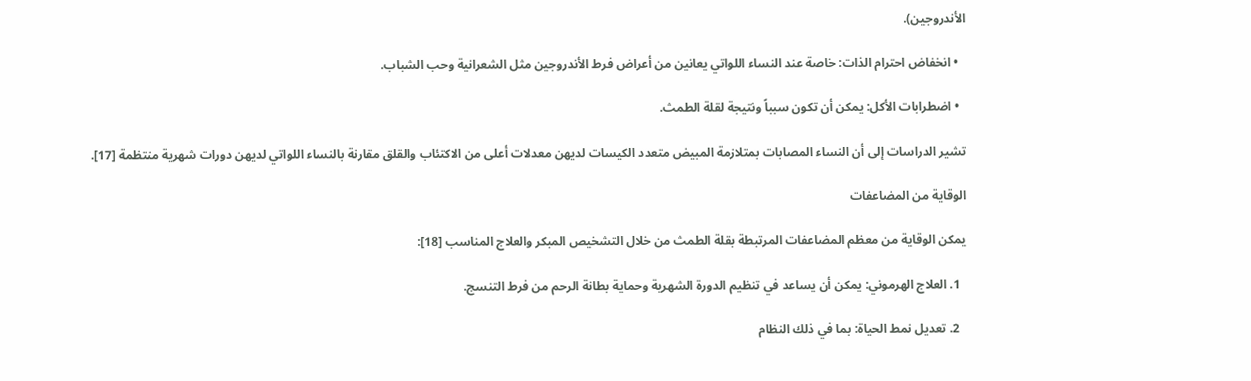الأندروجين).

  • انخفاض احترام الذات: خاصة عند النساء اللواتي يعانين من أعراض فرط الأندروجين مثل الشعرانية وحب الشباب.

  • اضطرابات الأكل: يمكن أن تكون سبباً ونتيجة لقلة الطمث.

تشير الدراسات إلى أن النساء المصابات بمتلازمة المبيض متعدد الكيسات لديهن معدلات أعلى من الاكتئاب والقلق مقارنة بالنساء اللواتي لديهن دورات شهرية منتظمة [17].

الوقاية من المضاعفات

يمكن الوقاية من معظم المضاعفات المرتبطة بقلة الطمث من خلال التشخيص المبكر والعلاج المناسب [18]:

  1. العلاج الهرموني: يمكن أن يساعد في تنظيم الدورة الشهرية وحماية بطانة الرحم من فرط التنسج.

  2. تعديل نمط الحياة: بما في ذلك النظام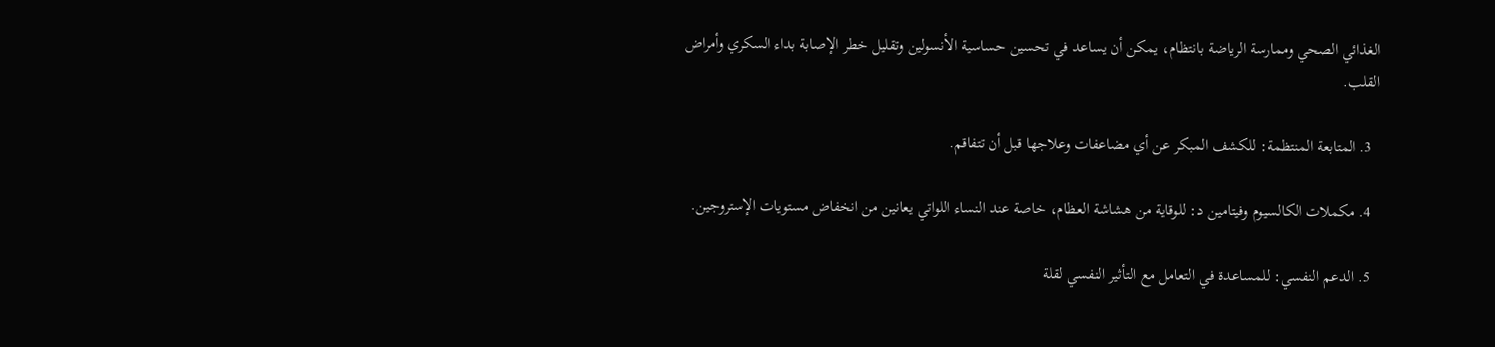الغذائي الصحي وممارسة الرياضة بانتظام، يمكن أن يساعد في تحسين حساسية الأنسولين وتقليل خطر الإصابة بداء السكري وأمراض القلب.

  3. المتابعة المنتظمة: للكشف المبكر عن أي مضاعفات وعلاجها قبل أن تتفاقم.

  4. مكملات الكالسيوم وفيتامين د: للوقاية من هشاشة العظام، خاصة عند النساء اللواتي يعانين من انخفاض مستويات الإستروجين.

  5. الدعم النفسي: للمساعدة في التعامل مع التأثير النفسي لقلة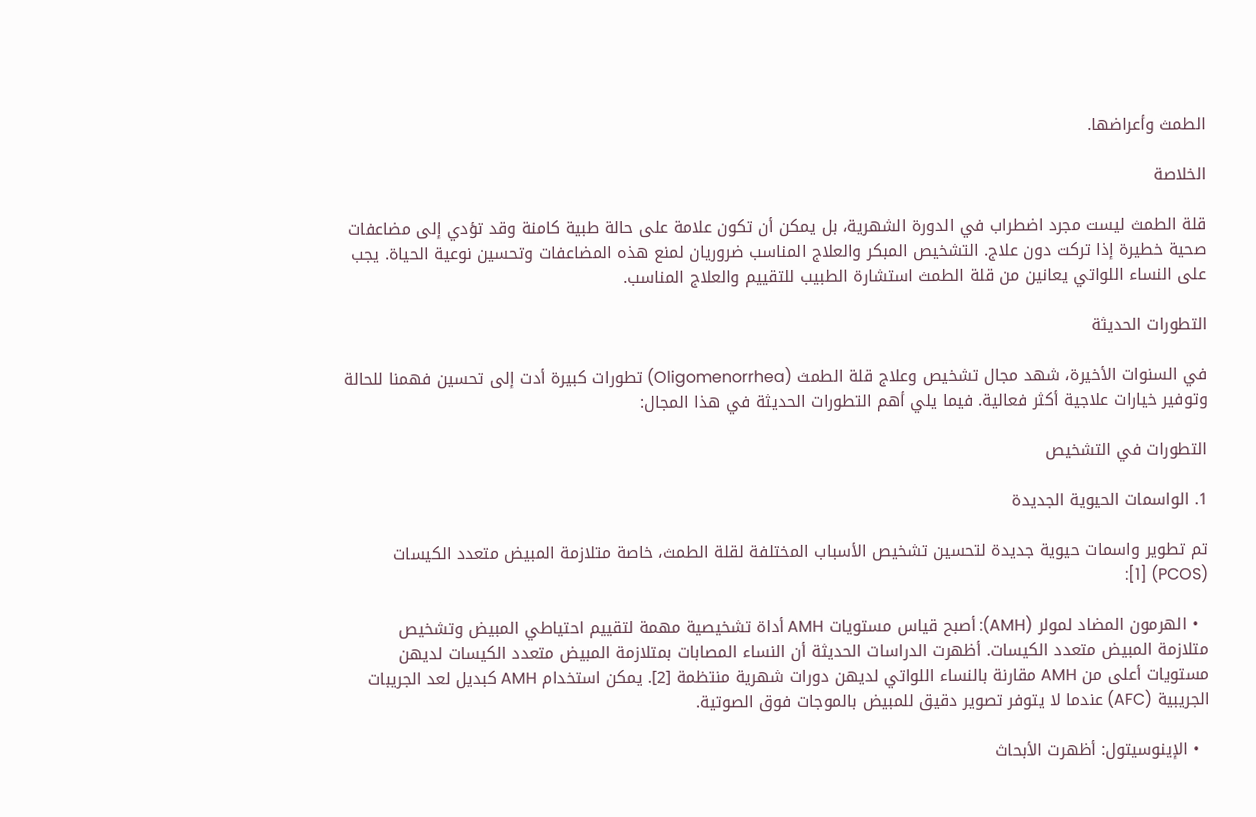الطمث وأعراضها.

الخلاصة

قلة الطمث ليست مجرد اضطراب في الدورة الشهرية، بل يمكن أن تكون علامة على حالة طبية كامنة وقد تؤدي إلى مضاعفات صحية خطيرة إذا تركت دون علاج. التشخيص المبكر والعلاج المناسب ضروريان لمنع هذه المضاعفات وتحسين نوعية الحياة. يجب على النساء اللواتي يعانين من قلة الطمث استشارة الطبيب للتقييم والعلاج المناسب.

التطورات الحديثة

في السنوات الأخيرة، شهد مجال تشخيص وعلاج قلة الطمث (Oligomenorrhea) تطورات كبيرة أدت إلى تحسين فهمنا للحالة وتوفير خيارات علاجية أكثر فعالية. فيما يلي أهم التطورات الحديثة في هذا المجال:

التطورات في التشخيص

1. الواسمات الحيوية الجديدة

تم تطوير واسمات حيوية جديدة لتحسين تشخيص الأسباب المختلفة لقلة الطمث، خاصة متلازمة المبيض متعدد الكيسات (PCOS) [1]:

  • الهرمون المضاد لمولر (AMH): أصبح قياس مستويات AMH أداة تشخيصية مهمة لتقييم احتياطي المبيض وتشخيص متلازمة المبيض متعدد الكيسات. أظهرت الدراسات الحديثة أن النساء المصابات بمتلازمة المبيض متعدد الكيسات لديهن مستويات أعلى من AMH مقارنة بالنساء اللواتي لديهن دورات شهرية منتظمة [2]. يمكن استخدام AMH كبديل لعد الجريبات الجريبية (AFC) عندما لا يتوفر تصوير دقيق للمبيض بالموجات فوق الصوتية.

  • الإينوسيتول: أظهرت الأبحاث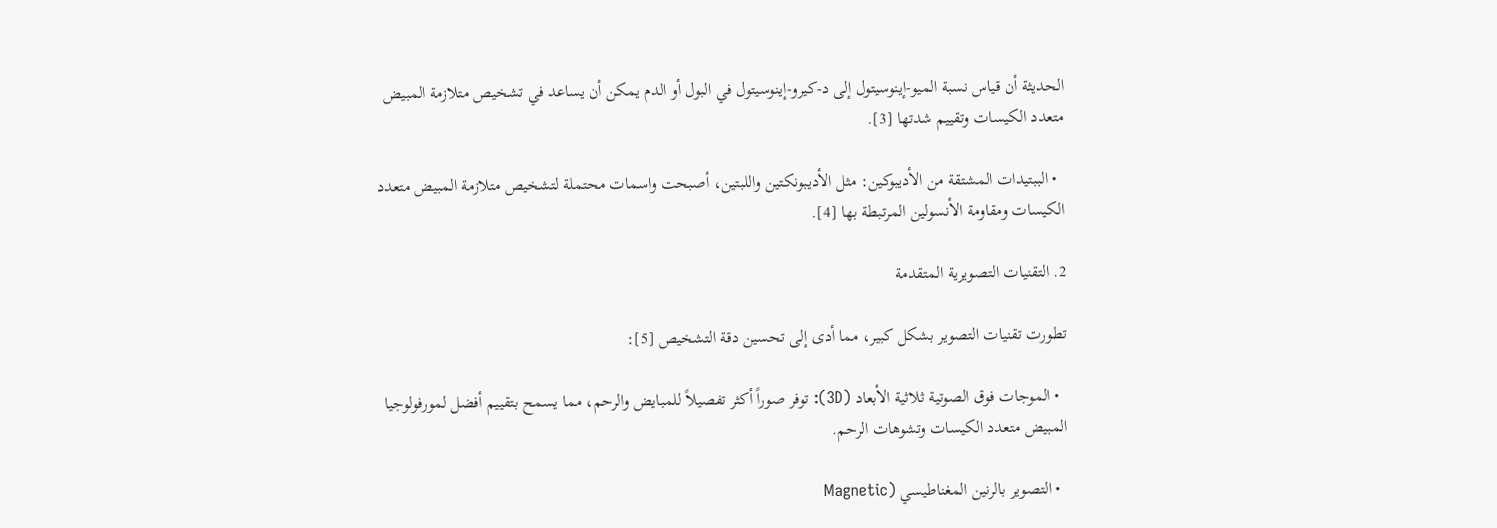الحديثة أن قياس نسبة الميو-إينوسيتول إلى د-كيرو-إينوسيتول في البول أو الدم يمكن أن يساعد في تشخيص متلازمة المبيض متعدد الكيسات وتقييم شدتها [3].

  • الببتيدات المشتقة من الأديبوكين: مثل الأديبونكتين واللبتين، أصبحت واسمات محتملة لتشخيص متلازمة المبيض متعدد الكيسات ومقاومة الأنسولين المرتبطة بها [4].

2. التقنيات التصويرية المتقدمة

تطورت تقنيات التصوير بشكل كبير، مما أدى إلى تحسين دقة التشخيص [5]:

  • الموجات فوق الصوتية ثلاثية الأبعاد (3D): توفر صوراً أكثر تفصيلاً للمبايض والرحم، مما يسمح بتقييم أفضل لمورفولوجيا المبيض متعدد الكيسات وتشوهات الرحم.

  • التصوير بالرنين المغناطيسي (Magnetic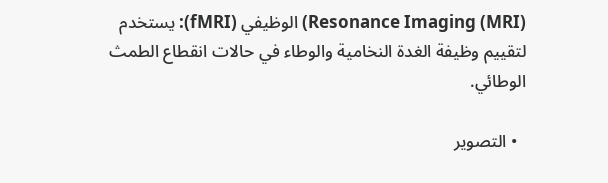Resonance Imaging (MRI)) الوظيفي (fMRI): يستخدم لتقييم وظيفة الغدة النخامية والوطاء في حالات انقطاع الطمث الوطائي.

  • التصوير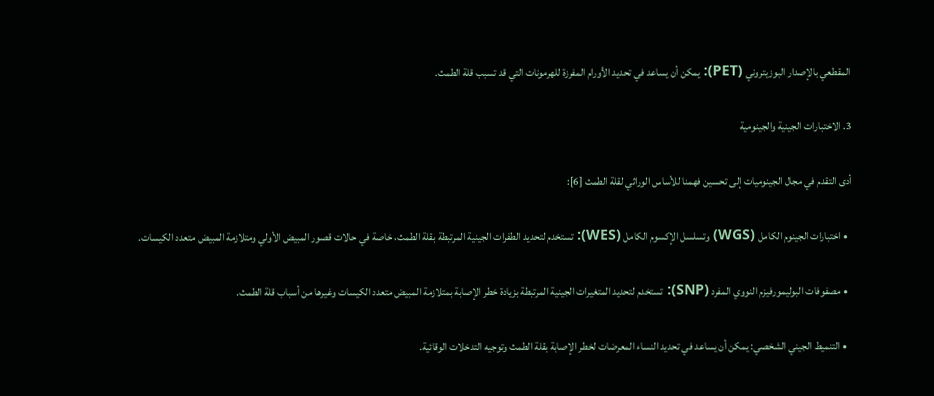المقطعي بالإصدار البوزيتروني (PET): يمكن أن يساعد في تحديد الأورام المفرزة للهرمونات التي قد تسبب قلة الطمث.

3. الاختبارات الجينية والجينومية

أدى التقدم في مجال الجينوميات إلى تحسين فهمنا للأساس الوراثي لقلة الطمث [6]:

  • اختبارات الجينوم الكامل (WGS) وتسلسل الإكسوم الكامل (WES): تستخدم لتحديد الطفرات الجينية المرتبطة بقلة الطمث، خاصة في حالات قصور المبيض الأولي ومتلازمة المبيض متعدد الكيسات.

  • مصفوفات البوليمورفيزم النووي المفرد (SNP): تستخدم لتحديد المتغيرات الجينية المرتبطة بزيادة خطر الإصابة بمتلازمة المبيض متعدد الكيسات وغيرها من أسباب قلة الطمث.

  • التنميط الجيني الشخصي: يمكن أن يساعد في تحديد النساء المعرضات لخطر الإصابة بقلة الطمث وتوجيه التدخلات الوقائية.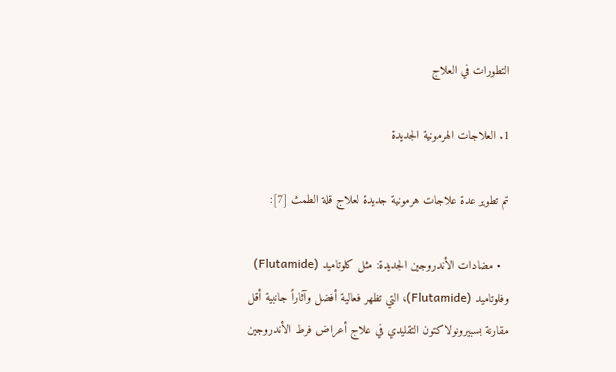التطورات في العلاج

1. العلاجات الهرمونية الجديدة

تم تطوير عدة علاجات هرمونية جديدة لعلاج قلة الطمث [7]:

  • مضادات الأندروجين الجديدة: مثل كلوتاميد (Flutamide) وفلوتاميد (Flutamide)، التي تظهر فعالية أفضل وآثاراً جانبية أقل مقارنة بسبيرونولاكتون التقليدي في علاج أعراض فرط الأندروجين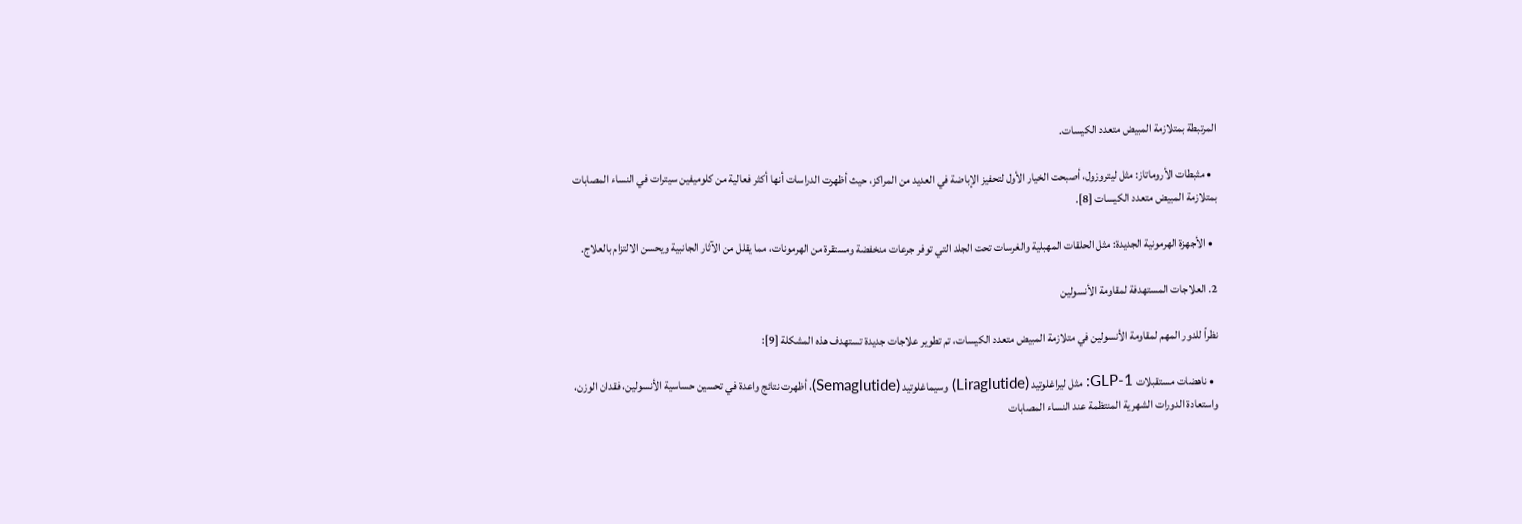المرتبطة بمتلازمة المبيض متعدد الكيسات.

  • مثبطات الأروماتاز: مثل ليتروزول، أصبحت الخيار الأول لتحفيز الإباضة في العديد من المراكز، حيث أظهرت الدراسات أنها أكثر فعالية من كلوميفين سيترات في النساء المصابات بمتلازمة المبيض متعدد الكيسات [8].

  • الأجهزة الهرمونية الجديدة: مثل الحلقات المهبلية والغرسات تحت الجلد التي توفر جرعات منخفضة ومستقرة من الهرمونات، مما يقلل من الآثار الجانبية ويحسن الالتزام بالعلاج.

2. العلاجات المستهدفة لمقاومة الأنسولين

نظراً للدور المهم لمقاومة الأنسولين في متلازمة المبيض متعدد الكيسات، تم تطوير علاجات جديدة تستهدف هذه المشكلة [9]:

  • ناهضات مستقبلات GLP-1: مثل ليراغلوتيد (Liraglutide) وسيماغلوتيد (Semaglutide)، أظهرت نتائج واعدة في تحسين حساسية الأنسولين، فقدان الوزن، واستعادة الدورات الشهرية المنتظمة عند النساء المصابات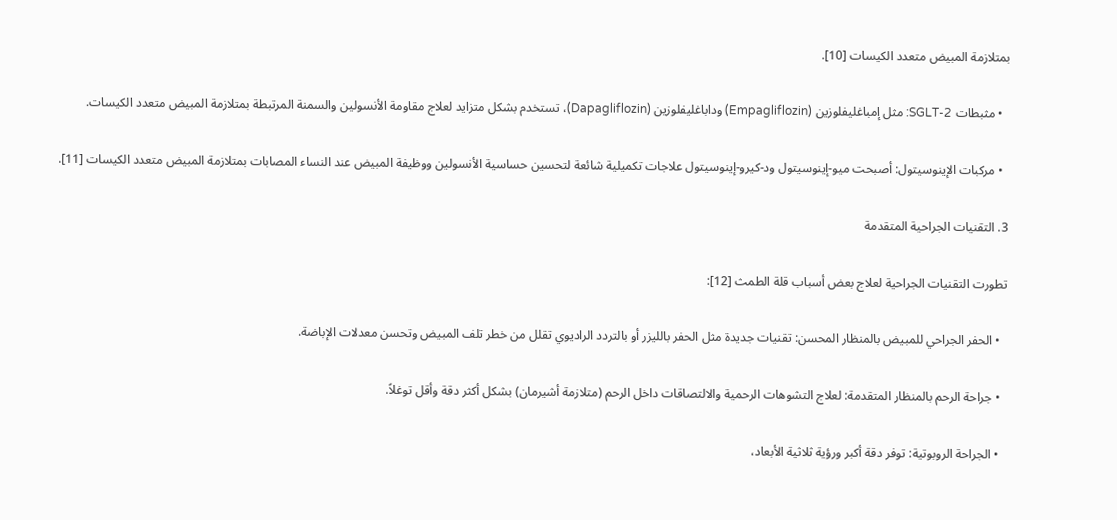بمتلازمة المبيض متعدد الكيسات [10].

  • مثبطات SGLT-2: مثل إمباغليفلوزين (Empagliflozin) وداباغليفلوزين (Dapagliflozin)، تستخدم بشكل متزايد لعلاج مقاومة الأنسولين والسمنة المرتبطة بمتلازمة المبيض متعدد الكيسات.

  • مركبات الإينوسيتول: أصبحت ميو-إينوسيتول ود-كيرو-إينوسيتول علاجات تكميلية شائعة لتحسين حساسية الأنسولين ووظيفة المبيض عند النساء المصابات بمتلازمة المبيض متعدد الكيسات [11].

3. التقنيات الجراحية المتقدمة

تطورت التقنيات الجراحية لعلاج بعض أسباب قلة الطمث [12]:

  • الحفر الجراحي للمبيض بالمنظار المحسن: تقنيات جديدة مثل الحفر بالليزر أو بالتردد الراديوي تقلل من خطر تلف المبيض وتحسن معدلات الإباضة.

  • جراحة الرحم بالمنظار المتقدمة: لعلاج التشوهات الرحمية والالتصاقات داخل الرحم (متلازمة أشيرمان) بشكل أكثر دقة وأقل توغلاً.

  • الجراحة الروبوتية: توفر دقة أكبر ورؤية ثلاثية الأبعاد،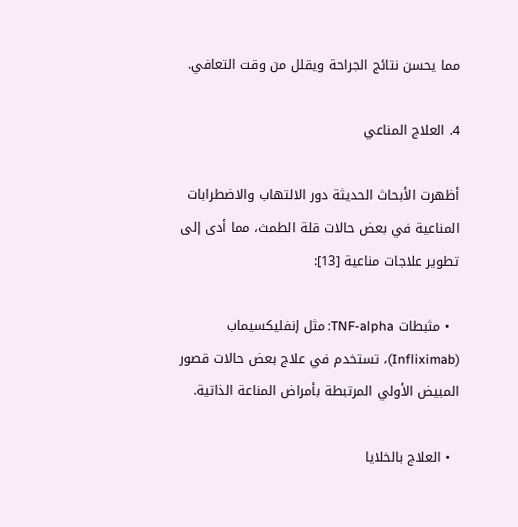مما يحسن نتائج الجراحة ويقلل من وقت التعافي.

4. العلاج المناعي

أظهرت الأبحاث الحديثة دور الالتهاب والاضطرابات المناعية في بعض حالات قلة الطمث، مما أدى إلى تطوير علاجات مناعية [13]:

  • مثبطات TNF-alpha: مثل إنفليكسيماب (Infliximab)، تستخدم في علاج بعض حالات قصور المبيض الأولي المرتبطة بأمراض المناعة الذاتية.

  • العلاج بالخلايا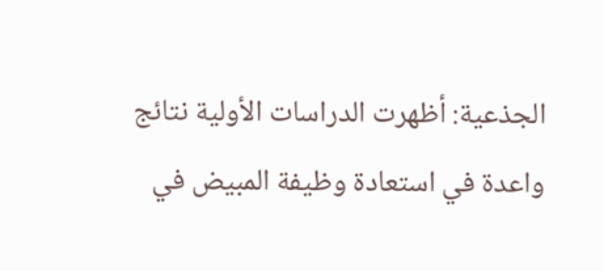الجذعية: أظهرت الدراسات الأولية نتائج واعدة في استعادة وظيفة المبيض في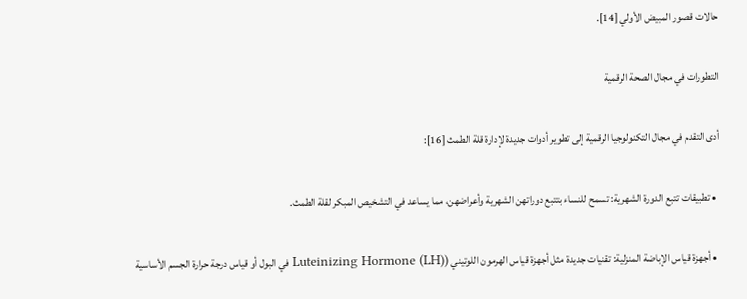حالات قصور المبيض الأولي [14].

التطورات في مجال الصحة الرقمية

أدى التقدم في مجال التكنولوجيا الرقمية إلى تطوير أدوات جديدة لإدارة قلة الطمث [16]:

  • تطبيقات تتبع الدورة الشهرية: تسمح للنساء بتتبع دوراتهن الشهرية وأعراضهن، مما يساعد في التشخيص المبكر لقلة الطمث.

  • أجهزة قياس الإباضة المنزلية: تقنيات جديدة مثل أجهزة قياس الهرمون اللوتيني (Luteinizing Hormone (LH) في البول أو قياس درجة حرارة الجسم الأساسية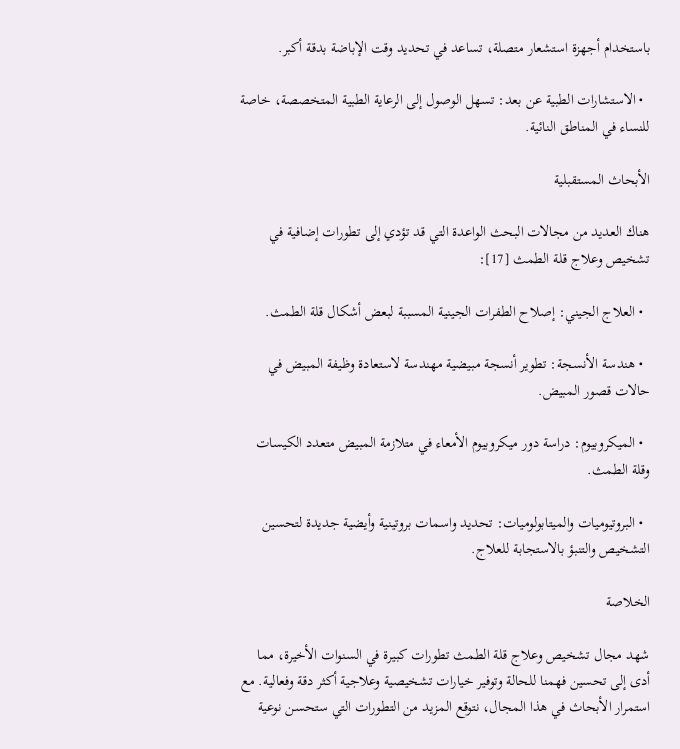باستخدام أجهزة استشعار متصلة، تساعد في تحديد وقت الإباضة بدقة أكبر.

  • الاستشارات الطبية عن بعد: تسهل الوصول إلى الرعاية الطبية المتخصصة، خاصة للنساء في المناطق النائية.

الأبحاث المستقبلية

هناك العديد من مجالات البحث الواعدة التي قد تؤدي إلى تطورات إضافية في تشخيص وعلاج قلة الطمث [17]:

  • العلاج الجيني: إصلاح الطفرات الجينية المسببة لبعض أشكال قلة الطمث.

  • هندسة الأنسجة: تطوير أنسجة مبيضية مهندسة لاستعادة وظيفة المبيض في حالات قصور المبيض.

  • الميكروبيوم: دراسة دور ميكروبيوم الأمعاء في متلازمة المبيض متعدد الكيسات وقلة الطمث.

  • البروتيوميات والميتابولوميات: تحديد واسمات بروتينية وأيضية جديدة لتحسين التشخيص والتنبؤ بالاستجابة للعلاج.

الخلاصة

شهد مجال تشخيص وعلاج قلة الطمث تطورات كبيرة في السنوات الأخيرة، مما أدى إلى تحسين فهمنا للحالة وتوفير خيارات تشخيصية وعلاجية أكثر دقة وفعالية. مع استمرار الأبحاث في هذا المجال، نتوقع المزيد من التطورات التي ستحسن نوعية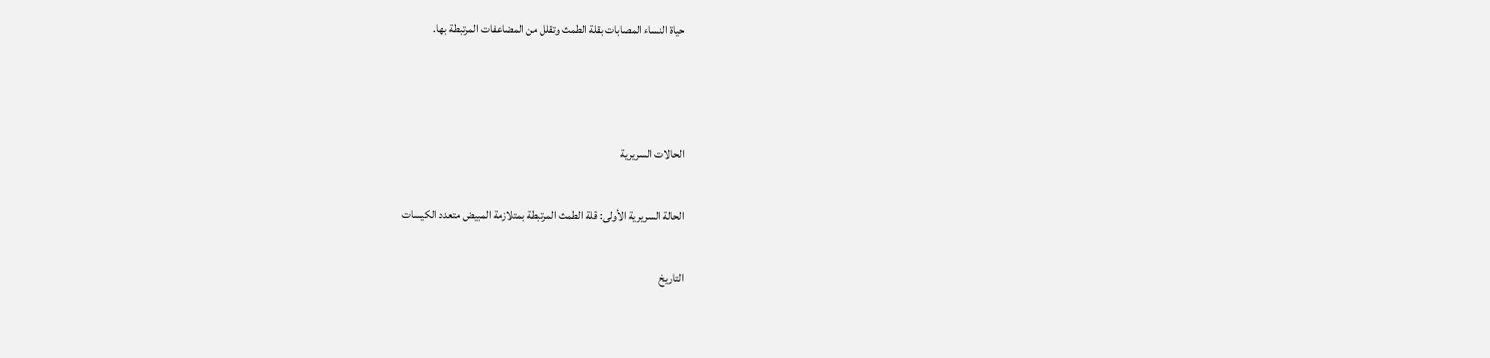حياة النساء المصابات بقلة الطمث وتقلل من المضاعفات المرتبطة بها.



الحالات السريرية

الحالة السريرية الأولى: قلة الطمث المرتبطة بمتلازمة المبيض متعدد الكيسات

التاريخ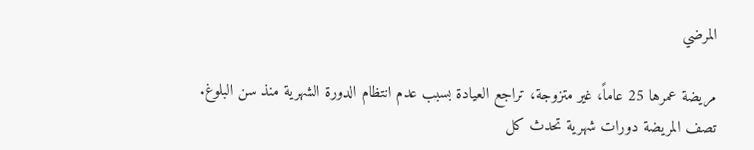المرضي

مريضة عمرها 25 عاماً، غير متزوجة، تراجع العيادة بسبب عدم انتظام الدورة الشهرية منذ سن البلوغ. تصف المريضة دورات شهرية تحدث كل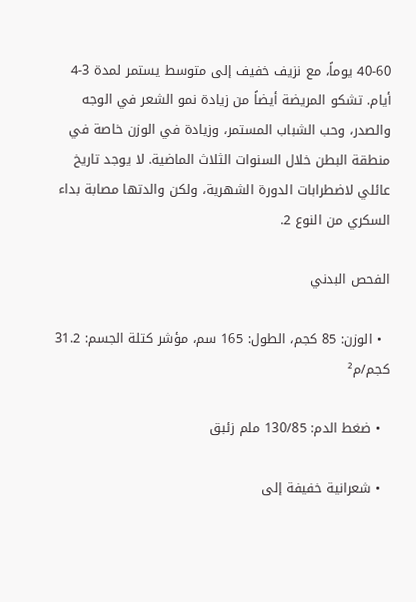40-60 يوماً، مع نزيف خفيف إلى متوسط يستمر لمدة 3-4 أيام. تشكو المريضة أيضاً من زيادة نمو الشعر في الوجه والصدر، وحب الشباب المستمر، وزيادة في الوزن خاصة في منطقة البطن خلال السنوات الثلاث الماضية. لا يوجد تاريخ عائلي لاضطرابات الدورة الشهرية، ولكن والدتها مصابة بداء السكري من النوع 2.

الفحص البدني

  • الوزن: 85 كجم، الطول: 165 سم، مؤشر كتلة الجسم: 31.2 كجم/م²

  • ضغط الدم: 130/85 ملم زئبق

  • شعرانية خفيفة إلى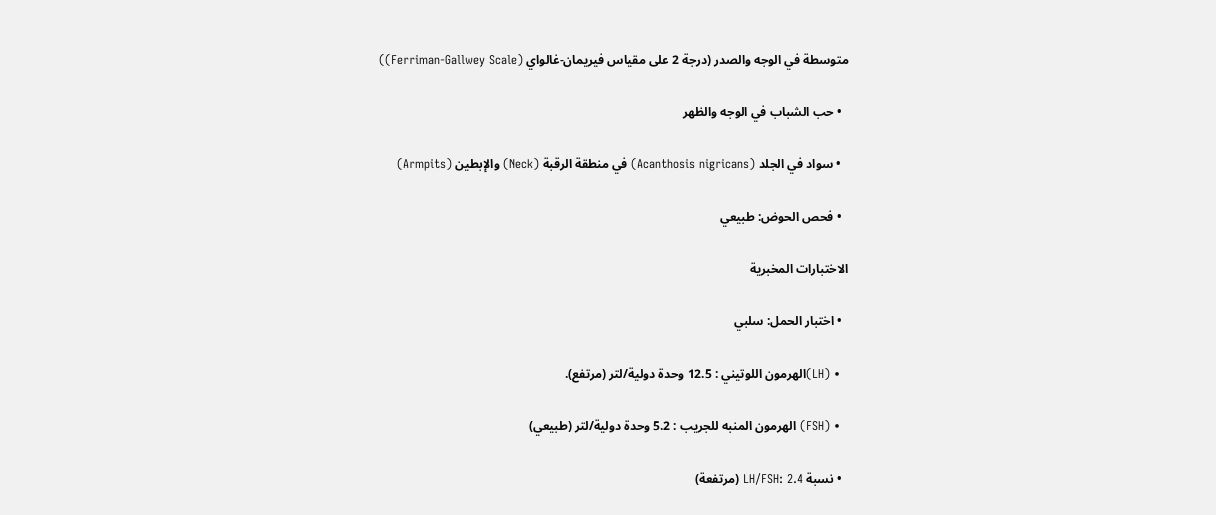متوسطة في الوجه والصدر (درجة 2 على مقياس فيريمان-غالواي (Ferriman-Gallwey Scale))

  • حب الشباب في الوجه والظهر

  • سواد في الجلد (Acanthosis nigricans) في منطقة الرقبة (Neck) والإبطين (Armpits)

  • فحص الحوض: طبيعي

الاختبارات المخبرية

  • اختبار الحمل: سلبي

  • (LH)الهرمون اللوتيني : 12.5 وحدة دولية/لتر (مرتفع).

  • (FSH) الهرمون المنبه للجريب : 5.2 وحدة دولية/لتر (طبيعي)

  • نسبة LH/FSH: 2.4 (مرتفعة)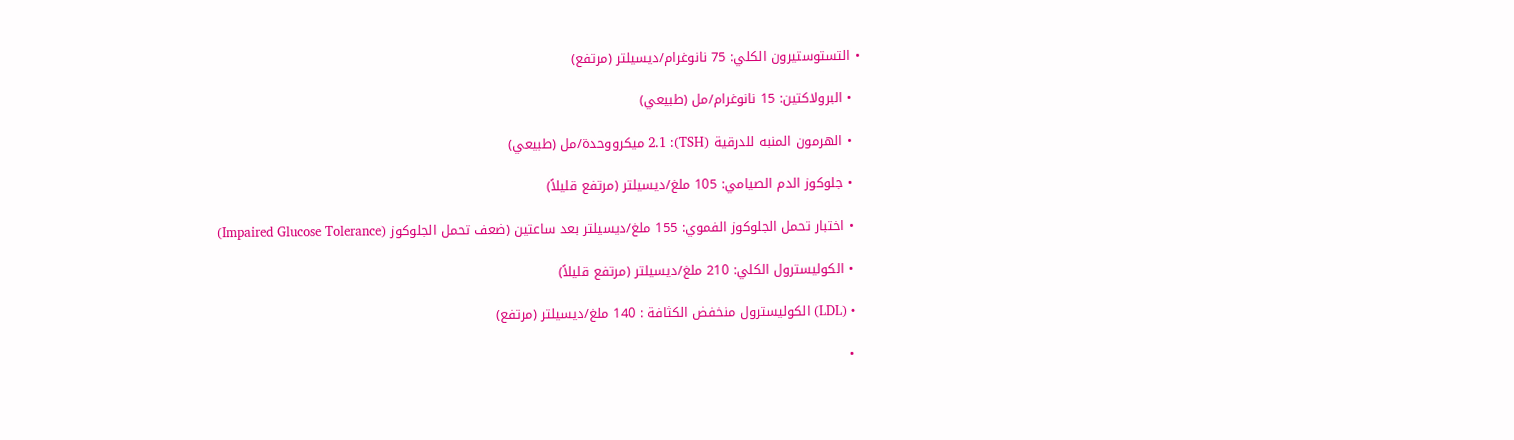• التستوستيرون الكلي: 75 نانوغرام/ديسيلتر (مرتفع)

  • البرولاكتين: 15 نانوغرام/مل (طبيعي)

  • الهرمون المنبه للدرقية (TSH): 2.1 ميكرووحدة/مل (طبيعي)

  • جلوكوز الدم الصيامي: 105 ملغ/ديسيلتر (مرتفع قليلاً)

  • اختبار تحمل الجلوكوز الفموي: 155 ملغ/ديسيلتر بعد ساعتين (ضعف تحمل الجلوكوز (Impaired Glucose Tolerance)

  • الكوليسترول الكلي: 210 ملغ/ديسيلتر (مرتفع قليلاً)

  • (LDL) الكوليسترول منخفض الكثافة : 140 ملغ/ديسيلتر (مرتفع)

  •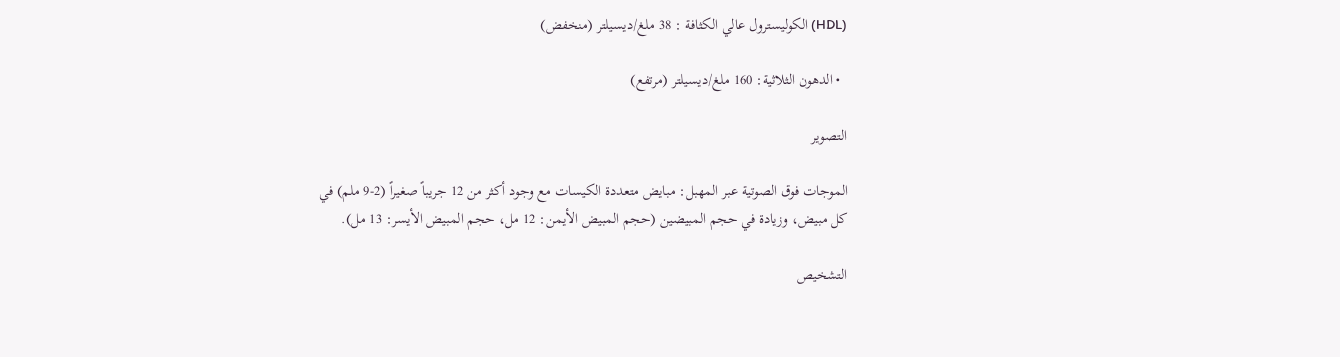(HDL) الكوليسترول عالي الكثافة : 38 ملغ/ديسيلتر (منخفض)

  • الدهون الثلاثية: 160 ملغ/ديسيلتر (مرتفع)

التصوير

الموجات فوق الصوتية عبر المهبل: مبايض متعددة الكيسات مع وجود أكثر من 12 جريباً صغيراً (2-9 ملم) في كل مبيض، وزيادة في حجم المبيضين (حجم المبيض الأيمن: 12 مل، حجم المبيض الأيسر: 13 مل).

التشخيص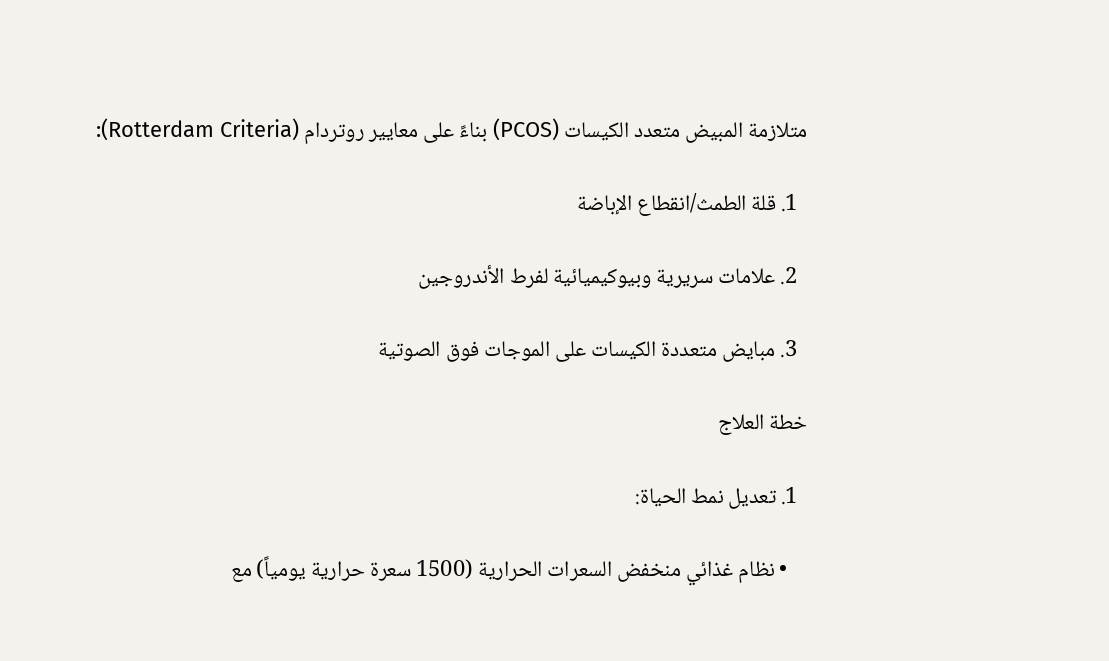متلازمة المبيض متعدد الكيسات (PCOS) بناءً على معايير روتردام (Rotterdam Criteria):

  1. قلة الطمث/انقطاع الإباضة

  2. علامات سريرية وبيوكيميائية لفرط الأندروجين

  3. مبايض متعددة الكيسات على الموجات فوق الصوتية

خطة العلاج

  1. تعديل نمط الحياة:

    • نظام غذائي منخفض السعرات الحرارية (1500 سعرة حرارية يومياً) مع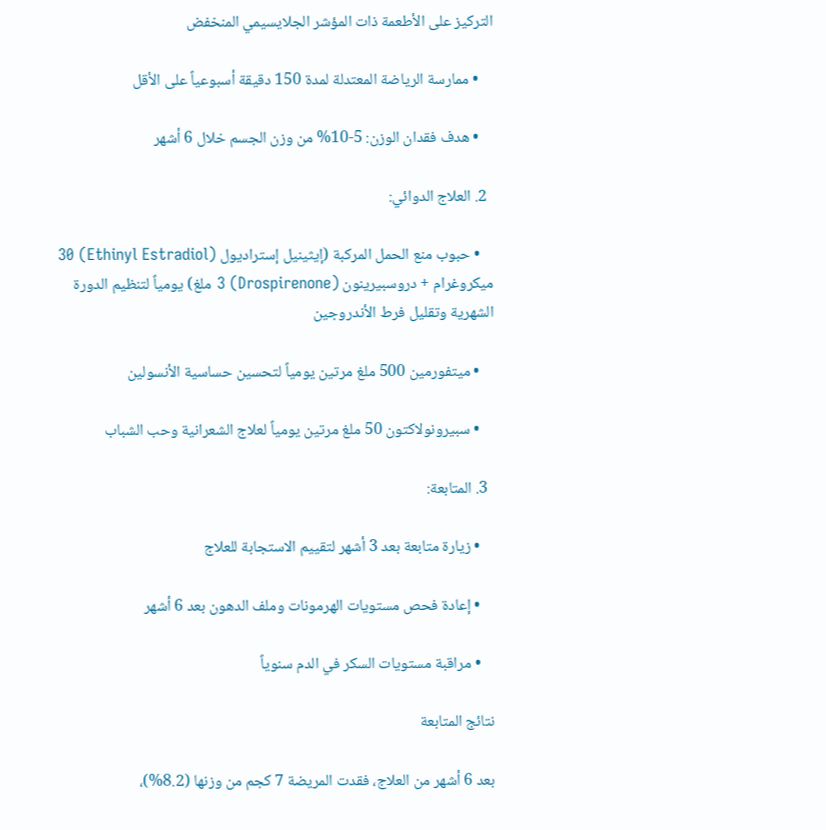التركيز على الأطعمة ذات المؤشر الجلايسيمي المنخفض

    • ممارسة الرياضة المعتدلة لمدة 150 دقيقة أسبوعياً على الأقل

    • هدف فقدان الوزن: 5-10% من وزن الجسم خلال 6 أشهر

  2. العلاج الدوائي:

    • حبوب منع الحمل المركبة (إيثينيل إستراديول (Ethinyl Estradiol) 30 ميكروغرام + دروسبيرينون (Drospirenone) 3 ملغ) يومياً لتنظيم الدورة الشهرية وتقليل فرط الأندروجين

    • ميتفورمين 500 ملغ مرتين يومياً لتحسين حساسية الأنسولين

    • سبيرونولاكتون 50 ملغ مرتين يومياً لعلاج الشعرانية وحب الشباب

  3. المتابعة:

    • زيارة متابعة بعد 3 أشهر لتقييم الاستجابة للعلاج

    • إعادة فحص مستويات الهرمونات وملف الدهون بعد 6 أشهر

    • مراقبة مستويات السكر في الدم سنوياً

نتائج المتابعة

بعد 6 أشهر من العلاج، فقدت المريضة 7 كجم من وزنها (8.2%)،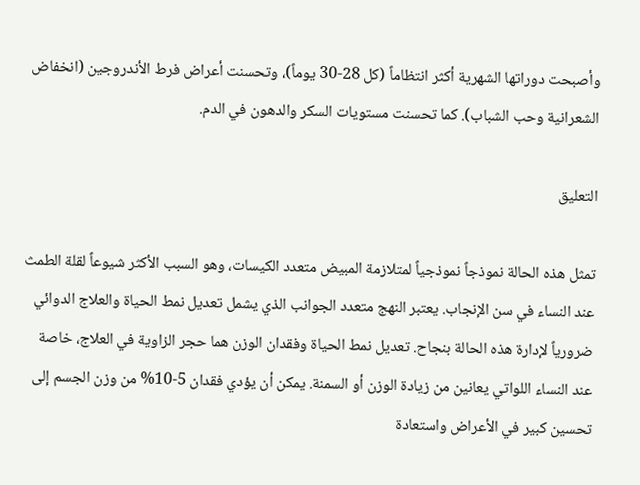وأصبحت دوراتها الشهرية أكثر انتظاماً (كل 28-30 يوماً)، وتحسنت أعراض فرط الأندروجين (انخفاض الشعرانية وحب الشباب). كما تحسنت مستويات السكر والدهون في الدم.

التعليق

تمثل هذه الحالة نموذجاً نموذجياً لمتلازمة المبيض متعدد الكيسات، وهو السبب الأكثر شيوعاً لقلة الطمث عند النساء في سن الإنجاب. يعتبر النهج متعدد الجوانب الذي يشمل تعديل نمط الحياة والعلاج الدوائي ضرورياً لإدارة هذه الحالة بنجاح. تعديل نمط الحياة وفقدان الوزن هما حجر الزاوية في العلاج، خاصة عند النساء اللواتي يعانين من زيادة الوزن أو السمنة. يمكن أن يؤدي فقدان 5-10% من وزن الجسم إلى تحسين كبير في الأعراض واستعادة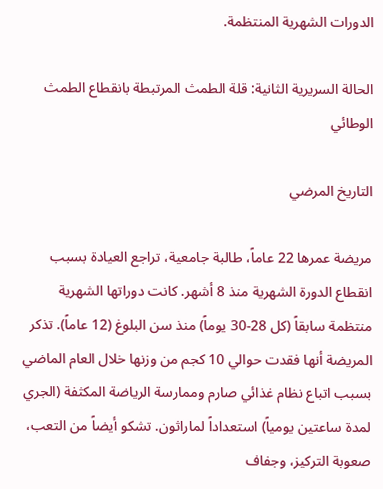الدورات الشهرية المنتظمة.

الحالة السريرية الثانية: قلة الطمث المرتبطة بانقطاع الطمث الوطائي

التاريخ المرضي

مريضة عمرها 22 عاماً، طالبة جامعية، تراجع العيادة بسبب انقطاع الدورة الشهرية منذ 8 أشهر. كانت دوراتها الشهرية منتظمة سابقاً (كل 28-30 يوماً) منذ سن البلوغ (12 عاماً). تذكر المريضة أنها فقدت حوالي 10 كجم من وزنها خلال العام الماضي بسبب اتباع نظام غذائي صارم وممارسة الرياضة المكثفة (الجري لمدة ساعتين يومياً) استعداداً لماراثون. تشكو أيضاً من التعب، صعوبة التركيز، وجفاف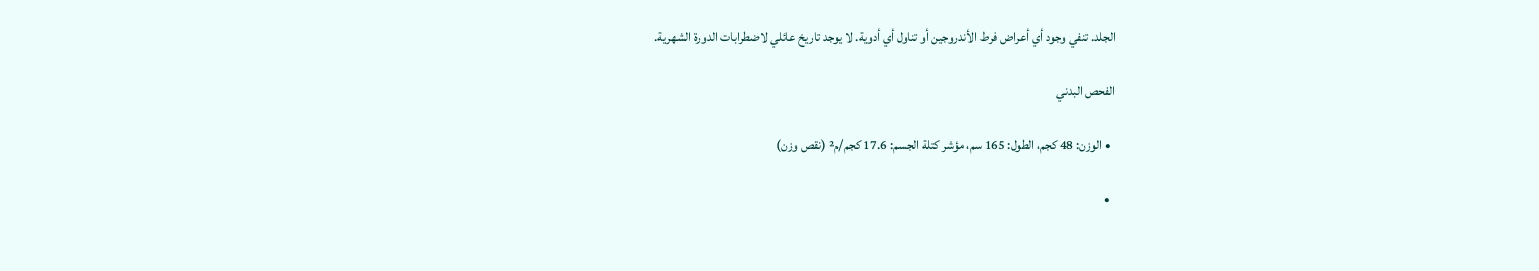الجلد. تنفي وجود أي أعراض فرط الأندروجين أو تناول أي أدوية. لا يوجد تاريخ عائلي لاضطرابات الدورة الشهرية.

الفحص البدني

  • الوزن: 48 كجم، الطول: 165 سم، مؤشر كتلة الجسم: 17.6 كجم/م² (نقص وزن)

  •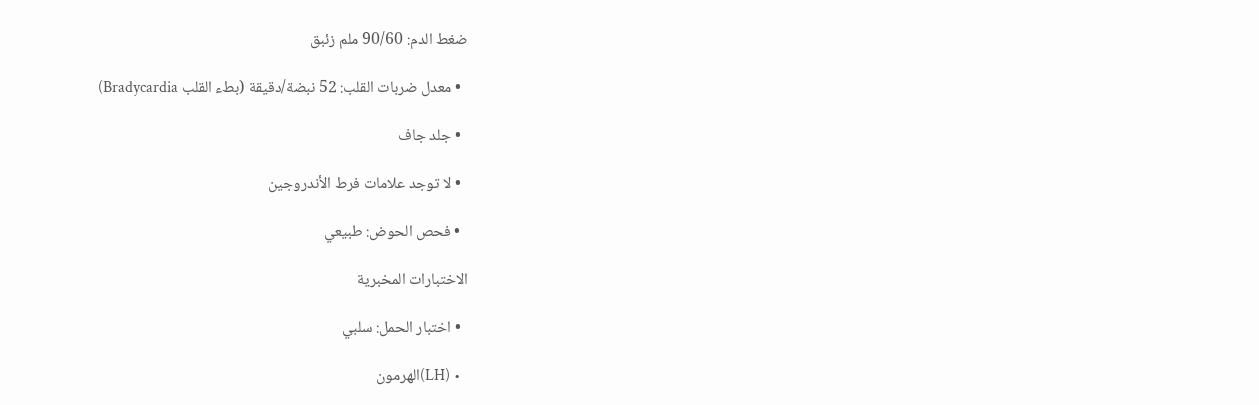ضغط الدم: 90/60 ملم زئبق

  • معدل ضربات القلب: 52 نبضة/دقيقة (بطء القلب Bradycardia)

  • جلد جاف

  • لا توجد علامات فرط الأندروجين

  • فحص الحوض: طبيعي

الاختبارات المخبرية

  • اختبار الحمل: سلبي

  • (LH)الهرمون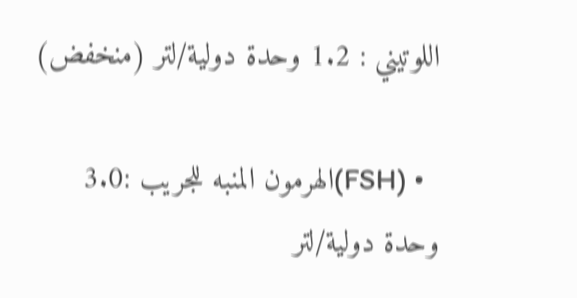اللوتيني : 1.2 وحدة دولية/لتر (منخفض)

  • (FSH)الهرمون المنبه للجريب :3.0 وحدة دولية/لتر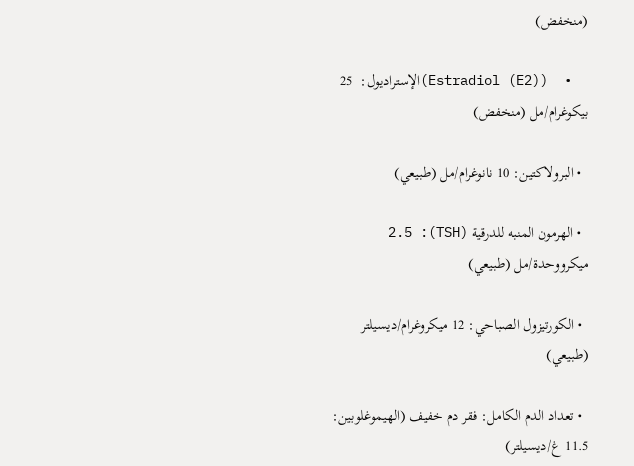(منخفض)

  •  (Estradiol (E2))الإستراديول:  25 بيكوغرام/مل (منخفض)

  • البرولاكتين: 10 نانوغرام/مل (طبيعي)

  • الهرمون المنبه للدرقية (TSH): 2.5 ميكرووحدة/مل (طبيعي)

  • الكورتيزول الصباحي: 12 ميكروغرام/ديسيلتر (طبيعي)

  • تعداد الدم الكامل: فقر دم خفيف (الهيموغلوبين: 11.5 غ/ديسيلتر)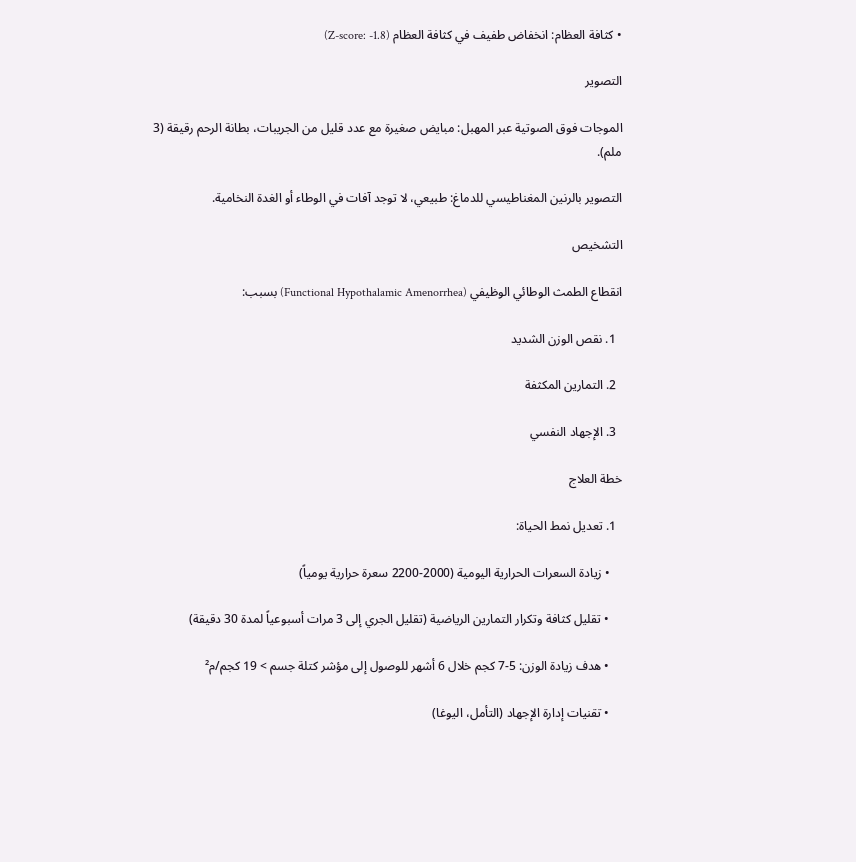• كثافة العظام: انخفاض طفيف في كثافة العظام (Z-score: -1.8)

التصوير

الموجات فوق الصوتية عبر المهبل: مبايض صغيرة مع عدد قليل من الجريبات، بطانة الرحم رقيقة (3 ملم).

التصوير بالرنين المغناطيسي للدماغ: طبيعي، لا توجد آفات في الوطاء أو الغدة النخامية.

التشخيص

انقطاع الطمث الوطائي الوظيفي (Functional Hypothalamic Amenorrhea) بسبب:

  1. نقص الوزن الشديد

  2. التمارين المكثفة

  3. الإجهاد النفسي

خطة العلاج

  1. تعديل نمط الحياة:

    • زيادة السعرات الحرارية اليومية (2000-2200 سعرة حرارية يومياً)

    • تقليل كثافة وتكرار التمارين الرياضية (تقليل الجري إلى 3 مرات أسبوعياً لمدة 30 دقيقة)

    • هدف زيادة الوزن: 5-7 كجم خلال 6 أشهر للوصول إلى مؤشر كتلة جسم > 19 كجم/م²

    • تقنيات إدارة الإجهاد (التأمل، اليوغا)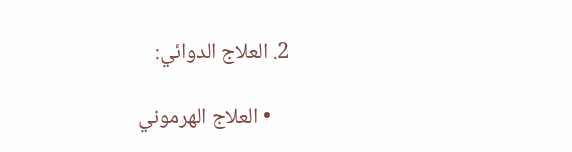2. العلاج الدوائي:

    • العلاج الهرموني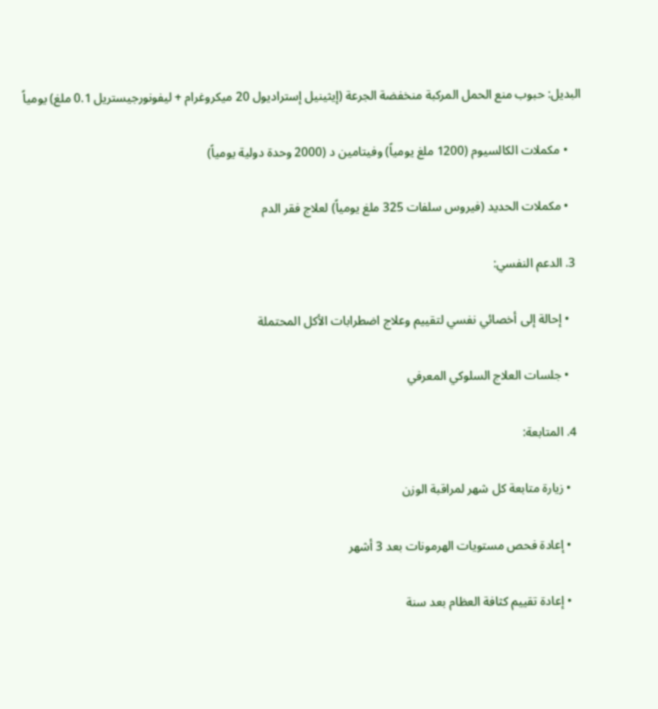البديل: حبوب منع الحمل المركبة منخفضة الجرعة (إيثينيل إستراديول 20 ميكروغرام + ليفونورجيستريل 0.1 ملغ) يومياً

    • مكملات الكالسيوم (1200 ملغ يومياً) وفيتامين د (2000 وحدة دولية يومياً)

    • مكملات الحديد (فيروس سلفات 325 ملغ يومياً) لعلاج فقر الدم

  3. الدعم النفسي:

    • إحالة إلى أخصائي نفسي لتقييم وعلاج اضطرابات الأكل المحتملة

    • جلسات العلاج السلوكي المعرفي

  4. المتابعة:

    • زيارة متابعة كل شهر لمراقبة الوزن

    • إعادة فحص مستويات الهرمونات بعد 3 أشهر

    • إعادة تقييم كثافة العظام بعد سنة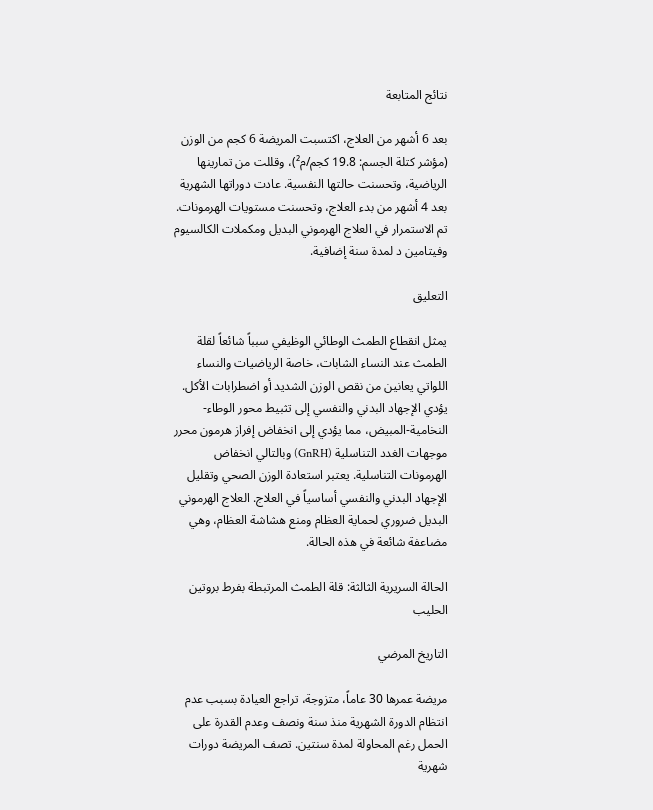نتائج المتابعة

بعد 6 أشهر من العلاج، اكتسبت المريضة 6 كجم من الوزن (مؤشر كتلة الجسم: 19.8 كجم/م²)، وقللت من تمارينها الرياضية، وتحسنت حالتها النفسية. عادت دوراتها الشهرية بعد 4 أشهر من بدء العلاج، وتحسنت مستويات الهرمونات. تم الاستمرار في العلاج الهرموني البديل ومكملات الكالسيوم وفيتامين د لمدة سنة إضافية.

التعليق

يمثل انقطاع الطمث الوطائي الوظيفي سبباً شائعاً لقلة الطمث عند النساء الشابات، خاصة الرياضيات والنساء اللواتي يعانين من نقص الوزن الشديد أو اضطرابات الأكل. يؤدي الإجهاد البدني والنفسي إلى تثبيط محور الوطاء-النخامية-المبيض، مما يؤدي إلى انخفاض إفراز هرمون محرر موجهات الغدد التناسلية (GnRH) وبالتالي انخفاض الهرمونات التناسلية. يعتبر استعادة الوزن الصحي وتقليل الإجهاد البدني والنفسي أساسياً في العلاج. العلاج الهرموني البديل ضروري لحماية العظام ومنع هشاشة العظام، وهي مضاعفة شائعة في هذه الحالة.

الحالة السريرية الثالثة: قلة الطمث المرتبطة بفرط بروتين الحليب

التاريخ المرضي

مريضة عمرها 30 عاماً، متزوجة، تراجع العيادة بسبب عدم انتظام الدورة الشهرية منذ سنة ونصف وعدم القدرة على الحمل رغم المحاولة لمدة سنتين. تصف المريضة دورات شهرية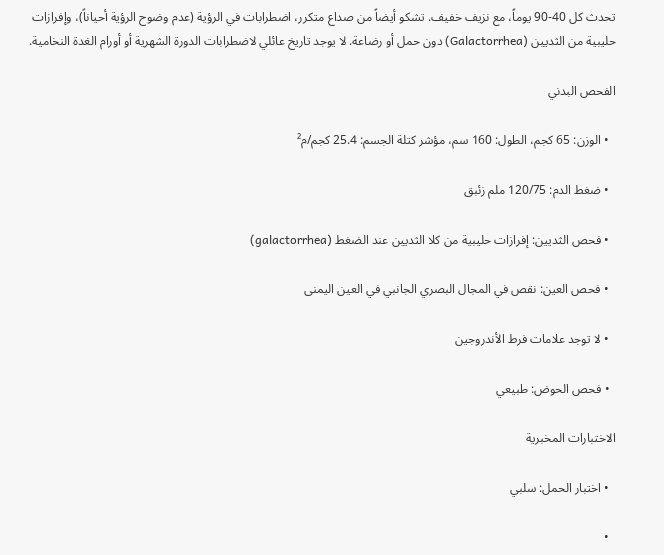تحدث كل 40-90 يوماً، مع نزيف خفيف. تشكو أيضاً من صداع متكرر، اضطرابات في الرؤية (عدم وضوح الرؤية أحياناً)، وإفرازات حليبية من الثديين (Galactorrhea) دون حمل أو رضاعة. لا يوجد تاريخ عائلي لاضطرابات الدورة الشهرية أو أورام الغدة النخامية.

الفحص البدني

  • الوزن: 65 كجم، الطول: 160 سم، مؤشر كتلة الجسم: 25.4 كجم/م²

  • ضغط الدم: 120/75 ملم زئبق

  • فحص الثديين: إفرازات حليبية من كلا الثديين عند الضغط (galactorrhea)

  • فحص العين: نقص في المجال البصري الجانبي في العين اليمنى

  • لا توجد علامات فرط الأندروجين

  • فحص الحوض: طبيعي

الاختبارات المخبرية

  • اختبار الحمل: سلبي

  •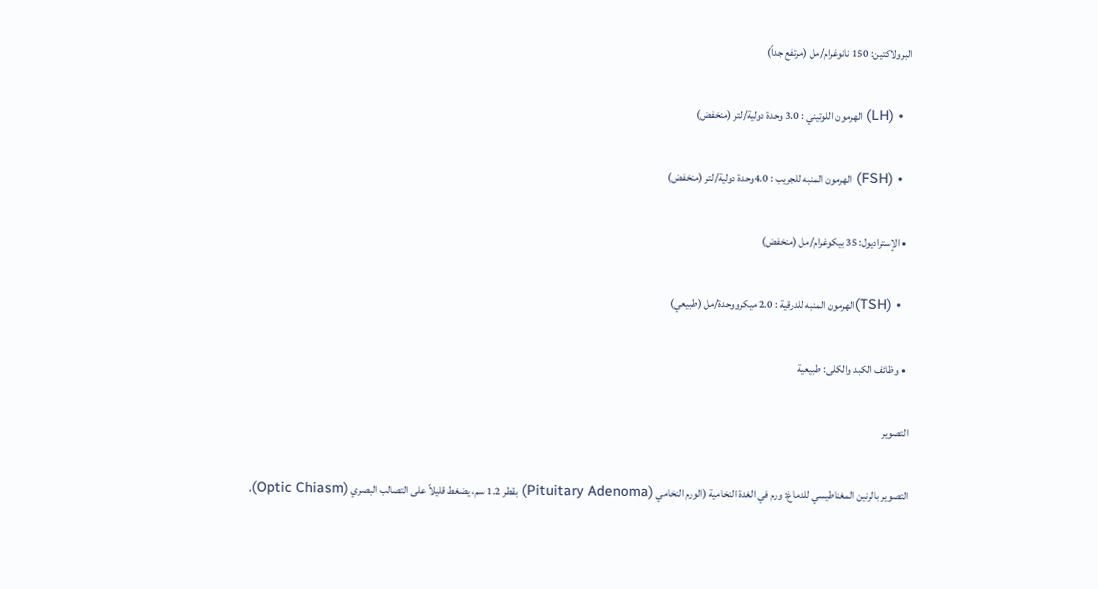البرولاكتين: 150 نانوغرام/مل (مرتفع جداً)

  • (LH) الهرمون اللوتيني : 3.0 وحدة دولية/لتر (منخفض)

  • (FSH) الهرمون المنبه للجريب : 4.0وحدة دولية/لتر (منخفض)

  • الإستراديول: 35 بيكوغرام/مل (منخفض)

  • (TSH)الهرمون المنبه للدرقية : 2.0 ميكرووحدة/مل (طبيعي)

  • وظائف الكبد والكلى: طبيعية

التصوير

التصوير بالرنين المغناطيسي للدماغ: ورم في الغدة النخامية (الورم النخامي (Pituitary Adenoma) بقطر 1.2 سم، يضغط قليلاً على التصالب البصري (Optic Chiasm).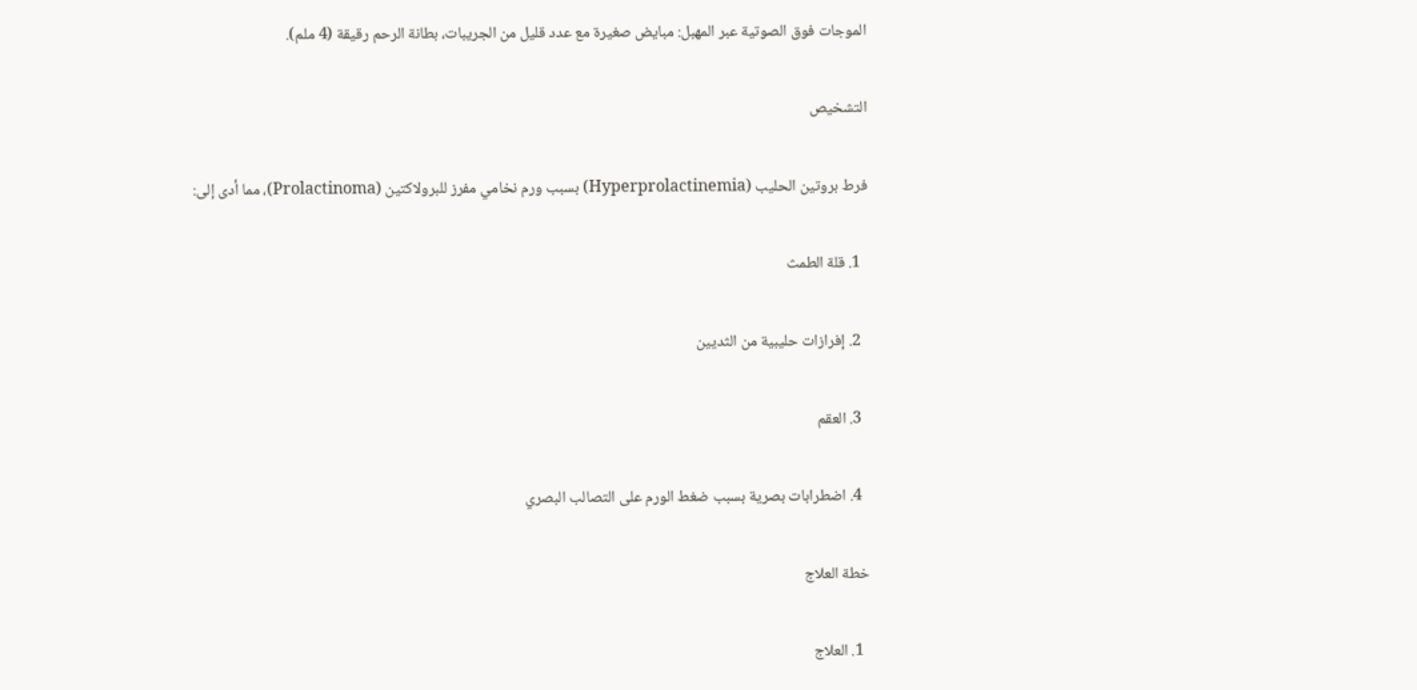الموجات فوق الصوتية عبر المهبل: مبايض صغيرة مع عدد قليل من الجريبات، بطانة الرحم رقيقة (4 ملم).

التشخيص

فرط بروتين الحليب (Hyperprolactinemia) بسبب ورم نخامي مفرز للبرولاكتين (Prolactinoma)، مما أدى إلى:

  1. قلة الطمث

  2. إفرازات حليبية من الثديين

  3. العقم

  4. اضطرابات بصرية بسبب ضغط الورم على التصالب البصري

خطة العلاج

  1. العلاج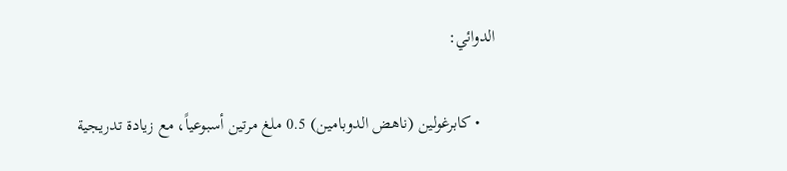الدوائي:

    • كابرغولين (ناهض الدوبامين) 0.5 ملغ مرتين أسبوعياً، مع زيادة تدريجية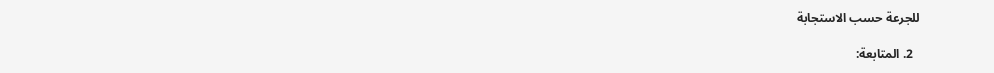للجرعة حسب الاستجابة

  2. المتابعة: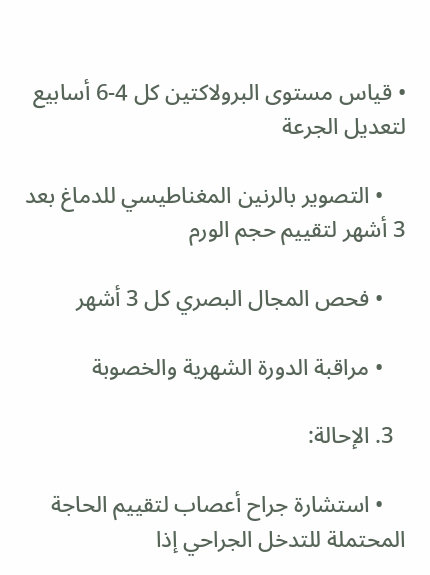• قياس مستوى البرولاكتين كل 4-6 أسابيع لتعديل الجرعة

    • التصوير بالرنين المغناطيسي للدماغ بعد 3 أشهر لتقييم حجم الورم

    • فحص المجال البصري كل 3 أشهر

    • مراقبة الدورة الشهرية والخصوبة

  3. الإحالة:

    • استشارة جراح أعصاب لتقييم الحاجة المحتملة للتدخل الجراحي إذا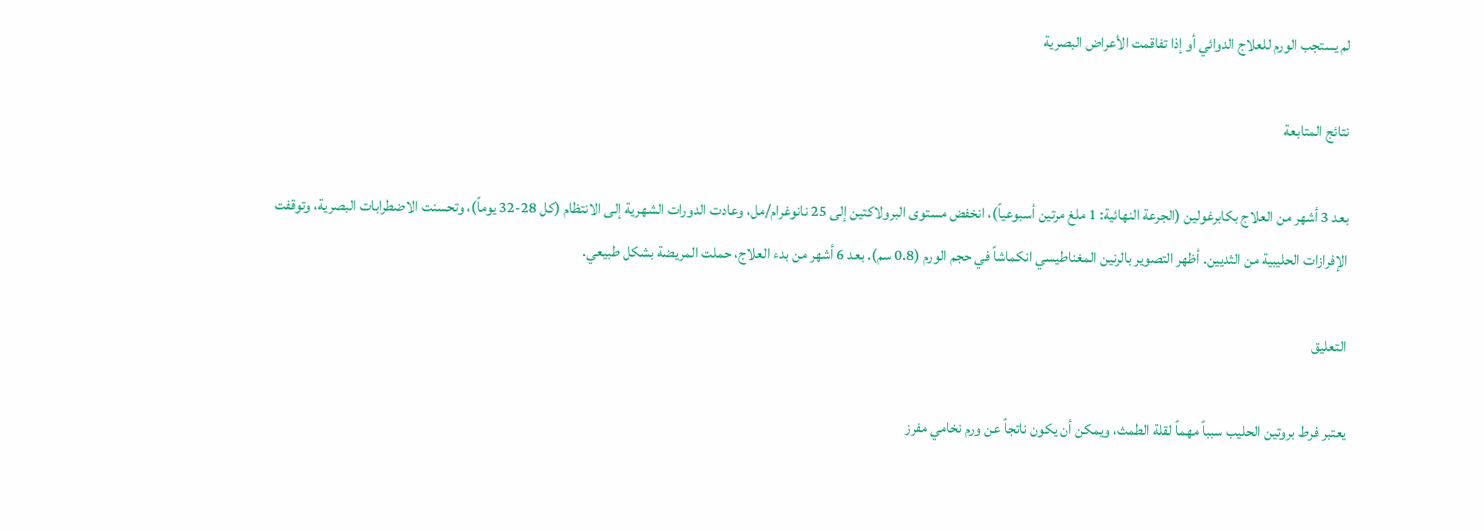لم يستجب الورم للعلاج الدوائي أو إذا تفاقمت الأعراض البصرية

نتائج المتابعة

بعد 3 أشهر من العلاج بكابرغولين (الجرعة النهائية: 1 ملغ مرتين أسبوعياً)، انخفض مستوى البرولاكتين إلى 25 نانوغرام/مل، وعادت الدورات الشهرية إلى الانتظام (كل 28-32 يوماً)، وتحسنت الاضطرابات البصرية، وتوقفت الإفرازات الحليبية من الثديين. أظهر التصوير بالرنين المغناطيسي انكماشاً في حجم الورم (0.8 سم). بعد 6 أشهر من بدء العلاج، حملت المريضة بشكل طبيعي.

التعليق

يعتبر فرط بروتين الحليب سبباً مهماً لقلة الطمث، ويمكن أن يكون ناتجاً عن ورم نخامي مفرز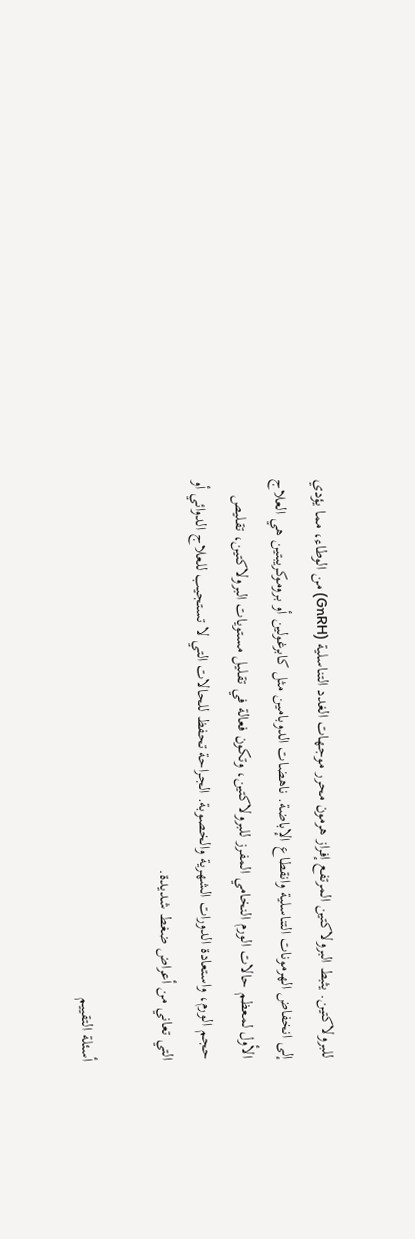للبرولاكتين. يثبط البرولاكتين المرتفع إفراز هرمون محرر موجهات الغدد التناسلية (GnRH) من الوطاء، مما يؤدي إلى انخفاض الهرمونات التناسلية وانقطاع الإباضة. ناهضات الدوبامين مثل كابرغولين أو بروموكريبتين هي العلاج الأول لمعظم حالات الورم النخامي المفرز للبرولاكتين، وتكون فعالة في تقليل مستويات البرولاكتين، تقليص حجم الورم، واستعادة الدورات الشهرية والخصوبة. الجراحة تحفظ للحالات التي لا تستجيب للعلاج الدوائي أو التي تعاني من أعراض ضغط شديدة.

أسئلة التقييم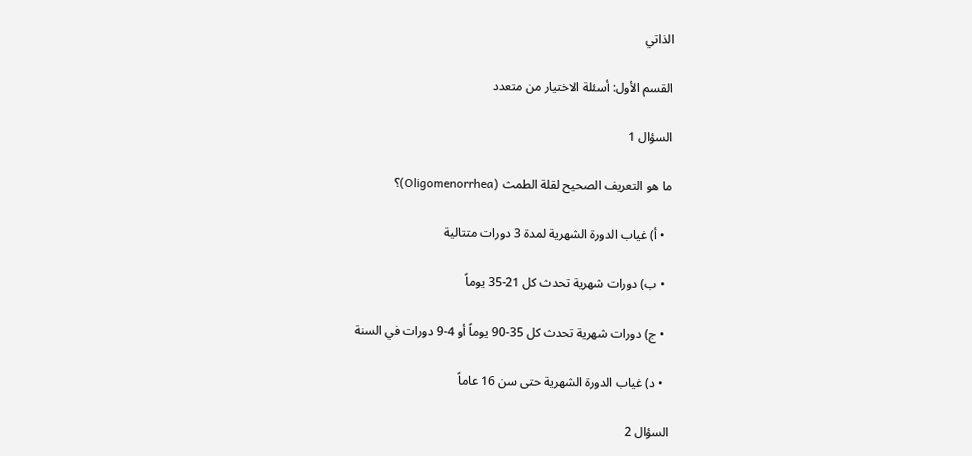الذاتي

القسم الأول: أسئلة الاختيار من متعدد

السؤال 1

ما هو التعريف الصحيح لقلة الطمث (Oligomenorrhea)؟

  • أ) غياب الدورة الشهرية لمدة 3 دورات متتالية

  • ب) دورات شهرية تحدث كل 21-35 يوماً

  • ج) دورات شهرية تحدث كل 35-90 يوماً أو 4-9 دورات في السنة

  • د) غياب الدورة الشهرية حتى سن 16 عاماً

السؤال 2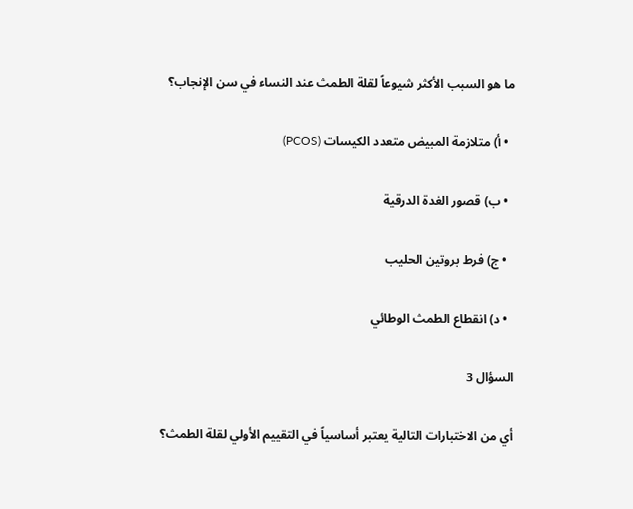ما هو السبب الأكثر شيوعاً لقلة الطمث عند النساء في سن الإنجاب؟

  • أ) متلازمة المبيض متعدد الكيسات (PCOS)

  • ب) قصور الغدة الدرقية

  • ج) فرط بروتين الحليب

  • د) انقطاع الطمث الوطائي

السؤال 3

أي من الاختبارات التالية يعتبر أساسياً في التقييم الأولي لقلة الطمث؟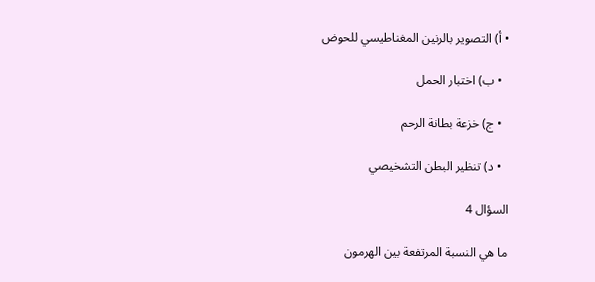• أ) التصوير بالرنين المغناطيسي للحوض

  • ب) اختبار الحمل

  • ج) خزعة بطانة الرحم

  • د) تنظير البطن التشخيصي

السؤال 4

ما هي النسبة المرتفعة بين الهرمون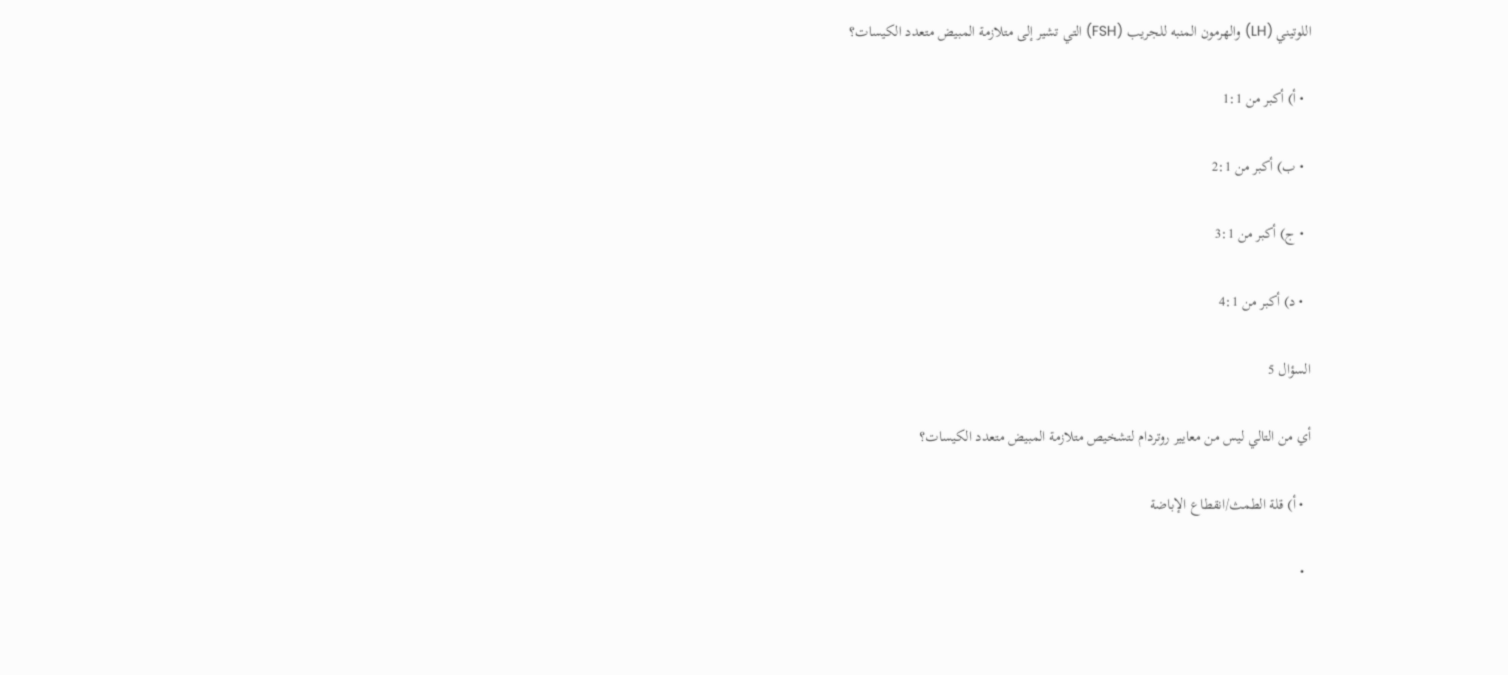اللوتيني (LH) والهرمون المنبه للجريب (FSH) التي تشير إلى متلازمة المبيض متعدد الكيسات؟

  • أ) أكبر من 1:1

  • ب) أكبر من 2:1

  • ج) أكبر من 3:1

  • د) أكبر من 4:1

السؤال 5

أي من التالي ليس من معايير روتردام لتشخيص متلازمة المبيض متعدد الكيسات؟

  • أ) قلة الطمث/انقطاع الإباضة

  •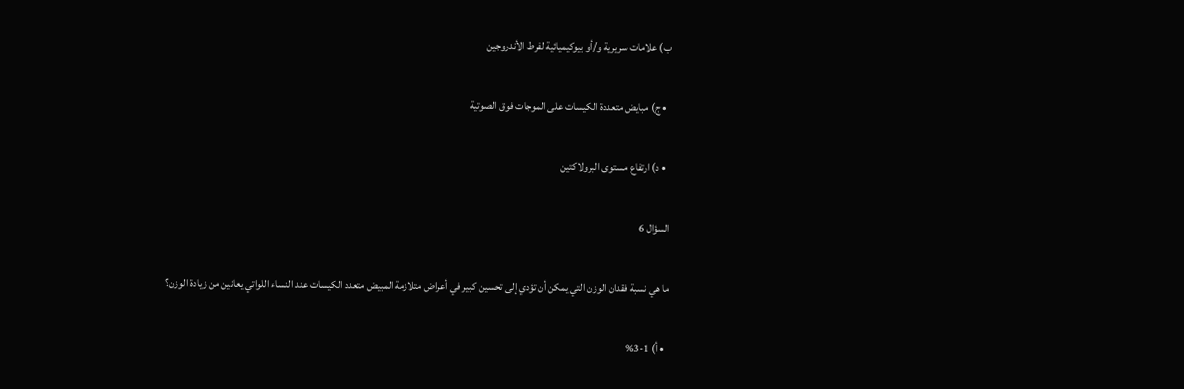ب) علامات سريرية و/أو بيوكيميائية لفرط الأندروجين

  • ج) مبايض متعددة الكيسات على الموجات فوق الصوتية

  • د) ارتفاع مستوى البرولاكتين

السؤال 6

ما هي نسبة فقدان الوزن التي يمكن أن تؤدي إلى تحسين كبير في أعراض متلازمة المبيض متعدد الكيسات عند النساء اللواتي يعانين من زيادة الوزن؟

  • أ) 1-3%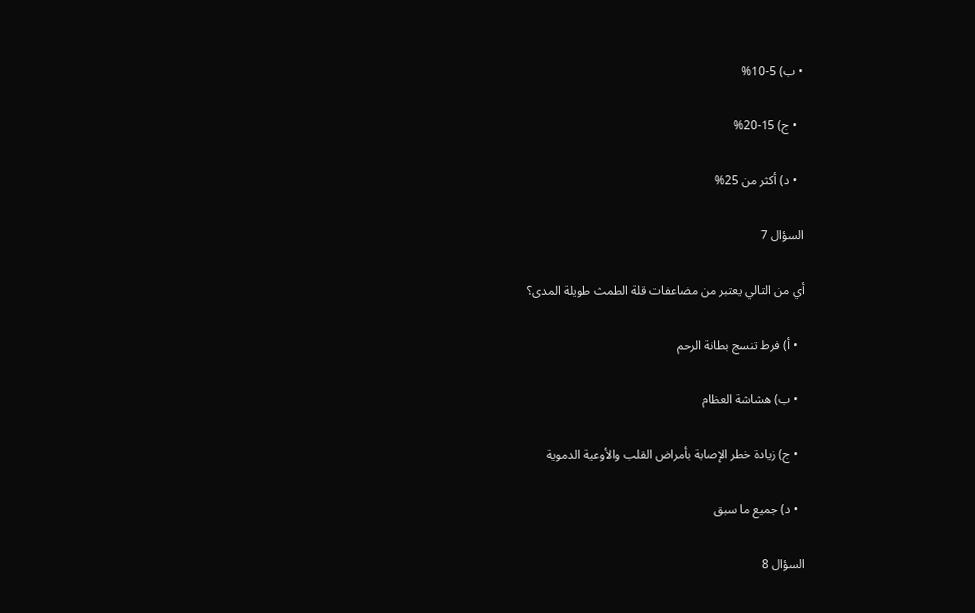• ب) 5-10%

  • ج) 15-20%

  • د) أكثر من 25%

السؤال 7

أي من التالي يعتبر من مضاعفات قلة الطمث طويلة المدى؟

  • أ) فرط تنسج بطانة الرحم

  • ب) هشاشة العظام

  • ج) زيادة خطر الإصابة بأمراض القلب والأوعية الدموية

  • د) جميع ما سبق

السؤال 8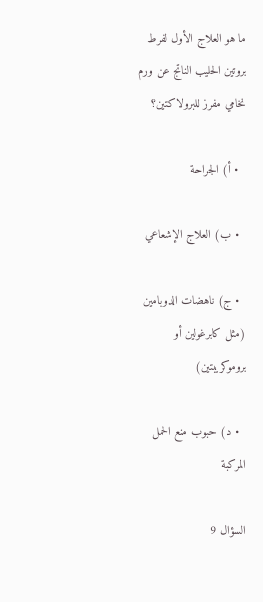ما هو العلاج الأول لفرط بروتين الحليب الناتج عن ورم نخامي مفرز للبرولاكتين؟

  • أ) الجراحة

  • ب) العلاج الإشعاعي

  • ج) ناهضات الدوبامين (مثل كابرغولين أو بروموكريبتين)

  • د) حبوب منع الحمل المركبة

السؤال 9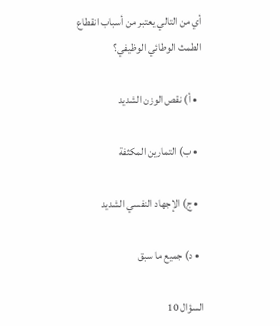أي من التالي يعتبر من أسباب انقطاع الطمث الوطائي الوظيفي؟

  • أ) نقص الوزن الشديد

  • ب) التمارين المكثفة

  • ج) الإجهاد النفسي الشديد

  • د) جميع ما سبق

السؤال 10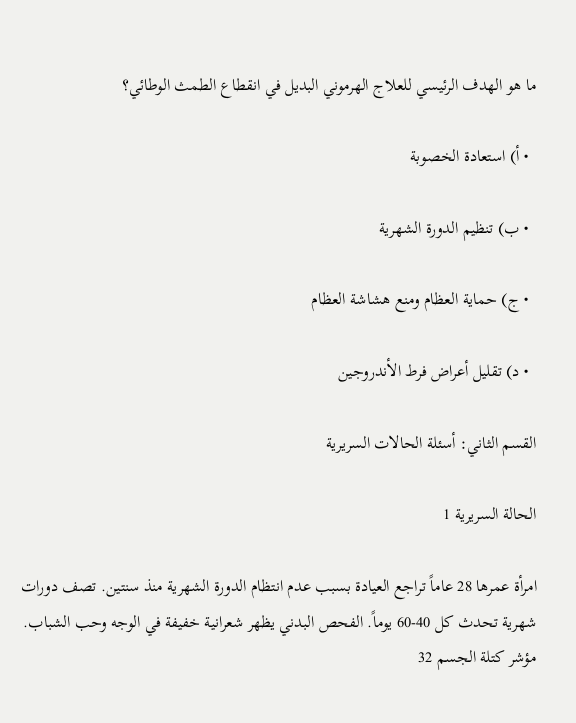ما هو الهدف الرئيسي للعلاج الهرموني البديل في انقطاع الطمث الوطائي؟

  • أ) استعادة الخصوبة

  • ب) تنظيم الدورة الشهرية

  • ج) حماية العظام ومنع هشاشة العظام

  • د) تقليل أعراض فرط الأندروجين

القسم الثاني: أسئلة الحالات السريرية

الحالة السريرية 1

امرأة عمرها 28 عاماً تراجع العيادة بسبب عدم انتظام الدورة الشهرية منذ سنتين. تصف دورات شهرية تحدث كل 40-60 يوماً. الفحص البدني يظهر شعرانية خفيفة في الوجه وحب الشباب. مؤشر كتلة الجسم 32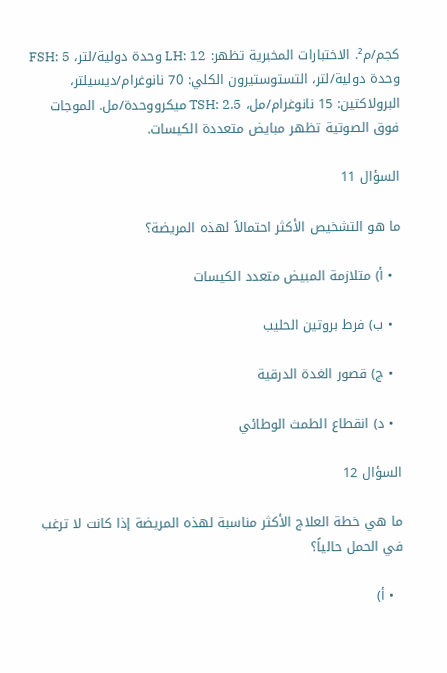كجم/م². الاختبارات المخبرية تظهر: LH: 12 وحدة دولية/لتر، FSH: 5 وحدة دولية/لتر، التستوستيرون الكلي: 70 نانوغرام/ديسيلتر، البرولاكتين: 15 نانوغرام/مل، TSH: 2.5 ميكرووحدة/مل. الموجات فوق الصوتية تظهر مبايض متعددة الكيسات.

السؤال 11

ما هو التشخيص الأكثر احتمالاً لهذه المريضة؟

  • أ) متلازمة المبيض متعدد الكيسات

  • ب) فرط بروتين الحليب

  • ج) قصور الغدة الدرقية

  • د) انقطاع الطمث الوطائي

السؤال 12

ما هي خطة العلاج الأكثر مناسبة لهذه المريضة إذا كانت لا ترغب في الحمل حالياً؟

  • أ)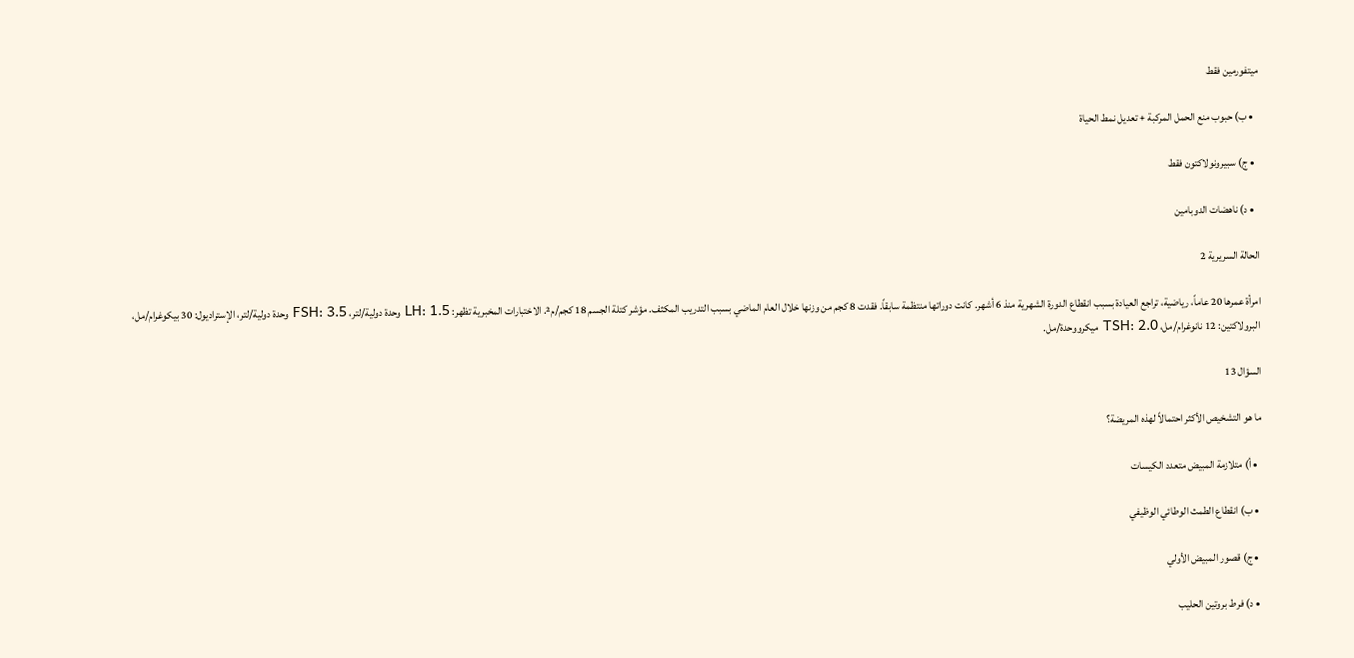ميتفورمين فقط

  • ب) حبوب منع الحمل المركبة + تعديل نمط الحياة

  • ج) سبيرونولاكتون فقط

  • د) ناهضات الدوبامين

الحالة السريرية 2

امرأة عمرها 20 عاماً، رياضية، تراجع العيادة بسبب انقطاع الدورة الشهرية منذ 6 أشهر. كانت دوراتها منتظمة سابقاً. فقدت 8 كجم من وزنها خلال العام الماضي بسبب التدريب المكثف. مؤشر كتلة الجسم 18 كجم/م². الاختبارات المخبرية تظهر: LH: 1.5 وحدة دولية/لتر، FSH: 3.5 وحدة دولية/لتر، الإستراديول: 30 بيكوغرام/مل، البرولاكتين: 12 نانوغرام/مل، TSH: 2.0 ميكرووحدة/مل.

السؤال 13

ما هو التشخيص الأكثر احتمالاً لهذه المريضة؟

  • أ) متلازمة المبيض متعدد الكيسات

  • ب) انقطاع الطمث الوطائي الوظيفي

  • ج) قصور المبيض الأولي

  • د) فرط بروتين الحليب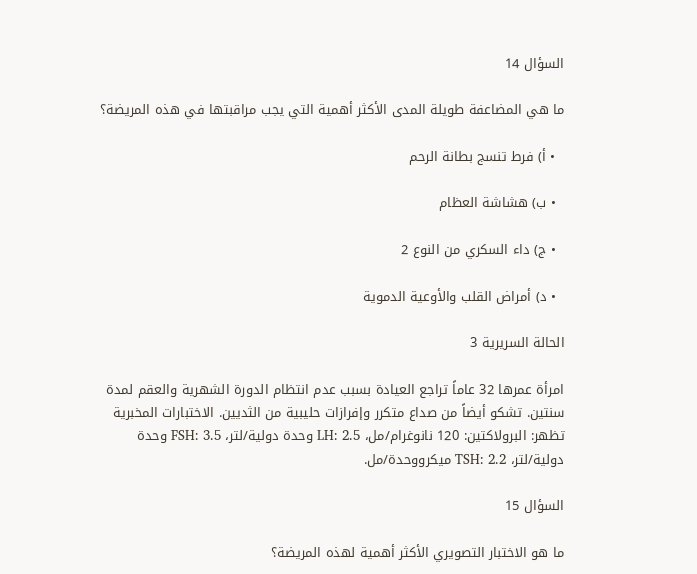السؤال 14

ما هي المضاعفة طويلة المدى الأكثر أهمية التي يجب مراقبتها في هذه المريضة؟

  • أ) فرط تنسج بطانة الرحم

  • ب) هشاشة العظام

  • ج) داء السكري من النوع 2

  • د) أمراض القلب والأوعية الدموية

الحالة السريرية 3

امرأة عمرها 32 عاماً تراجع العيادة بسبب عدم انتظام الدورة الشهرية والعقم لمدة سنتين. تشكو أيضاً من صداع متكرر وإفرازات حليبية من الثديين. الاختبارات المخبرية تظهر: البرولاكتين: 120 نانوغرام/مل، LH: 2.5 وحدة دولية/لتر، FSH: 3.5 وحدة دولية/لتر، TSH: 2.2 ميكرووحدة/مل.

السؤال 15

ما هو الاختبار التصويري الأكثر أهمية لهذه المريضة؟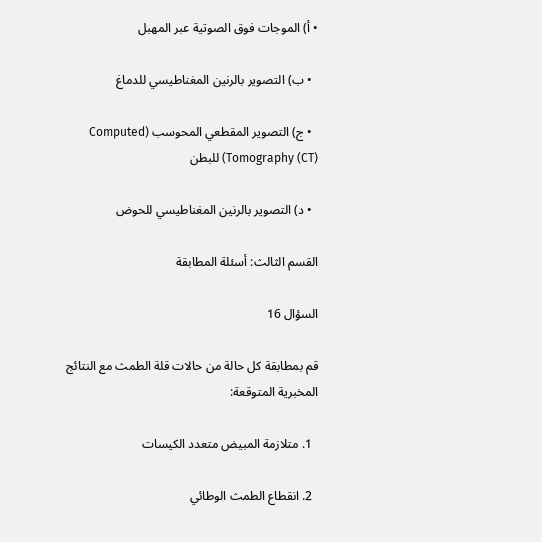• أ) الموجات فوق الصوتية عبر المهبل

  • ب) التصوير بالرنين المغناطيسي للدماغ

  • ج) التصوير المقطعي المحوسب (Computed Tomography (CT)) للبطن

  • د) التصوير بالرنين المغناطيسي للحوض

القسم الثالث: أسئلة المطابقة

السؤال 16

قم بمطابقة كل حالة من حالات قلة الطمث مع النتائج المخبرية المتوقعة:

  1. متلازمة المبيض متعدد الكيسات

  2. انقطاع الطمث الوطائي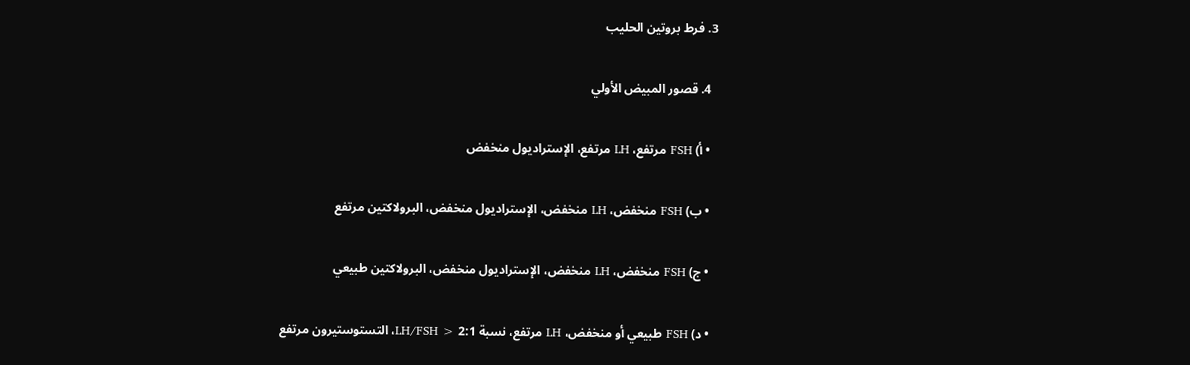3. فرط بروتين الحليب

  4. قصور المبيض الأولي

  • أ) FSH مرتفع، LH مرتفع، الإستراديول منخفض

  • ب) FSH منخفض، LH منخفض، الإستراديول منخفض، البرولاكتين مرتفع

  • ج) FSH منخفض، LH منخفض، الإستراديول منخفض، البرولاكتين طبيعي

  • د) FSH طبيعي أو منخفض، LH مرتفع، نسبة LH/FSH > 2:1، التستوستيرون مرتفع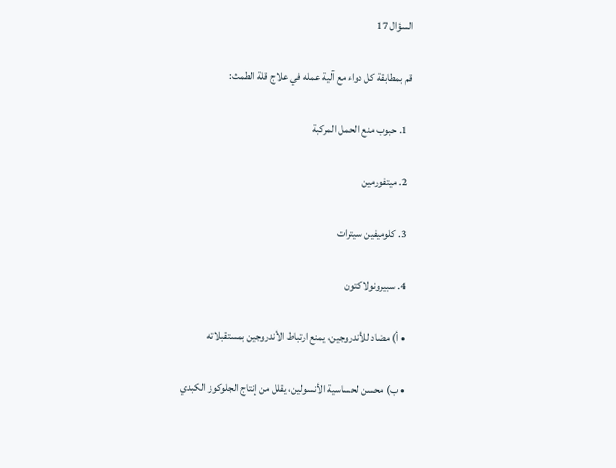السؤال 17

قم بمطابقة كل دواء مع آلية عمله في علاج قلة الطمث:

  1. حبوب منع الحمل المركبة

  2. ميتفورمين

  3. كلوميفين سيترات

  4. سبيرونولاكتون

  • أ) مضاد للأندروجين، يمنع ارتباط الأندروجين بمستقبلاته

  • ب) محسن لحساسية الأنسولين، يقلل من إنتاج الجلوكوز الكبدي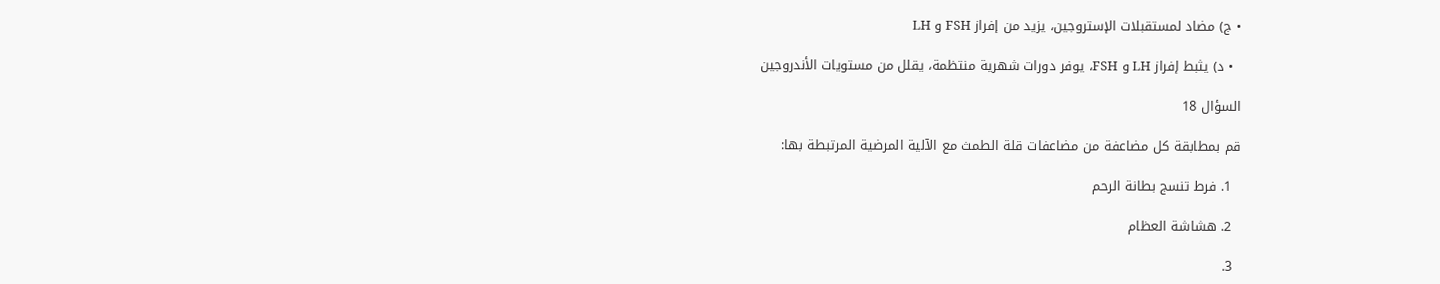• ج) مضاد لمستقبلات الإستروجين، يزيد من إفراز FSH و LH

  • د) يثبط إفراز LH و FSH، يوفر دورات شهرية منتظمة، يقلل من مستويات الأندروجين

السؤال 18

قم بمطابقة كل مضاعفة من مضاعفات قلة الطمث مع الآلية المرضية المرتبطة بها:

  1. فرط تنسج بطانة الرحم

  2. هشاشة العظام

  3.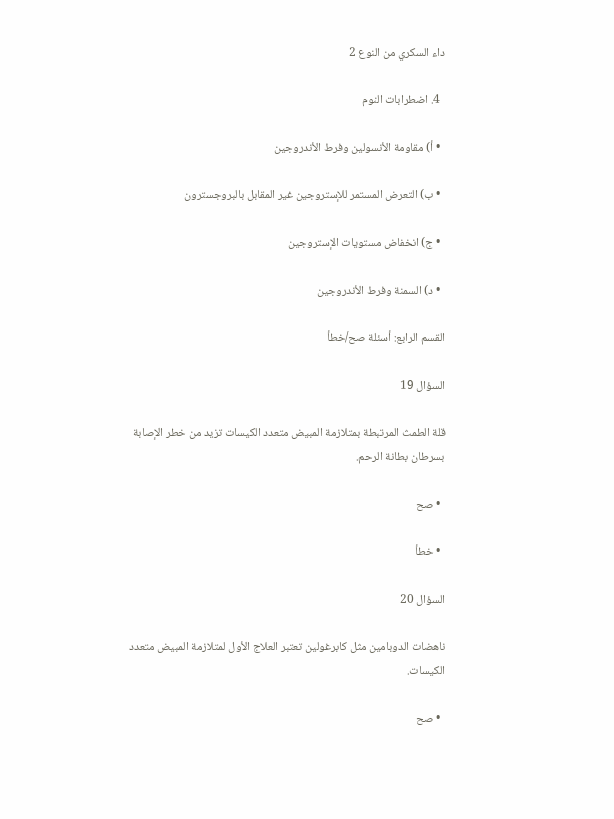داء السكري من النوع 2

  4. اضطرابات النوم

  • أ) مقاومة الأنسولين وفرط الأندروجين

  • ب) التعرض المستمر للإستروجين غير المقابل بالبروجسترون

  • ج) انخفاض مستويات الإستروجين

  • د) السمنة وفرط الأندروجين

القسم الرابع: أسئلة صح/خطأ

السؤال 19

قلة الطمث المرتبطة بمتلازمة المبيض متعدد الكيسات تزيد من خطر الإصابة بسرطان بطانة الرحم.

  • صح

  • خطأ

السؤال 20

ناهضات الدوبامين مثل كابرغولين تعتبر العلاج الأول لمتلازمة المبيض متعدد الكيسات.

  • صح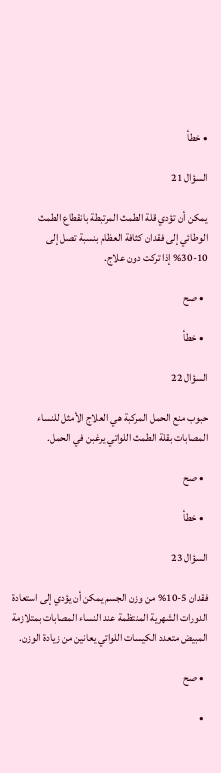• خطأ

السؤال 21

يمكن أن تؤدي قلة الطمث المرتبطة بانقطاع الطمث الوطائي إلى فقدان كثافة العظام بنسبة تصل إلى 10-30% إذا تركت دون علاج.

  • صح

  • خطأ

السؤال 22

حبوب منع الحمل المركبة هي العلاج الأمثل للنساء المصابات بقلة الطمث اللواتي يرغبن في الحمل.

  • صح

  • خطأ

السؤال 23

فقدان 5-10% من وزن الجسم يمكن أن يؤدي إلى استعادة الدورات الشهرية المنتظمة عند النساء المصابات بمتلازمة المبيض متعدد الكيسات اللواتي يعانين من زيادة الوزن.

  • صح

  •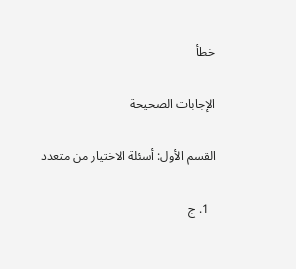خطأ

الإجابات الصحيحة

القسم الأول: أسئلة الاختيار من متعدد

  1. ج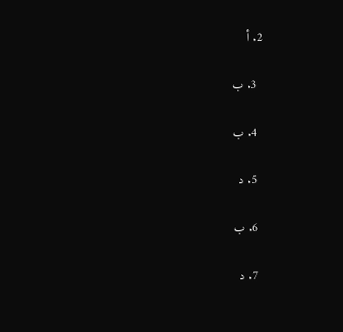2. أ

  3. ب

  4. ب

  5. د

  6. ب

  7. د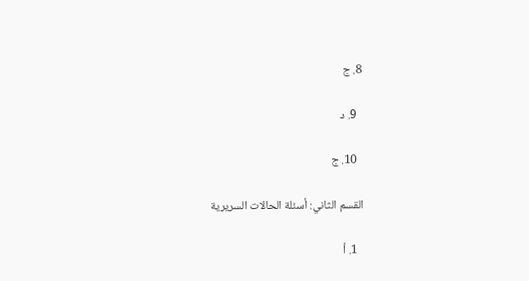8. ج

  9. د

  10. ج

القسم الثاني: أسئلة الحالات السريرية

  1. أ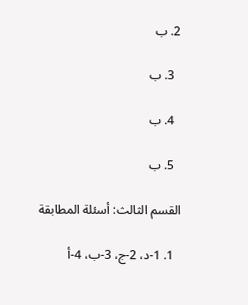2. ب

  3. ب

  4. ب

  5. ب

القسم الثالث: أسئلة المطابقة

  1. 1-د، 2-ج، 3-ب، 4-أ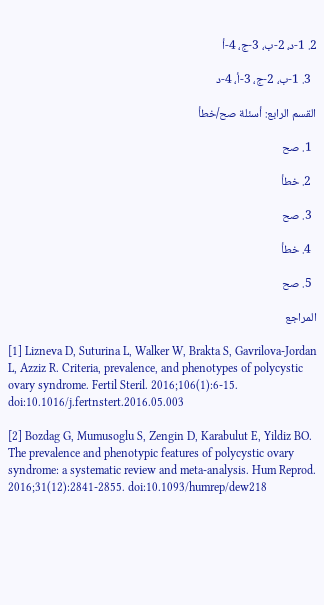2. 1-د، 2-ب، 3-ج، 4-أ

  3. 1-ب، 2-ج، 3-أ، 4-د

القسم الرابع: أسئلة صح/خطأ

  1. صح

  2. خطأ

  3. صح

  4. خطأ

  5. صح

المراجع

[1] Lizneva D, Suturina L, Walker W, Brakta S, Gavrilova-Jordan L, Azziz R. Criteria, prevalence, and phenotypes of polycystic ovary syndrome. Fertil Steril. 2016;106(1):6-15. doi:10.1016/j.fertnstert.2016.05.003

[2] Bozdag G, Mumusoglu S, Zengin D, Karabulut E, Yildiz BO. The prevalence and phenotypic features of polycystic ovary syndrome: a systematic review and meta-analysis. Hum Reprod. 2016;31(12):2841-2855. doi:10.1093/humrep/dew218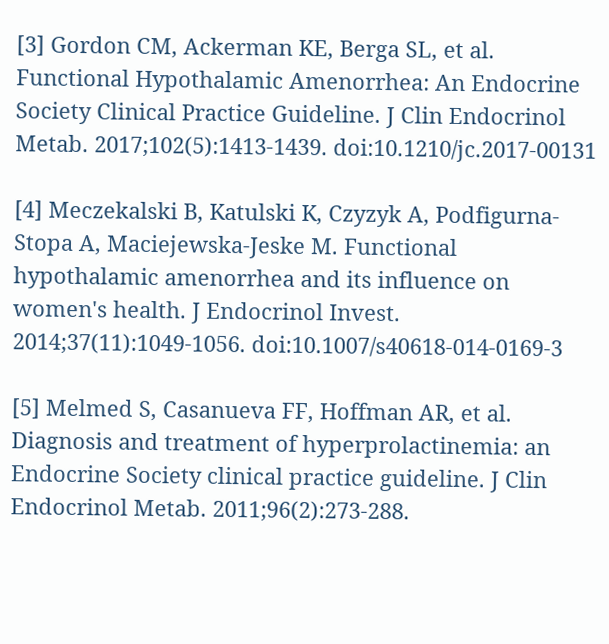[3] Gordon CM, Ackerman KE, Berga SL, et al. Functional Hypothalamic Amenorrhea: An Endocrine Society Clinical Practice Guideline. J Clin Endocrinol Metab. 2017;102(5):1413-1439. doi:10.1210/jc.2017-00131

[4] Meczekalski B, Katulski K, Czyzyk A, Podfigurna-Stopa A, Maciejewska-Jeske M. Functional hypothalamic amenorrhea and its influence on women's health. J Endocrinol Invest. 2014;37(11):1049-1056. doi:10.1007/s40618-014-0169-3

[5] Melmed S, Casanueva FF, Hoffman AR, et al. Diagnosis and treatment of hyperprolactinemia: an Endocrine Society clinical practice guideline. J Clin Endocrinol Metab. 2011;96(2):273-288.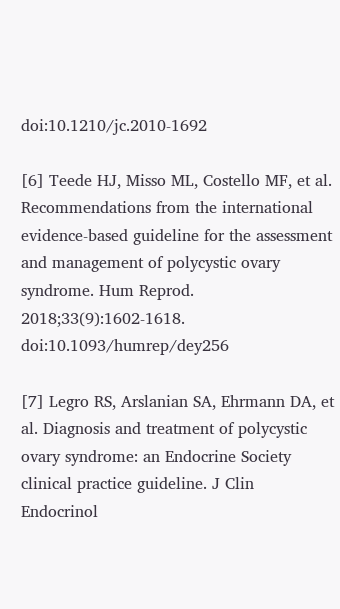doi:10.1210/jc.2010-1692

[6] Teede HJ, Misso ML, Costello MF, et al. Recommendations from the international evidence-based guideline for the assessment and management of polycystic ovary syndrome. Hum Reprod. 2018;33(9):1602-1618. doi:10.1093/humrep/dey256

[7] Legro RS, Arslanian SA, Ehrmann DA, et al. Diagnosis and treatment of polycystic ovary syndrome: an Endocrine Society clinical practice guideline. J Clin Endocrinol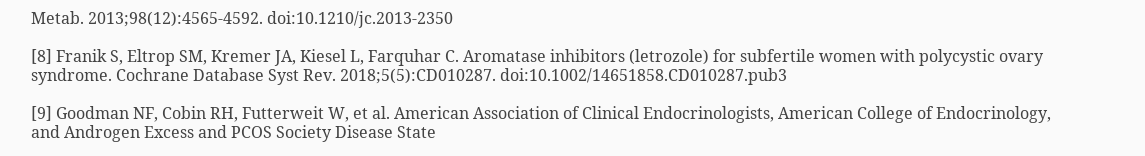Metab. 2013;98(12):4565-4592. doi:10.1210/jc.2013-2350

[8] Franik S, Eltrop SM, Kremer JA, Kiesel L, Farquhar C. Aromatase inhibitors (letrozole) for subfertile women with polycystic ovary syndrome. Cochrane Database Syst Rev. 2018;5(5):CD010287. doi:10.1002/14651858.CD010287.pub3

[9] Goodman NF, Cobin RH, Futterweit W, et al. American Association of Clinical Endocrinologists, American College of Endocrinology, and Androgen Excess and PCOS Society Disease State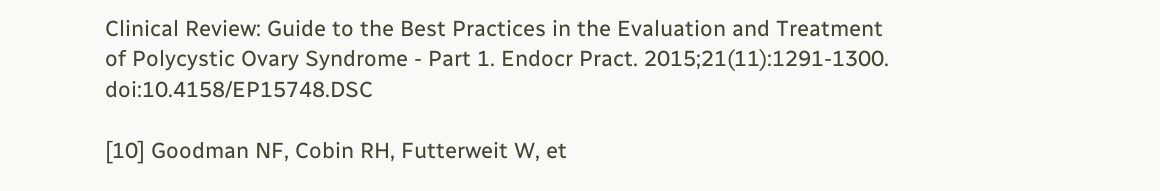Clinical Review: Guide to the Best Practices in the Evaluation and Treatment of Polycystic Ovary Syndrome - Part 1. Endocr Pract. 2015;21(11):1291-1300. doi:10.4158/EP15748.DSC

[10] Goodman NF, Cobin RH, Futterweit W, et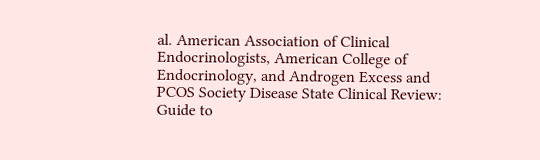al. American Association of Clinical Endocrinologists, American College of Endocrinology, and Androgen Excess and PCOS Society Disease State Clinical Review: Guide to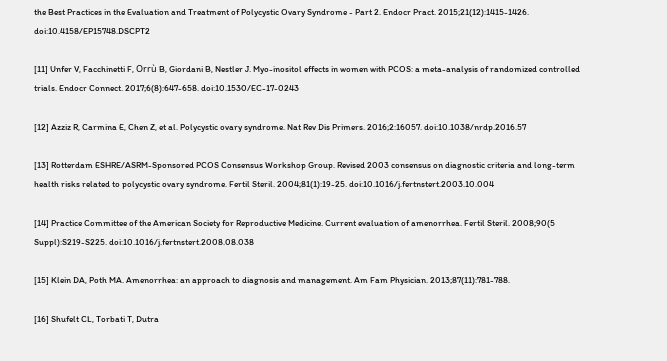the Best Practices in the Evaluation and Treatment of Polycystic Ovary Syndrome - Part 2. Endocr Pract. 2015;21(12):1415-1426. doi:10.4158/EP15748.DSCPT2

[11] Unfer V, Facchinetti F, Orrù B, Giordani B, Nestler J. Myo-inositol effects in women with PCOS: a meta-analysis of randomized controlled trials. Endocr Connect. 2017;6(8):647-658. doi:10.1530/EC-17-0243

[12] Azziz R, Carmina E, Chen Z, et al. Polycystic ovary syndrome. Nat Rev Dis Primers. 2016;2:16057. doi:10.1038/nrdp.2016.57

[13] Rotterdam ESHRE/ASRM-Sponsored PCOS Consensus Workshop Group. Revised 2003 consensus on diagnostic criteria and long-term health risks related to polycystic ovary syndrome. Fertil Steril. 2004;81(1):19-25. doi:10.1016/j.fertnstert.2003.10.004

[14] Practice Committee of the American Society for Reproductive Medicine. Current evaluation of amenorrhea. Fertil Steril. 2008;90(5 Suppl):S219-S225. doi:10.1016/j.fertnstert.2008.08.038

[15] Klein DA, Poth MA. Amenorrhea: an approach to diagnosis and management. Am Fam Physician. 2013;87(11):781-788.

[16] Shufelt CL, Torbati T, Dutra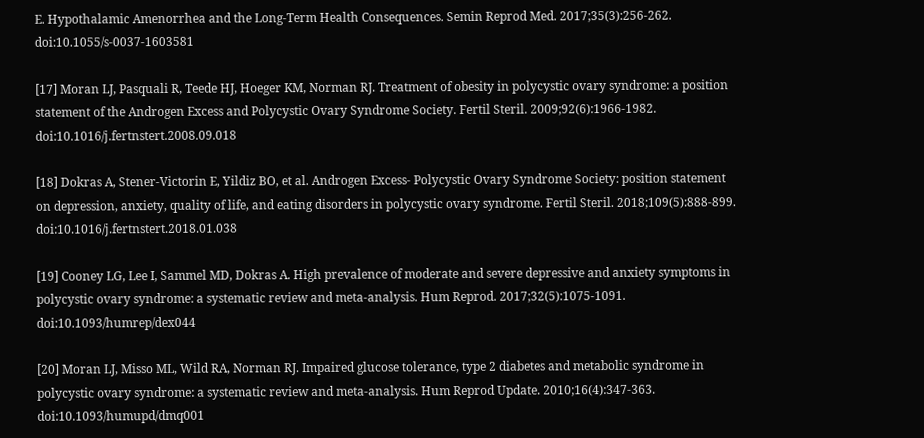E. Hypothalamic Amenorrhea and the Long-Term Health Consequences. Semin Reprod Med. 2017;35(3):256-262. doi:10.1055/s-0037-1603581

[17] Moran LJ, Pasquali R, Teede HJ, Hoeger KM, Norman RJ. Treatment of obesity in polycystic ovary syndrome: a position statement of the Androgen Excess and Polycystic Ovary Syndrome Society. Fertil Steril. 2009;92(6):1966-1982. doi:10.1016/j.fertnstert.2008.09.018

[18] Dokras A, Stener-Victorin E, Yildiz BO, et al. Androgen Excess- Polycystic Ovary Syndrome Society: position statement on depression, anxiety, quality of life, and eating disorders in polycystic ovary syndrome. Fertil Steril. 2018;109(5):888-899. doi:10.1016/j.fertnstert.2018.01.038

[19] Cooney LG, Lee I, Sammel MD, Dokras A. High prevalence of moderate and severe depressive and anxiety symptoms in polycystic ovary syndrome: a systematic review and meta-analysis. Hum Reprod. 2017;32(5):1075-1091. doi:10.1093/humrep/dex044

[20] Moran LJ, Misso ML, Wild RA, Norman RJ. Impaired glucose tolerance, type 2 diabetes and metabolic syndrome in polycystic ovary syndrome: a systematic review and meta-analysis. Hum Reprod Update. 2010;16(4):347-363. doi:10.1093/humupd/dmq001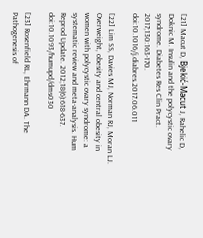[21] Macut D, Bjekić-Macut J, Rahelic D, Doknic M. Insulin and the polycystic ovary syndrome. Diabetes Res Clin Pract. 2017;130:163-170. doi:10.1016/j.diabres.2017.06.011

[22] Lim SS, Davies MJ, Norman RJ, Moran LJ. Overweight, obesity and central obesity in women with polycystic ovary syndrome: a systematic review and meta-analysis. Hum Reprod Update. 2012;18(6):618-637. doi:10.1093/humupd/dms030

[23] Rosenfield RL, Ehrmann DA. The Pathogenesis of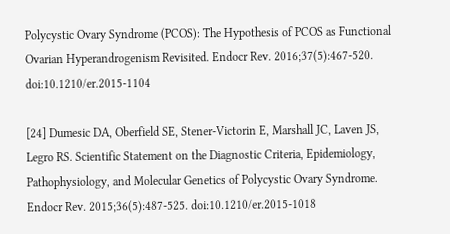Polycystic Ovary Syndrome (PCOS): The Hypothesis of PCOS as Functional Ovarian Hyperandrogenism Revisited. Endocr Rev. 2016;37(5):467-520. doi:10.1210/er.2015-1104

[24] Dumesic DA, Oberfield SE, Stener-Victorin E, Marshall JC, Laven JS, Legro RS. Scientific Statement on the Diagnostic Criteria, Epidemiology, Pathophysiology, and Molecular Genetics of Polycystic Ovary Syndrome. Endocr Rev. 2015;36(5):487-525. doi:10.1210/er.2015-1018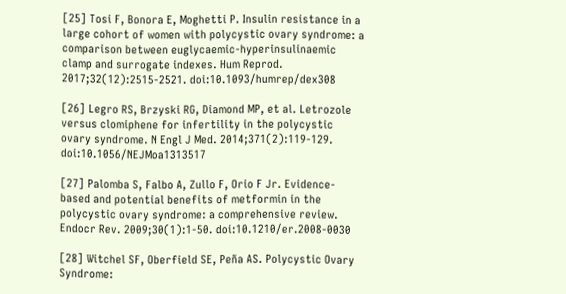[25] Tosi F, Bonora E, Moghetti P. Insulin resistance in a large cohort of women with polycystic ovary syndrome: a comparison between euglycaemic-hyperinsulinaemic clamp and surrogate indexes. Hum Reprod. 2017;32(12):2515-2521. doi:10.1093/humrep/dex308

[26] Legro RS, Brzyski RG, Diamond MP, et al. Letrozole versus clomiphene for infertility in the polycystic ovary syndrome. N Engl J Med. 2014;371(2):119-129. doi:10.1056/NEJMoa1313517

[27] Palomba S, Falbo A, Zullo F, Orio F Jr. Evidence-based and potential benefits of metformin in the polycystic ovary syndrome: a comprehensive review. Endocr Rev. 2009;30(1):1-50. doi:10.1210/er.2008-0030

[28] Witchel SF, Oberfield SE, Peña AS. Polycystic Ovary Syndrome: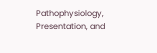Pathophysiology, Presentation, and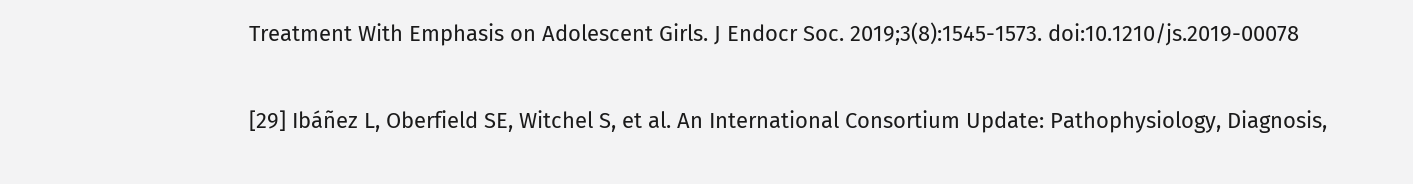Treatment With Emphasis on Adolescent Girls. J Endocr Soc. 2019;3(8):1545-1573. doi:10.1210/js.2019-00078

[29] Ibáñez L, Oberfield SE, Witchel S, et al. An International Consortium Update: Pathophysiology, Diagnosis,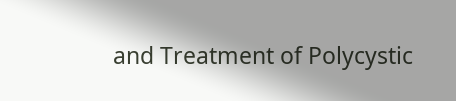and Treatment of Polycystic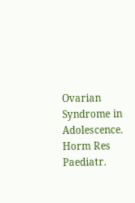Ovarian Syndrome in Adolescence. Horm Res Paediatr.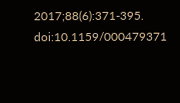2017;88(6):371-395. doi:10.1159/000479371